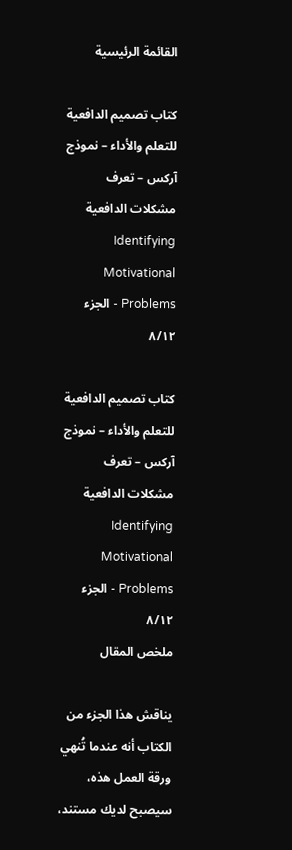القائمة الرئيسية

كتاب تصميم الدافعية للتعلم والأداء – نموذج آركس – تعرف مشكلات الدافعية Identifying Motivational Problems - الجزء ٨/١٢

كتاب تصميم الدافعية للتعلم والأداء – نموذج آركس – تعرف مشكلات الدافعية Identifying Motivational Problems - الجزء ٨/١٢
ملخص المقال

يناقش هذا الجزء من الكتاب أنه عندما تُنهي ورقة العمل هذه، سيصبح لديك مستند،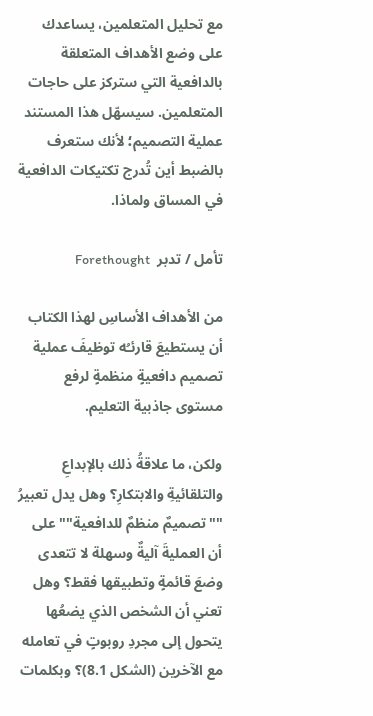مع تحليل المتعلمين، يساعدك على وضع الأهداف المتعلقة بالدافعية التي ستركز على حاجات المتعلمين. سيسهّل هذا المستند عملية التصميم؛ لأنك ستعرف بالضبط أين تُدرج تكتيكات الدافعية في المساق ولماذا.

تأمل / تدبر  Forethought

من الأهداف الأساسِ لهذا الكتاب أن يستطيعَ قارئـُه توظيفَ عملية تصميم دافعيةٍ منظمةٍ لرفع مستوى جاذبية التعليم.

ولكن، ما علاقةُ ذلك بالإبداعِ والتلقائيةِ والابتكارِ؟ وهل يدل تعبيرُ ""تصميمٌ منظمٌ للدافعية"" على أن العمليةَ آليةٌ وسهلة لا تتعدى وضعَ قائمةٍ وتطبيقها فقط؟ وهل تعني أن الشخص الذي يضعُها يتحول إلى مجردِ روبوتٍ في تعامله مع الآخرين (الشكل 8.1)؟ وبكلمات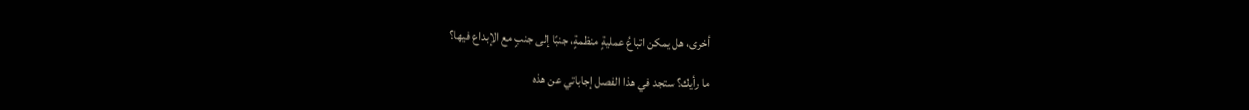أخرى، هل يمكن اتباعُ عمليةٍ منظمةٍ، جنبًا إلى جنبٍ مع الإبداع فيها؟

ما رأيك؟ ستجد في هذا الفصل إجاباتي عن هذه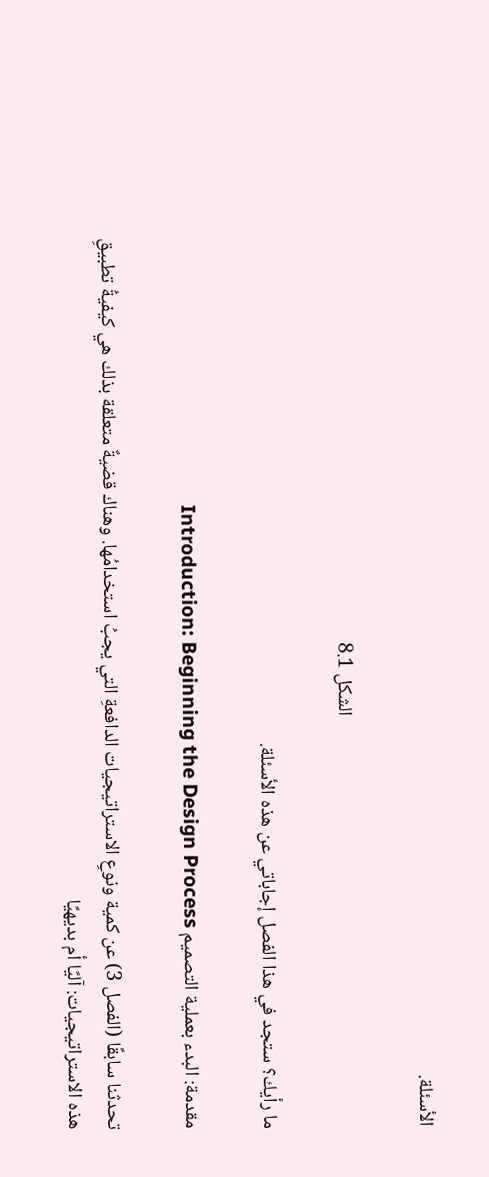الأسئلة.

                                                                                             الشكل 8.1

ما رأيك؟ ستجد في هذا الفصل إجاباتي عن هذه الأسئلة.

مقدمة: البدء بعملية التصميم Introduction: Beginning the Design Process

تحدثنا سابقًا (الفصل 3) عن كمية ونوعِ الاستراتيجيات الدافعةِ التي يجبُ استخدامُها. وهناك قضيةٌ متعلقة بذلك هي كيفيةُ تطبيقِ هذه الاستراتيجيات: آليًا أم بديهيًا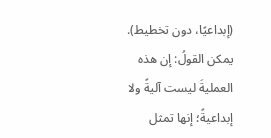(إبداعيًا، دون تخطيط). يمكن القولُ: إن هذه العمليةَ ليست آليةً ولا إبداعيةً؛ إنها تمثل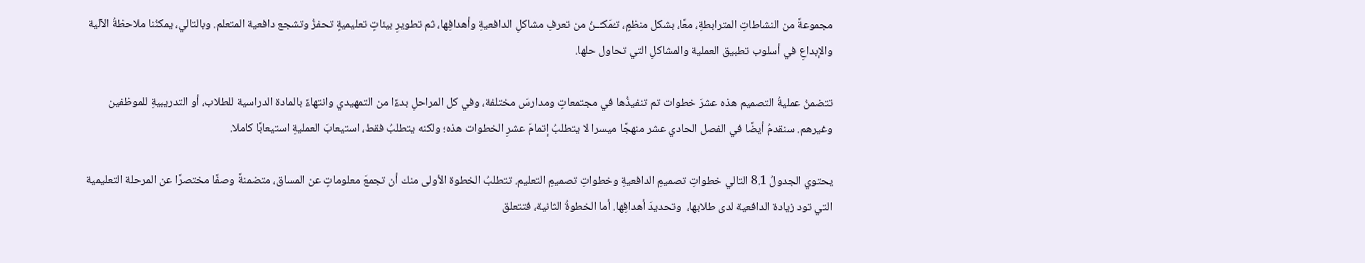مجموعةً من النشاطاتِ المترابطةِ، معًا، بشكل منظمٍ، تـُمَكـِّــنُ من تعرفِ مشاكلِ الدافعيةِ وأهدافِها، ثم تطويرِ بيئاتٍ تعليميةٍ تحفزُ وتشجع دافعية المتعلم. وبالتالي، يمكنُنا ملاحظةُ الآلية والإبداعِ في أسلوب تطبيق العملية والمشاكلِ التي تحاول حلها.

تتضمنُ عمليةُ التصميم هذه عشرَ خطوات تم تنفيذُها في مجتمعاتٍ ومدارسَ مختلفة، وفي كل المراحلِ بدءًا من التمهيدي وانتهاءً بالمادة الدراسية للطلاب، أو التدريبيةِ للموظفين وغيرهم. سنقدمُ أيضًا في الفصل الحادي عشر منهجًا ميسرا لا يتطلبُ إتمامَ عشرِ الخطوات هذه؛ ولكنه يتطلبُ فقط، استيعابَ العمليةِ استيعابًا كاملا.

يحتوي الجدولُ 8.1 التالي خطواتِ تصميمِ الدافعيةِ وخطواتِ تصميمِ التعليم. تتطلبُ الخطوة الأولى منك أن تجمعَ معلوماتٍ عن المساق، متضمنةً وصفًا مختصرًا عن المرحلة التعليمية التي تود زيادة الدافعية لدى طلابها،  وتحديدَ أهدافِها. أما الخطوةُ الثانية، فتتعلق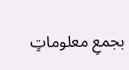بجمعِ معلوماتٍ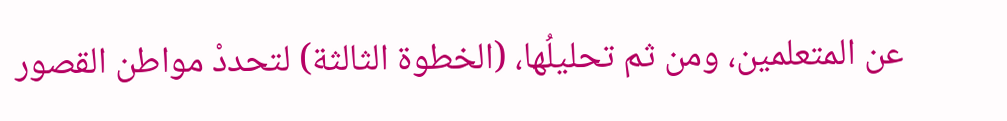عن المتعلمين، ومن ثم تحليلُها، (الخطوة الثالثة) لتحددْ مواطن القصور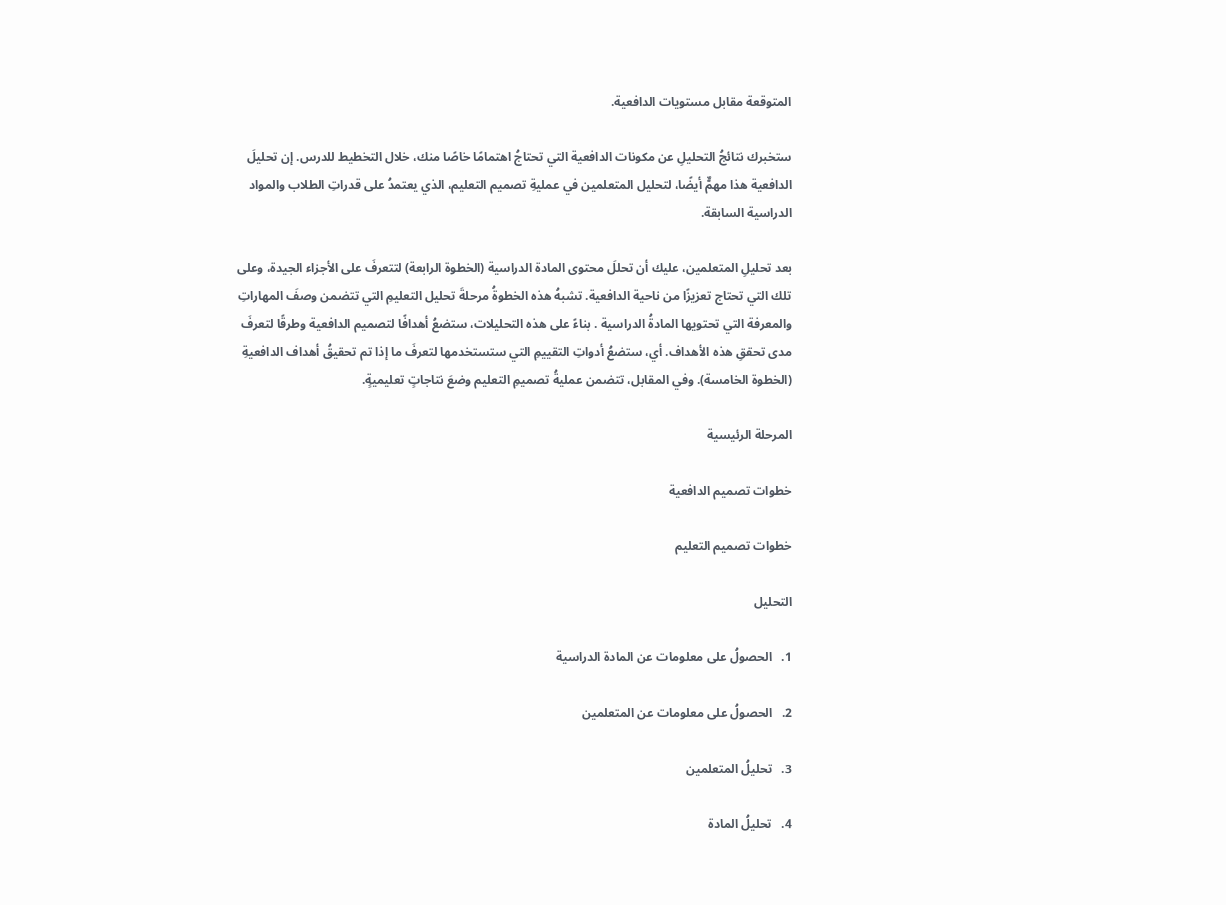المتوقعة مقابل مستويات الدافعية.

ستخبرك نتائجُ التحليلِ عن مكونات الدافعية التي تحتاجُ اهتمامًا خاصًا منك، خلال التخطيط للدرس. إن تحليلَ الدافعية هذا مهمٌّ أيضًا، لتحليل المتعلمين في عمليةِ تصميم التعليم، الذي يعتمدُ على قدراتِ الطلاب والمواد الدراسية السابقة.

بعد تحليلِ المتعلمين، عليك أن تحللَ محتوى المادة الدراسية (الخطوة الرابعة) لتتعرفَ على الأجزاء الجيدة، وعلى تلك التي تحتاج تعزيزًا من ناحية الدافعية. تشبهُ هذه الخطوةُ مرحلةَ تحليل التعليمِ التي تتضمن وصفَ المهاراتِ والمعرفة التي تحتويها المادةُ الدراسية . بناءً على هذه التحليلات، ستضعُ أهدافًا لتصميم الدافعية وطرقًا لتعرفَ مدى تحققِ هذه الأهداف. أي، ستضعُ أدواتِ التقييمِ التي ستستخدمها لتعرفَ ما إذا تم تحقيقُ أهداف الدافعيةِ (الخطوة الخامسة). وفي المقابل، تتضمن عمليةُ تصميمِ التعليم وضعَ نتاجاتٍ تعليميةٍ.

المرحلة الرئيسية

خطوات تصميم الدافعية

خطوات تصميم التعليم

التحليل

1.   الحصولُ على معلومات عن المادة الدراسية

2.   الحصولُ على معلومات عن المتعلمين

3.   تحليلُ المتعلمين

4.   تحليلُ المادة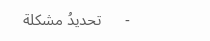-      تحديدُ مشكلة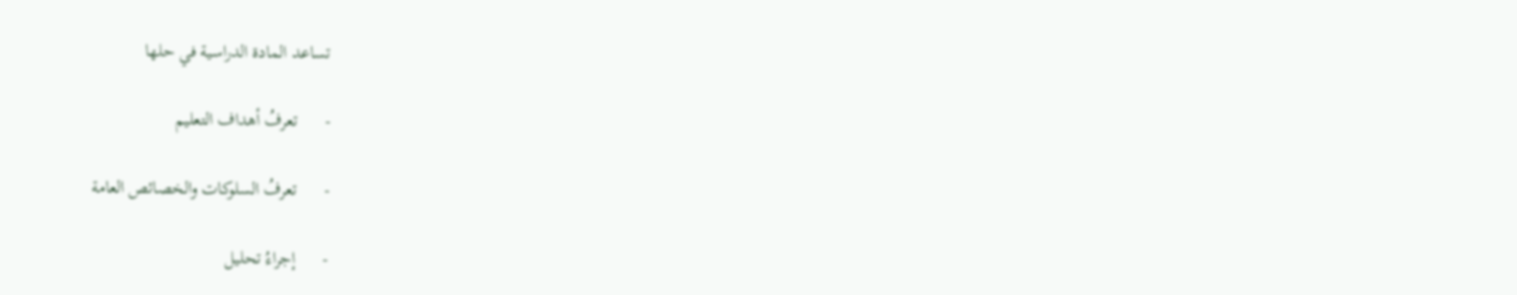تساعد المادة الدراسية في حلها

-      تعرفُ أهداف التعليم

-      تعرفُ السلوكات والخصائص العامة

-      إجراءُ تحليل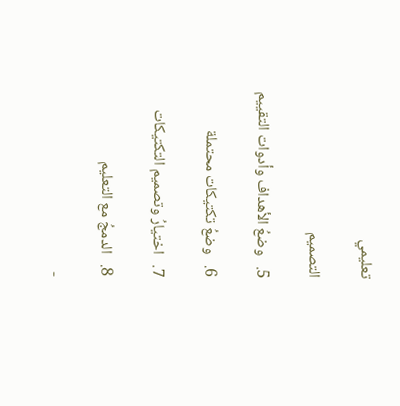تعليمي

التصميم

5.   وضعُ الأهداف وأدوات التقييم

6.   وضعُ تكتيكات محتملة

7.   اختيارُ وتصميم التكتيكات

8.   الدمجُ مع التعليم

-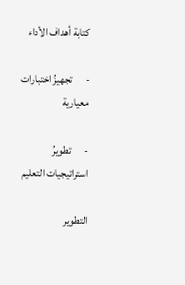كتابة أهداف الأداء

-      تجهيزُ اختبارات معيارية

-      تطويرُ استراتيجيات التعليم

التطوير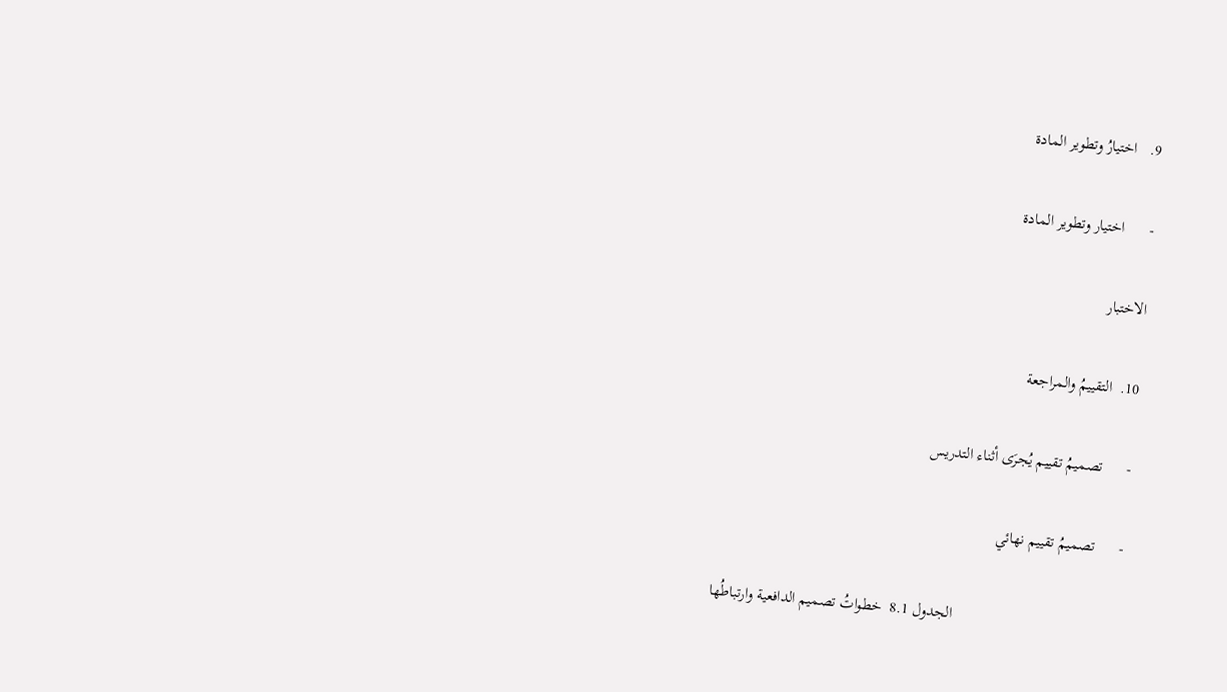9.   اختيارُ وتطوير المادة

-      اختيار وتطوير المادة

الاختبار

10.  التقييمُ والمراجعة

-      تصميمُ تقييم يُجرَى أثناء التدريس

-      تصميمُ تقييم نهائي

                                         الجدول 8.1  خطواتُ تصميم الدافعية وارتباطُها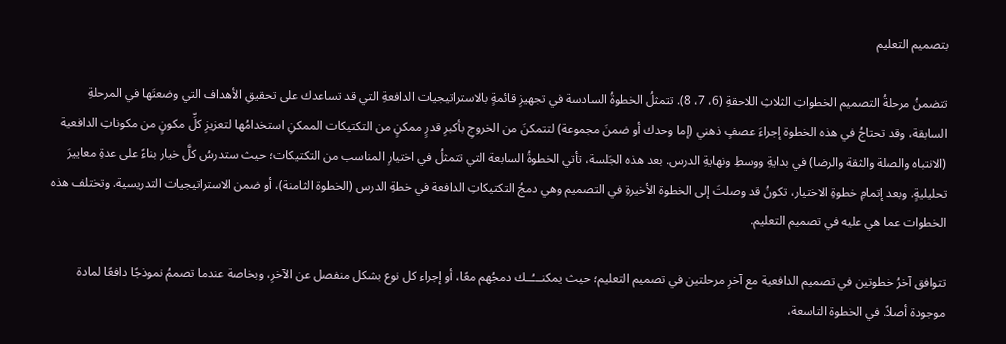بتصميم التعليم

تتضمنُ مرحلةُ التصميم الخطواتِ الثلاثِ اللاحقةِ (6، 7، 8). تتمثلُ الخطوةُ السادسة في تجهيزِ قائمةٍ بالاستراتيجيات الدافعةِ التي قد تساعدك على تحقيقِ الأهداف التي وضعتَها في المرحلةِ السابقة، وقد تحتاجُ في هذه الخطوة إجراءَ عصفٍ ذهني (إما وحدك أو ضمنَ مجموعة) لتتمكنَ من الخروجِ بأكبرِ قدرٍ ممكنٍ من التكتيكات الممكنِ استخدامُها لتعزيزِ كلِّ مكونٍ من مكوناتِ الدافعية (الانتباه والصلة والثقة والرضا) في بدايةِ ووسطِ ونهايةِ الدرس. بعد هذه الجَلسة، تأتي الخطوةُ السابعة التي تتمثلُ في اختيارِ المناسب من التكتيكات؛ حيث ستدرسُ كلَّ خيار بناءً على عدةِ معاييرَ تحليليةٍ. وبعد إتمامِ خطوةِ الاختيار، تكونُ قد وصلتَ إلى الخطوة الأخيرةِ في التصميم وهي دمجُ التكتيكاتِ الدافعة في خطةِ الدرس (الخطوة الثامنة)، أو ضمن الاستراتيجيات التدريسية. وتختلف هذه الخطوات عما هي عليه في تصميم التعليم.

تتوافق آخرُ خطوتين في تصميم الدافعية مع آخرِ مرحلتين في تصميم التعليم؛ حيث يمكنـــُــك دمجُهم معًا، أو إجراء كل نوع بشكل منفصل عن الآخرِ، وبخاصة عندما تصممُ نموذجًا دافعًا لمادة موجودة أصلاً. في الخطوة التاسعة،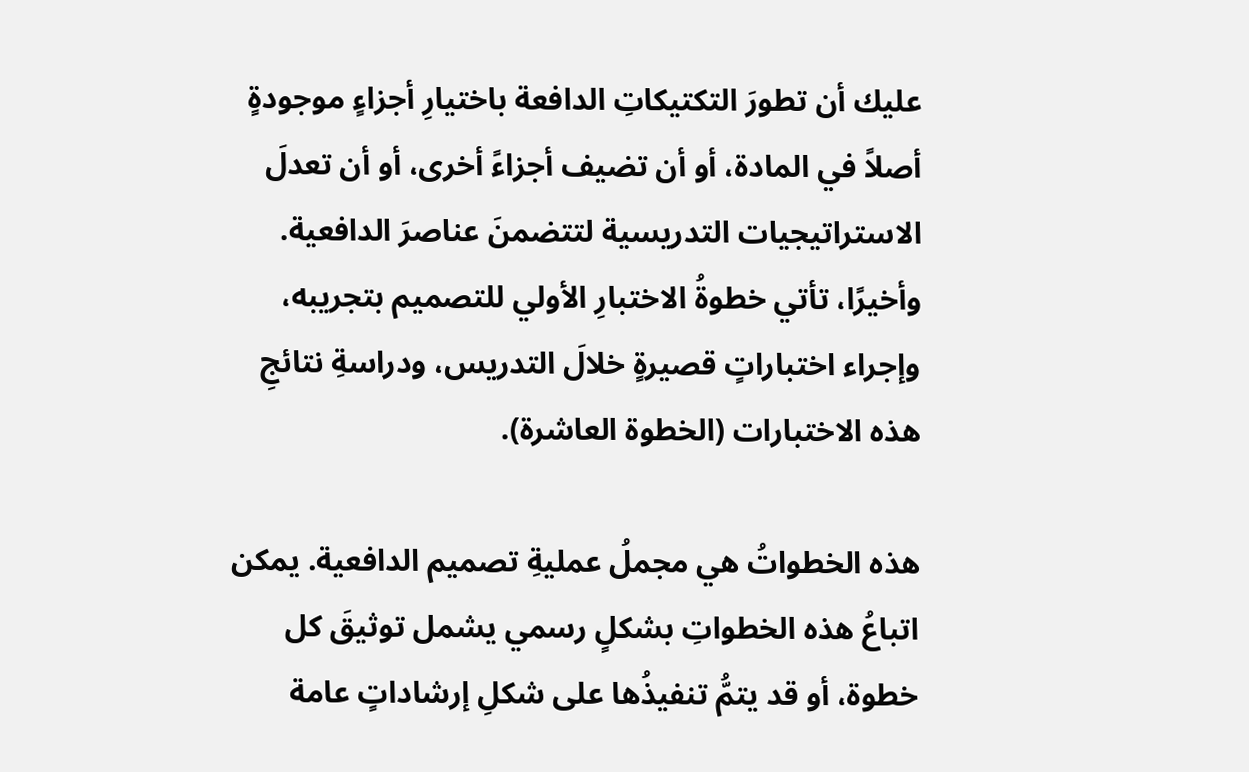عليك أن تطورَ التكتيكاتِ الدافعة باختيارِ أجزاءٍ موجودةٍ أصلاً في المادة، أو أن تضيف أجزاءً أخرى، أو أن تعدلَ الاستراتيجيات التدريسية لتتضمنَ عناصرَ الدافعية. وأخيرًا، تأتي خطوةُ الاختبارِ الأولي للتصميم بتجريبه، وإجراء اختباراتٍ قصيرةٍ خلالَ التدريس، ودراسةِ نتائجِ هذه الاختبارات (الخطوة العاشرة).

هذه الخطواتُ هي مجملُ عمليةِ تصميم الدافعية. يمكن اتباعُ هذه الخطواتِ بشكلٍ رسمي يشمل توثيقَ كل خطوة، أو قد يتمُّ تنفيذُها على شكلِ إرشاداتٍ عامة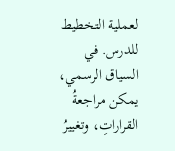لعملية التخطيط للدرس. في السياق الرسمي، يمكن مراجعةُ القراراتِ، وتغييرُ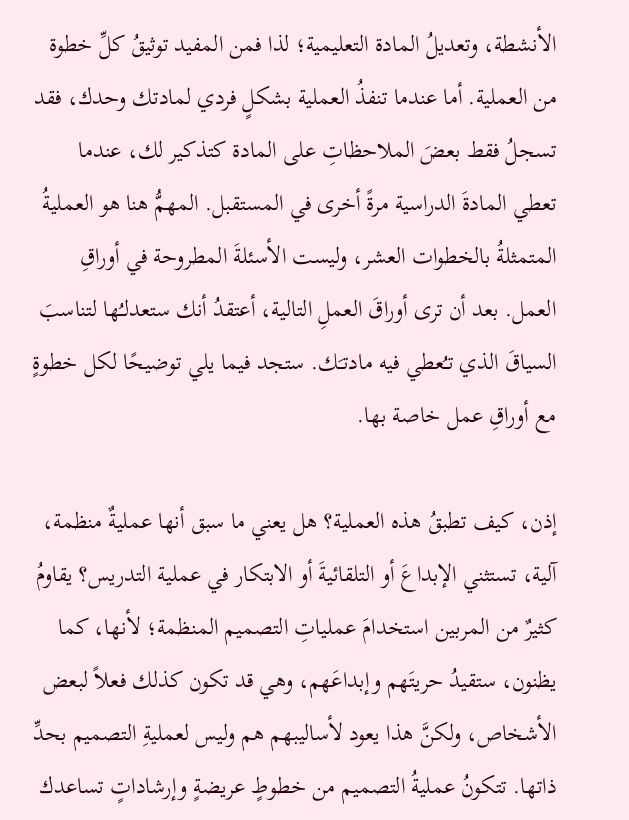الأنشطة، وتعديلُ المادة التعليمية؛ لذا فمن المفيد توثيقُ كلِّ خطوة من العملية. أما عندما تنفذُ العملية بشكلٍ فردي لمادتك وحدك، فقد تسجلُ فقط بعضَ الملاحظاتِ على المادة كتذكير لك، عندما تعطي المادةَ الدراسية مرةً أخرى في المستقبل. المهمُّ هنا هو العمليةُ المتمثلةُ بالخطوات العشر، وليست الأسئلةَ المطروحة في أوراقِ العمل. بعد أن ترى أوراقَ العملِ التالية، أعتقدُ أنك ستعدلـُها لتناسبَ السياقَ الذي تـُعطي فيه مادتـَك. ستجد فيما يلي توضيحًا لكل خطوةٍ مع أوراقِ عمل خاصة بها.

إذن، كيف تطبقُ هذه العملية؟ هل يعني ما سبق أنها عمليةٌ منظمة، آلية، تستثني الإبداعَ أو التلقائيةَ أو الابتكار في عملية التدريس؟ يقاومُ كثيرٌ من المربين استخدامَ عملياتِ التصميم المنظمة؛ لأنها، كما يظنون، ستقيدُ حريتَهم وإبداعَهم، وهي قد تكون كذلك فعلاً لبعض الأشخاص، ولكنَّ هذا يعود لأساليبهم هم وليس لعمليةِ التصميم بحدِّ ذاتها. تتكونُ عمليةُ التصميم من خطوطٍ عريضةٍ وإرشاداتٍ تساعدك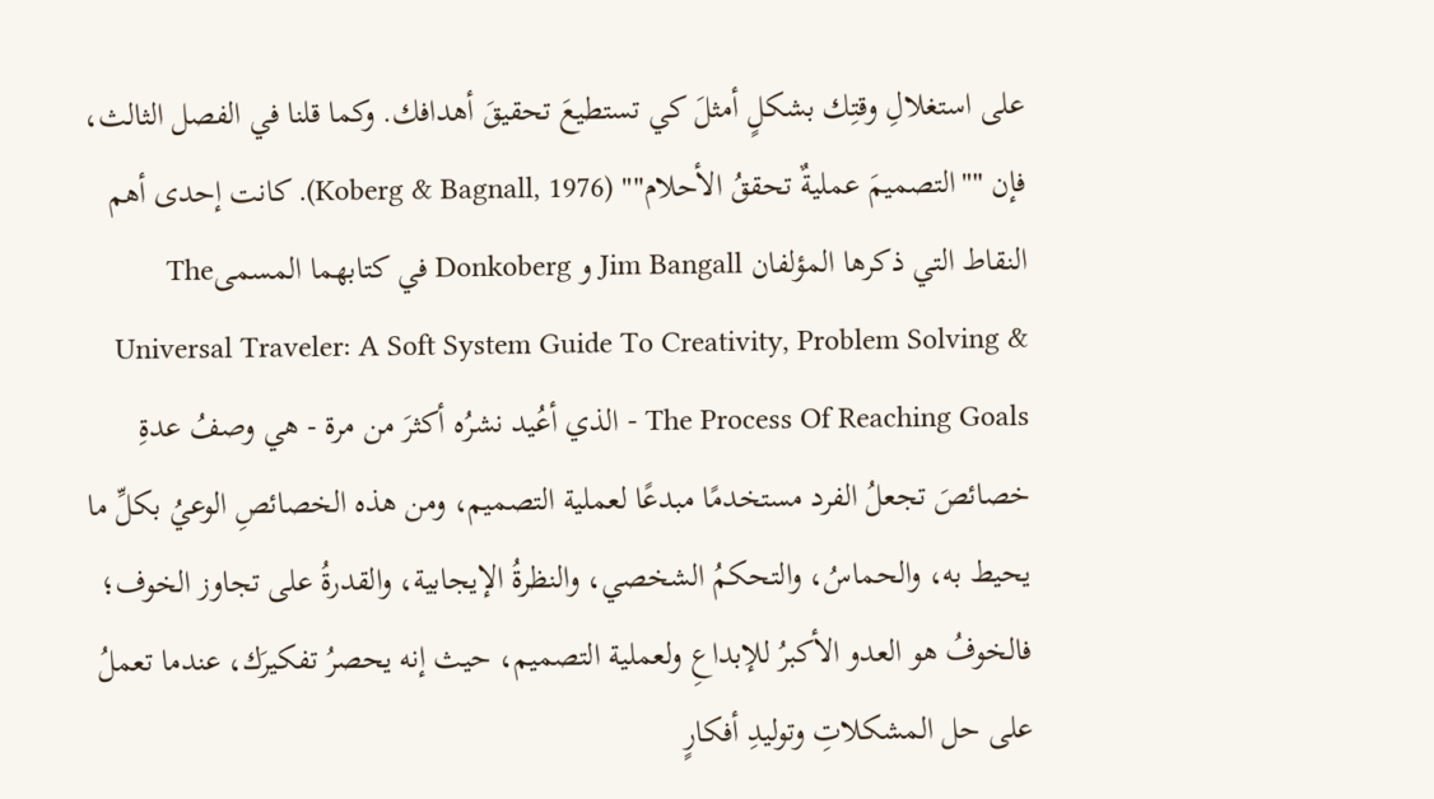على استغلالِ وقتِك بشكلٍ أمثلَ كي تستطيعَ تحقيقَ أهدافك. وكما قلنا في الفصل الثالث، فإن ""التصميمَ عمليةٌ تحققُ الأحلام"" (Koberg & Bagnall, 1976). كانت إحدى أهم النقاط التي ذكرها المؤلفان Jim Bangall و Donkoberg في كتابهما المسمىThe Universal Traveler: A Soft System Guide To Creativity, Problem Solving & The Process Of Reaching Goals - الذي أعُيد نشرُه أكثرَ من مرة - هي وصفُ عدةِ خصائصَ تجعلُ الفرد مستخدمًا مبدعًا لعملية التصميم، ومن هذه الخصائصِ الوعيُ بكلِّ ما يحيط به، والحماسُ، والتحكمُ الشخصي، والنظرةُ الإيجابية، والقدرةُ على تجاوز الخوف؛ فالخوفُ هو العدو الأكبرُ للإبداعِ ولعملية التصميم، حيث إنه يحصرُ تفكيرَك، عندما تعملُ على حل المشكلاتِ وتوليدِ أفكارٍ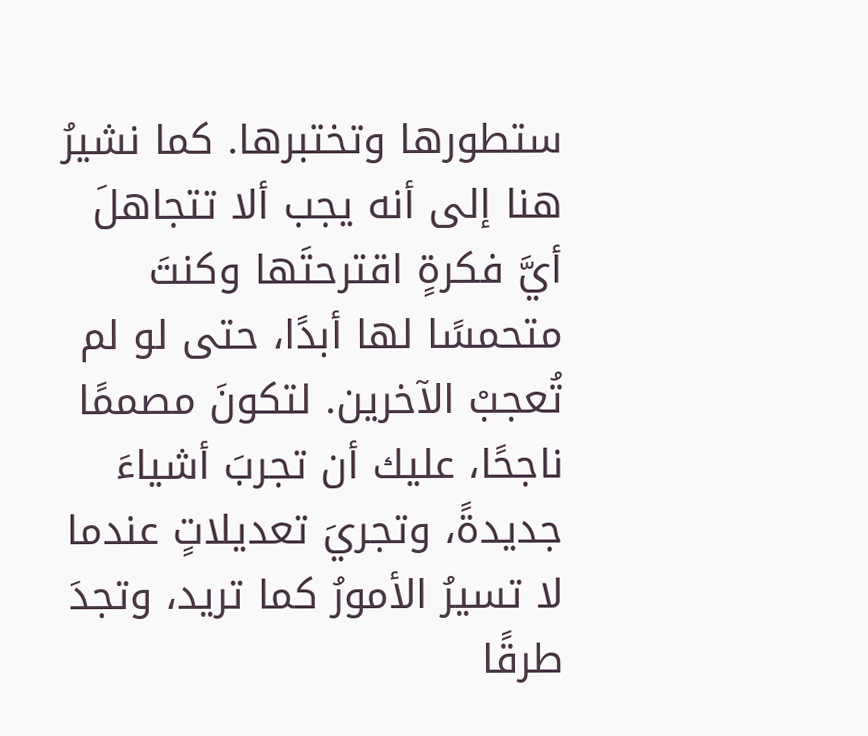ستطورها وتختبرها. كما نشيرُ هنا إلى أنه يجب ألا تتجاهلَ أيَّ فكرةٍ اقترحتَها وكنتَ متحمسًا لها أبدًا، حتى لو لم تُعجبْ الآخرين. لتكونَ مصممًا ناجحًا، عليك أن تجربَ أشياءَ جديدةً، وتجريَ تعديلاتٍ عندما لا تسيرُ الأمورُ كما تريد، وتجدَ طرقًا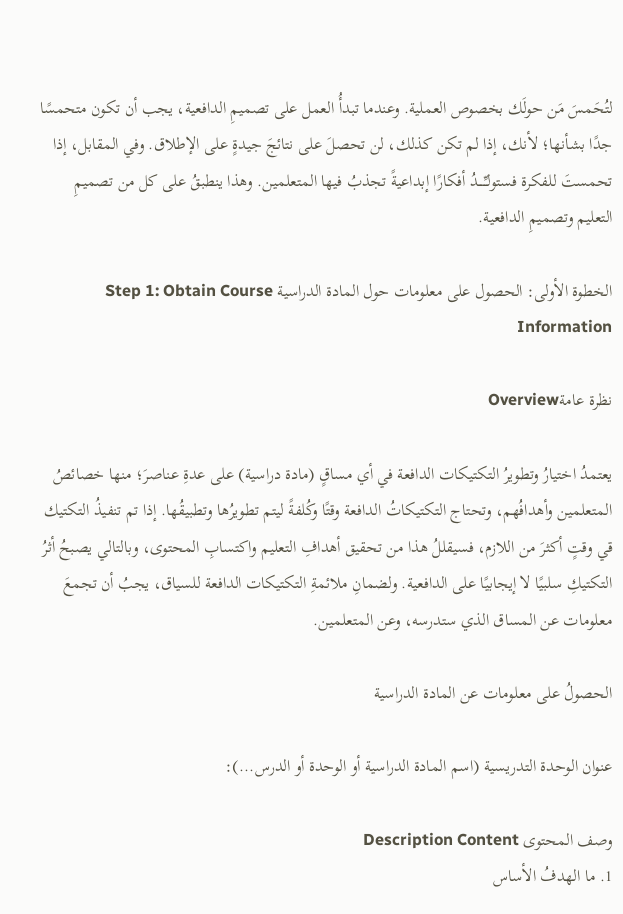لتُحَمسَ مَن حولَك بخصوص العملية. وعندما تبدأُ العمل على تصميمِ الدافعية، يجب أن تكون متحمسًا جدًا بشأنها؛ لأنك، إذا لم تكن كذلك، لن تحصلَ على نتائجَ جيدةٍ على الإطلاق. وفي المقابل، إذا تحمستَ للفكرة فستولـِّــــدُ أفكارًا إبداعيةً تجذبُ فيها المتعلمين. وهذا ينطبقُ على كل من تصميمِ التعليم وتصميمِ الدافعية.

الخطوة الأولى: الحصول على معلومات حول المادة الدراسية Step 1: Obtain Course Information

نظرة عامةOverview

يعتمدُ اختيارُ وتطويرُ التكتيكات الدافعة في أي مساقٍ (مادة دراسية) على عدةِ عناصرَ؛ منها خصائصُ المتعلمين وأهدافُهم، وتحتاج التكتيكاتُ الدافعة وقتًا وكُلفةً ليتم تطويرُها وتطبيقُها. إذا تم تنفيذُ التكتيك قي وقتٍ أكثرَ من اللازم، فسيقللُ هذا من تحقيق أهدافِ التعليم واكتسابِ المحتوى، وبالتالي يصبحُ أثرُ التكتيكِ سلبيًا لا إيجابيًا على الدافعية. ولضمانِ ملائمةِ التكتيكات الدافعة للسياق، يجبُ أن تجمعَ معلومات عن المساق الذي ستدرسه، وعن المتعلمين.

الحصولُ على معلومات عن المادة الدراسية

عنوان الوحدة التدريسية (اسم المادة الدراسية أو الوحدة أو الدرس...):

وصف المحتوى Description Content
1. ما الهدفُ الأساس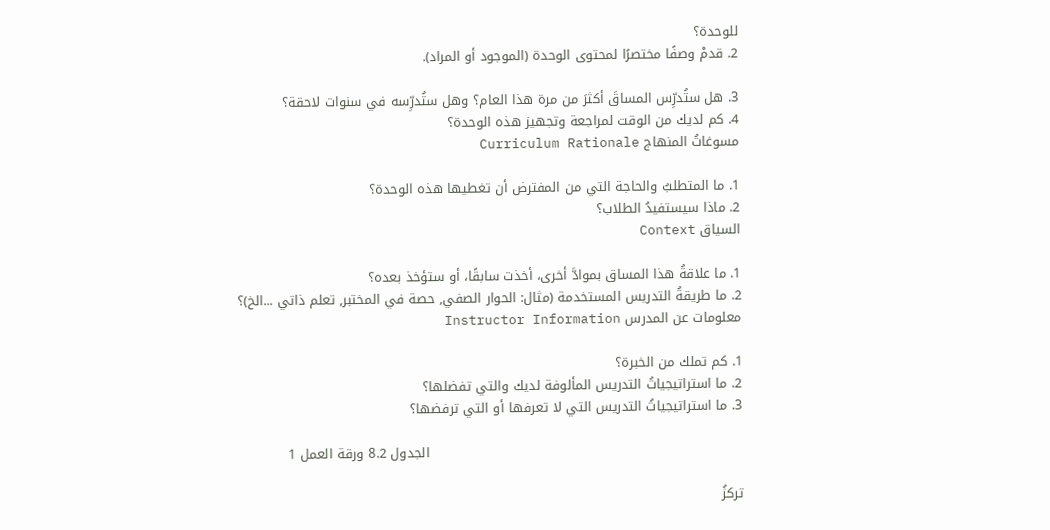للوحدة؟
2. قدمْ وصفًا مختصرًا لمحتوى الوحدة (الموجود أو المراد).

3. هل ستُدرِّس المساقَ أكثرَ من مرة هذا العام؟ وهل ستُدرِّسه في سنوات لاحقة؟
4. كم لديك من الوقت لمراجعة وتجهيز هذه الوحدة؟
مسوغاتُ المنهاج Curriculum Rationale

1. ما المتطلبُ والحاجة التي من المفترض أن تغطيها هذه الوحدة؟
2. ماذا سيستفيدُ الطلاب؟
السياق Context

1. ما علاقةُ هذا المساق بموادَّ أخرى، أخذت سابقًا، أو ستؤخذ بعده؟
2. ما طريقةُ التدريس المستخدمة (مثال: الحوار الصفي, حصة في المختبر, تعلم ذاتي ...الخ)؟
معلومات عن المدرس Instructor Information

1. كم تملك من الخبرة؟
2. ما استراتيجياتُ التدريس المألوفة لديك والتي تفضلها؟
3. ما استراتيجياتُ التدريس التي لا تعرفها أو التي ترفضها؟

                                                                       الجدول 8.2 ورقة العمل 1

تركزُ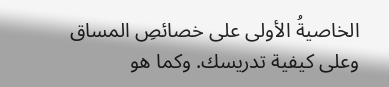الخاصيةُ الأولى على خصائصِ المساق وعلى كيفية تدريسك. وكما هو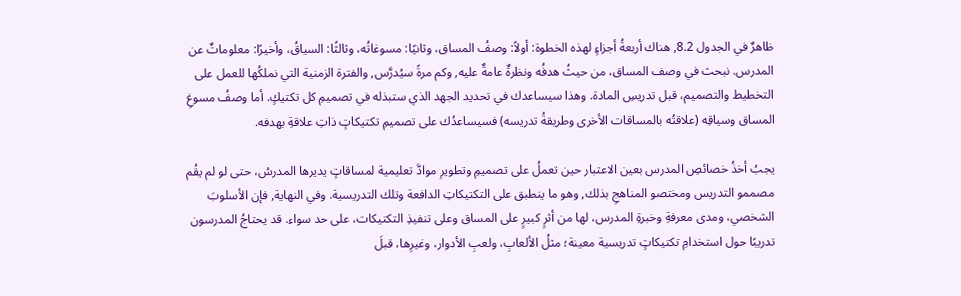ظاهرٌ في الجدول 8.2, هناك أربعةُ أجزاءٍ لهذه الخطوة: أولاً: وصفُ المساق، وثانيًا: مسوغاتُه، وثالثًا: السياقُ، وأخيرًا: معلوماتٌ عن المدرس. نبحث في وصف المساق، من حيثُ هدفُه ونظرةٌ عامةٌ عليه, وكم مرةً سيُدرَّس, والفترة الزمنية التي نملكُها للعمل على التخطيط والتصميم، قبل تدريسِ المادة. وهذا سيساعدك في تحديد الجهد الذي ستبذله في تصميمِ كل تكتيكٍ. أما وصفُ مسوغِ المساق وسياقِه (علاقتُه بالمساقات الأخرى وطريقةُ تدريسه) فسيساعدُك على تصميمِ تكتيكاتٍ ذاتِ علاقةِ بهدفه.

يجبُ أخذُ خصائصِ المدرس بعين الاعتبار حين تعملُ على تصميمِ وتطويرِ موادَّ تعليمية لمساقاتٍ يديرها المدرسُ، حتى لو لم يقُم مصممو التدريس ومختصو المناهجِ بذلك, وهو ما ينطبق على التكتيكاتِ الدافعة وتلك التدريسية. وفي النهاية, فإن الأسلوبَ الشخصي، ومدى معرفةِ وخبرةِ المدرس، لها من أثرٍ كبيرٍ على المساق وعلى تنفيذِ التكتيكات، على حد سواء. قد يحتاجُ المدرسون تدريبًا حول استخدامِ تكتيكاتٍ تدريسية معينة؛ مثلُ الألعابِ، ولعبِ الأدوار، وغيرِها، قبلَ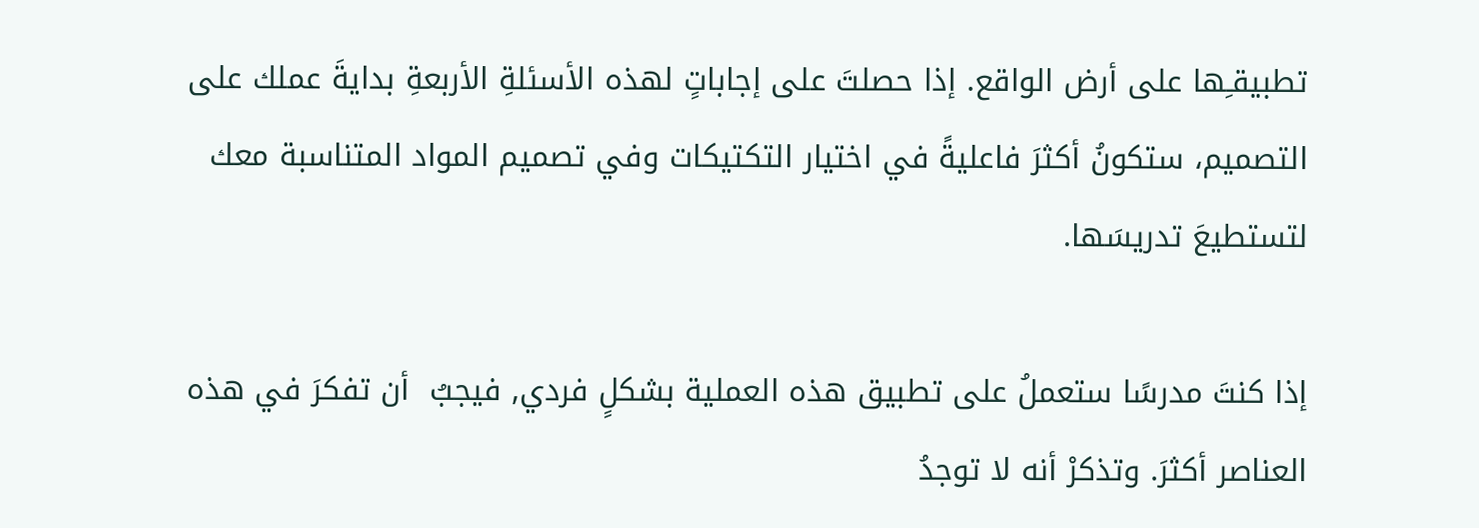تطبيقـِها على أرض الواقع. إذا حصلتَ على إجاباتٍ لهذه الأسئلةِ الأربعةِ بدايةَ عملك على التصميم، ستكونُ أكثرَ فاعليةً في اختيار التكتيكات وفي تصميم المواد المتناسبة معك لتستطيعَ تدريسَها.

إذا كنتَ مدرسًا ستعملُ على تطبيق هذه العملية بشكلٍ فردي, فيجبُ  أن تفكرَ في هذه العناصر أكثرَ. وتذكرْ أنه لا توجدُ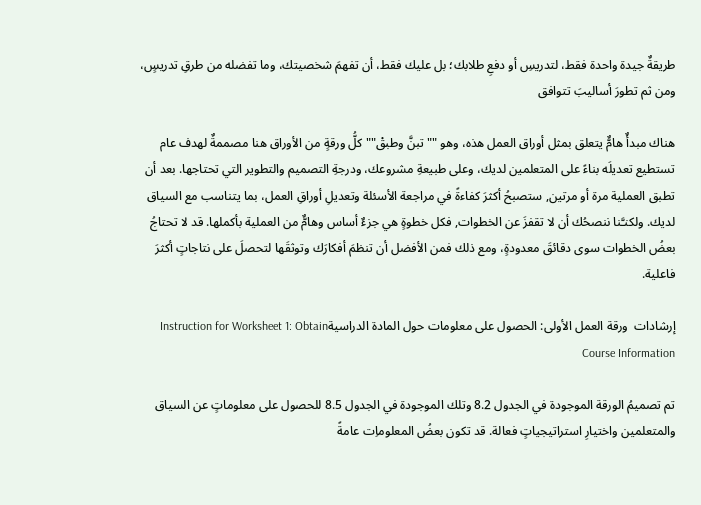طريقةٌ جيدة واحدة فقط، لتدريسِ أو دفعِ طلابك؛ بل عليك فقط، أن تفهمَ شخصيتك، وما تفضله من طرقِ تدريسٍ، ومن ثم تطورَ أساليبَ تتوافق

هناك مبدأٌ هامٌّ يتعلق بمثل أوراق العمل هذه، وهو ""تبنَّ وطبقْ"" كلُّ ورقةٍ من الأوراق هنا مصممةٌ لهدف عام تستطيع تعديلَه بناءً على المتعلمين لديك، وعلى طبيعةِ مشروعك، ودرجةِ التصميم والتطوير التي تحتاجها. بعد أن تطبق العملية مرة أو مرتين, ستصبحُ أكثرَ كفاءةً في مراجعة الأسئلة وتعديلِ أوراقِ العمل، بما يتناسب مع السياق لديك. ولكنـَّنا ننصحُك أن لا تقفزَ عن الخطوات, فكل خطوةٍ هي جزءٌ أساس وهامٌّ من العملية بأكملها. قد لا تحتاجُ بعضُ الخطوات سوى دقائقَ معدودةٍ، ومع ذلك فمن الأفضل أن تنظمَ أفكارَك وتوثقَها لتحصلَ على نتاجاتٍ أكثرَ فاعلية.

إرشادات  ورقة العمل الأولى: الحصول على معلومات حول المادة الدراسيةInstruction for Worksheet 1: Obtain Course Information

تم تصميمُ الورقة الموجودة في الجدول 8.2 وتلك الموجودة في الجدول 8.5 للحصول على معلوماتٍ عن السياق والمتعلمين واختيارِ استراتيجياتٍ فعالة. قد تكون بعضُ المعلوماِت عامةً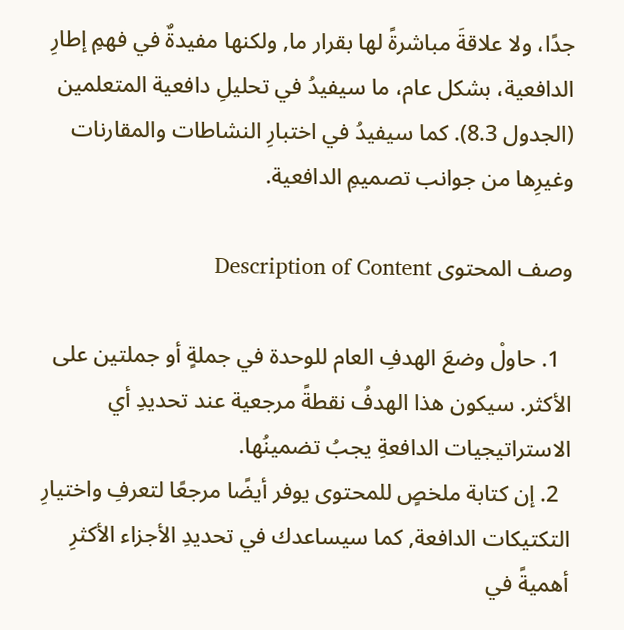جدًا، ولا علاقةَ مباشرةً لها بقرار ما, ولكنها مفيدةٌ في فهمِ إطارِ الدافعية، بشكل عام، ما سيفيدُ في تحليلِ دافعية المتعلمين (الجدول 8.3). كما سيفيدُ في اختبارِ النشاطات والمقارنات وغيرِها من جوانب تصميمِ الدافعية.

وصف المحتوى Description of Content

  1. حاولْ وضعَ الهدفِ العام للوحدة في جملةٍ أو جملتين على الأكثر. سيكون هذا الهدفُ نقطةً مرجعية عند تحديدِ أي الاستراتيجيات الدافعةِ يجبُ تضمينُها.
  2. إن كتابة ملخصٍ للمحتوى يوفر أيضًا مرجعًا لتعرفِ واختيارِ التكتيكات الدافعة, كما سيساعدك في تحديدِ الأجزاء الأكثرِ أهميةً في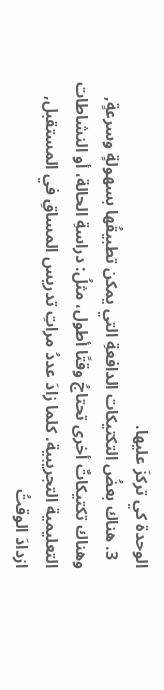الوحدة كي تركزَ عليها.
  3. هناك بعضُ التكتيكات الدافعةِ التي يمكن تطبيقُها بسهولةٍ وسرعةٍ, وهناك تكتيكاتٌ أخرى تحتاجُ وقتًا أطول، مثلُ: دراسةِ الحالة، أو النشاطات التعليمية التجريبية. كلما زادَ عددُ مراتِ تدريس المساقِ في المستقبل, ازدادَ الوقتُ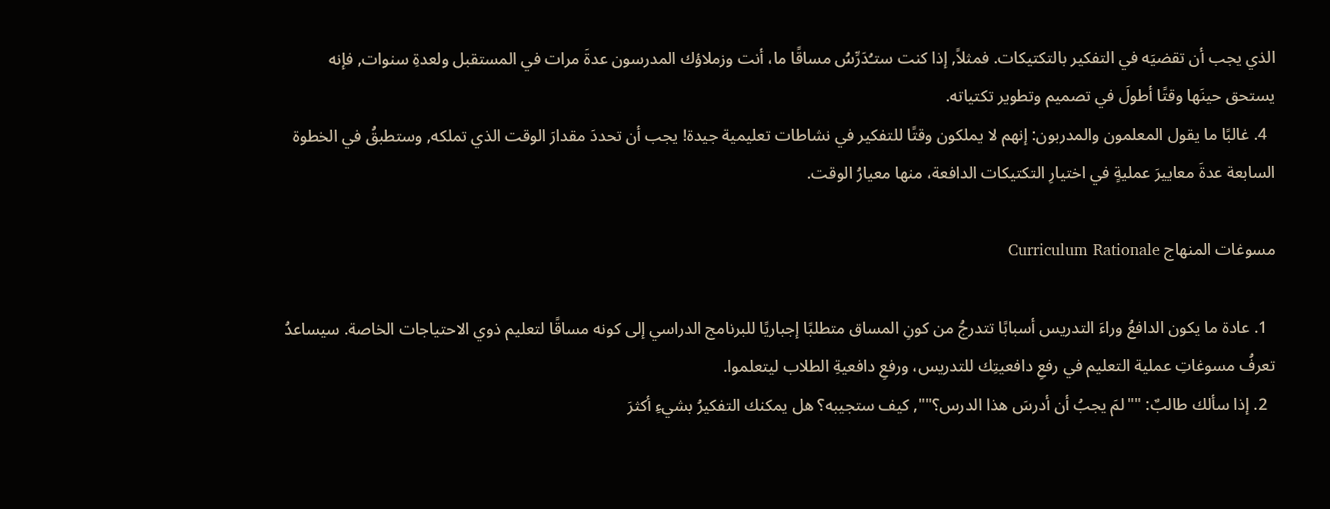الذي يجب أن تقضيَه في التفكير بالتكتيكات. فمثلاً, إذا كنت ستـُدَرِّسُ مساقًا ما، أنت وزملاؤك المدرسون عدةَ مرات في المستقبل ولعدةِ سنوات, فإنه يستحق حينَها وقتًا أطولَ في تصميم وتطوير تكتياته.
  4. غالبًا ما يقول المعلمون والمدربون: إنهم لا يملكون وقتًا للتفكير في نشاطات تعليمية جيدة! يجب أن تحددَ مقدارَ الوقت الذي تملكه, وستطبقُ في الخطوة السابعة عدةَ معاييرَ عمليةٍ في اختيارِ التكتيكات الدافعة، منها معيارُ الوقت.

مسوغات المنهاج Curriculum Rationale

  1. عادة ما يكون الدافعُ وراءَ التدريس أسبابًا تتدرجُ من كونِ المساق متطلبًا إجباريًا للبرنامج الدراسي إلى كونه مساقًا لتعليم ذوي الاحتياجات الخاصة. سيساعدُ تعرفُ مسوغاتِ عملية التعليم في رفعِ دافعيتِك للتدريس، ورفعِ دافعيةِ الطلاب ليتعلموا.
  2. إذا سألك طالبٌ: ""لمَ يجبُ أن أدرسَ هذا الدرس؟"", كيف ستجيبه؟ هل يمكنك التفكيرُ بشيءِ أكثرَ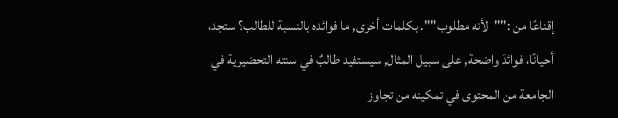إقناعًا من :""لأنه مطلوب"". بكلمات أخرى, ما فوائده بالنسبة للطالب؟ ستجد، أحيانًا، فوائدَ واضحة, على سبيل المثال, سيستفيد طالبٌ في سنته التحضيرية في الجامعة من المحتوى في تمكينه من تجاوز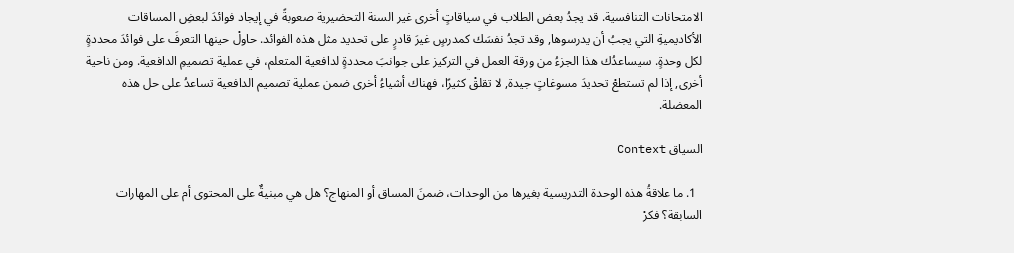الامتحانات التنافسية. قد يجدُ بعض الطلاب في سياقاتٍ أخرى غير السنة التحضيرية صعوبةً في إيجاد فوائدَ لبعضِ المساقات الأكاديميةِ التي يجبُ أن يدرسوها, وقد تجدُ نفسَك كمدرسٍ غيرَ قادرٍ على تحديد مثل هذه الفوائد. حاولْ حينها التعرفَ على فوائدَ محددةٍ لكل وحدةٍ. سيساعدُك هذا الجزءُ من ورقة العمل في التركيز على جوانبَ محددةٍ لدافعية المتعلم، في عملية تصميمِ الدافعية. ومن ناحية أخرى, إذا لم تستطعْ تحديدَ مسوغاتٍ جيدة, لا تقلقْ كثيرًا، فهناك أشياءُ أخرى ضمن عملية تصميم الدافعية تساعدُ على حل هذه المعضلة.

السياق Context

  1. ما علاقةُ هذه الوحدة التدريسية بغيرها من الوحدات، ضمنَ المساق أو المنهاج؟ هل هي مبنيةٌ على المحتوى أم على المهارات السابقة؟ فكرْ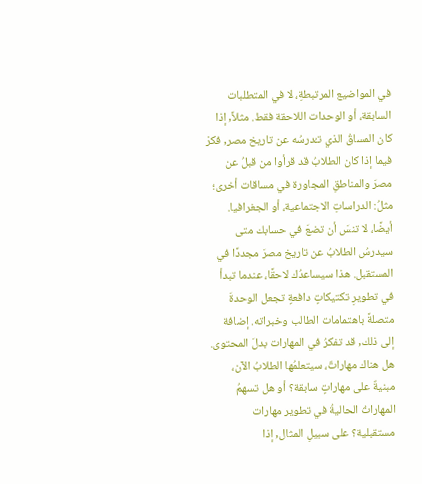في المواضيع المرتبطةِ، لا في المتطلبات السابقة، أو الوحدات اللاحقة فقط. مثلاً, إذا كان المساقُ الذي تـُدرسُه عن تاريخ مصر, فكرْ فيما إذا كان الطلابُ قد قرأوا من قبلُ عن مصرَ والمناطقِ المجاورة في مساقات أخرى؛ مثلُ: الدراساتِ الاجتماعية، أو الجغرافيا. أيضًا، لا تنسَ أن تضعَ في حسابك متى سيدرسُ الطلابُ عن تاريخ مصرَ مجددًا في المستقبل. هذا سيساعدُك لاحقًا، عندما تبدأ في تطويرِ تكتيكاتٍ دافعةٍ تجعل الوحدةَ متصلةً باهتمامات الطالب وخبراته. إضافة إلى ذلك, قد تفكرُ في المهارات بدلَ المحتوى. هل هناك مهاراتٌ، سيتعلمُها الطلابُ الآن، مبنيةٌ على مهاراتٍ سابقة؟ أو هل تسهمُ المهاراتُ الحاليةُ في تطوير مهارات مستقبلية؟ على سبيلِ المثال, إذا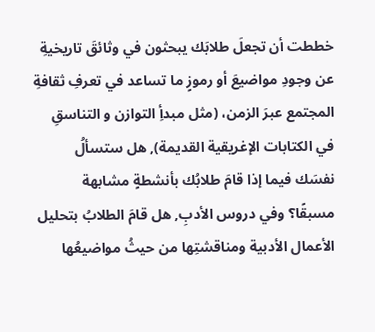خططت أن تجعلَ طلابَك يبحثون في وثائقَ تاريخيةِ عن وجودِ مواضيعَ أو رموزٍ ما تساعد في تعرفِ ثقافةِ المجتمع عبرَ الزمن، (مثل مبدأِ التوازن و التناسقِ في الكتابات الإغريقية القديمة), هل ستسألُ نفسَك فيما إذا قامَ طلابُك بأنشطةٍ مشابهة مسبقًا؟ وفي دروس الأدبِ, هل قامَ الطلابُ بتحليل الأعمال الأدبية ومناقشتِها من حيثُ مواضيعُها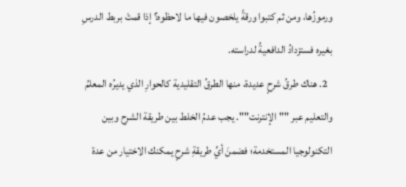ورموزُها، ومن ثم كتبوا ورقةً يلخصون فيها ما لاحظوه؟ إذا قمتْ بربط الدرسِ بغيره فستزدادُ الدافعيةُ لدراسته.
  2. هناك طرقُ شرحٍ عديدة، منها الطرقُ التقليدية كالحوارِ الذي يديرُه المعلمُ والتعليم عبر ""الإنترنت"". يجب عدمُ الخلط بين طريقة الشرح وبين التكنولوجيا المستخدمة؛ فضمنَ أيِّ طريقةِ شرحٍ يمكنك الاختيار من عدة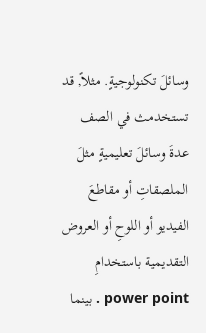وسائلَ تكنولوجيةٍ. مثلاً, قد تستخدمث في الصف عدةَ وسائلَ تعليميةٍ مثلَ الملصقاتِ أو مقاطعَ الفيديو أو اللوحِ أو العروض التقديمية باستخدامِ power point . بينما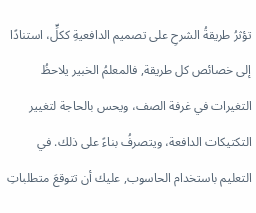تؤثرُ طريقةُ الشرحِ على تصميم الدافعيةِ ككلٍّ، استنادًا إلى خصائص كل طريقة, فالمعلمُ الخبير يلاحظُ التغيرات في غرفة الصف، ويحس بالحاجة لتغيير التكتيكات الدافعة، ويتصرفُ بناءً على ذلك. في التعليم باستخدام الحاسوب, عليك أن تتوقعَ متطلباتِ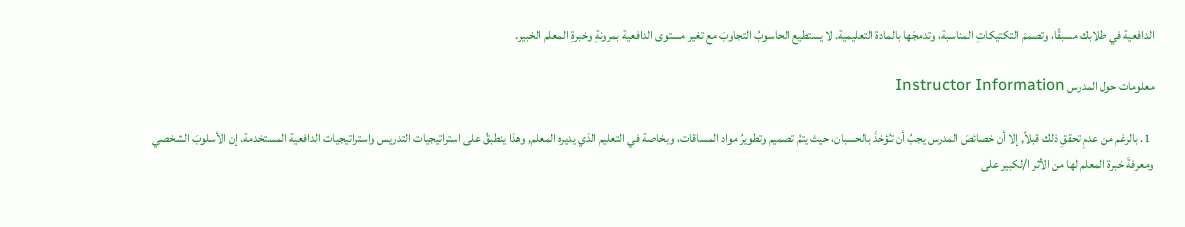الدافعية في طلابك مسبقًا، وتصممَ التكتيكاتِ المناسبة، وتدمجَها بالمادة التعليمية. لا يستطيع الحاسوبُ التجاوبَ مع تغير مستوى الدافعية بمرونةِ وخبرةِ المعلم الخبير.

معلومات حول المدرس Instructor Information

  1. بالرغم من عدمِ تحققِ ذلك قبلاً, إلا أن خصائصَ المدرس يجبُ أن تـُؤخذَ بالحسبان، حيث يتمُ تصميم وتطويرُ مواد المساقات، وبخاصة في التعليم الذي يديره المعلم, وهذا ينطبقُ على استراتيجيات التدريس واستراتيجيات الدافعية المستخدمة. إن الأسلوبَ الشخصي ومعرفةَ خبرة المعلم لها من الأثر ا/لكبير على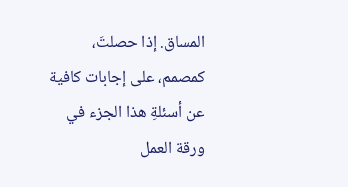المساق. إذا حصلتَ، كمصمم، على إجابات كافية عن أسئلةِ هذا الجزء في ورقة العمل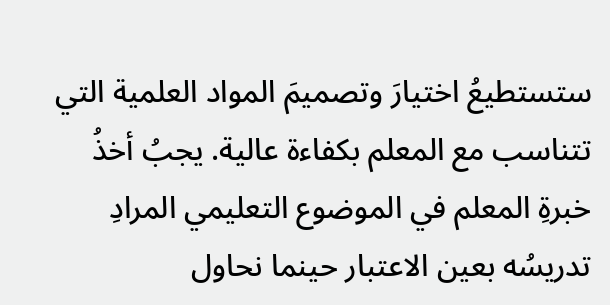ستستطيعُ اختيارَ وتصميمَ المواد العلمية التي تتناسب مع المعلم بكفاءة عالية. يجبُ أخذُ خبرةِ المعلم في الموضوع التعليمي المرادِ تدريسُه بعين الاعتبار حينما نحاول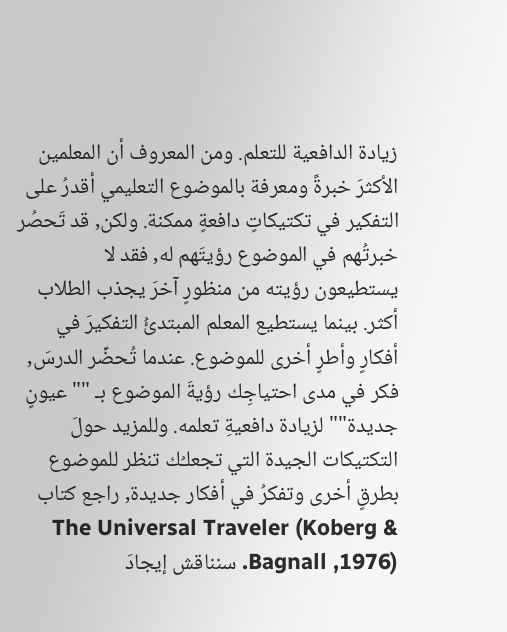زيادة الدافعية للتعلم. ومن المعروف أن المعلمين الأكثرَ خبرةً ومعرفة بالموضوع التعليمي أقدرُ على التفكير في تكتيكاتٍ دافعةٍ ممكنة. ولكن, قد تَحصُر خبرتُهم في الموضوع رؤيتَهم له, فقد لا يستطيعون رؤيته من منظورٍ آخرَ يجذب الطلاب أكثر. بينما يستطيع المعلم المبتدئُ التفكيرَ في أفكارٍ وأطرٍ أخرى للموضوع. عندما تُحضِّر الدرسَ, فكر في مدى احتياجِك رؤيةَ الموضوع بـ ""عيونٍ جديدة"" لزيادة دافعيةِ تعلمه. وللمزيد حولَ التكتيكات الجيدة التي تجعلـُك تنظر للموضوع بطرقٍ أخرى وتفكرُ في أفكار جديدة, راجع كتاب The Universal Traveler (Koberg & Bagnall ,1976). سنناقش إيجادَ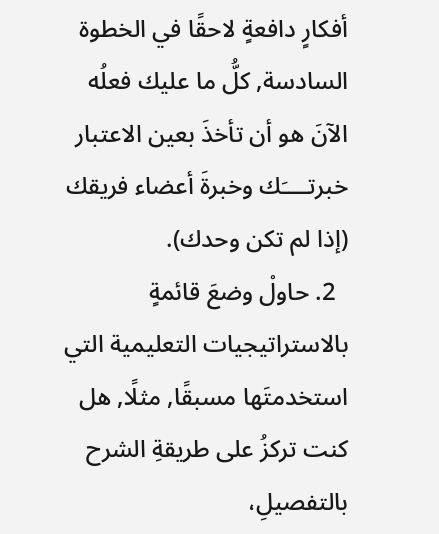أفكارٍ دافعةٍ لاحقًا في الخطوة السادسة, كلُّ ما عليك فعلُه الآنَ هو أن تأخذَ بعين الاعتبار خبرتــــَك وخبرةَ أعضاء فريقك (إذا لم تكن وحدك).
  2. حاولْ وضعَ قائمةٍ بالاستراتيجيات التعليمية التي استخدمتَها مسبقًا, مثلًا, هل كنت تركزُ على طريقةِ الشرح بالتفصيلِ،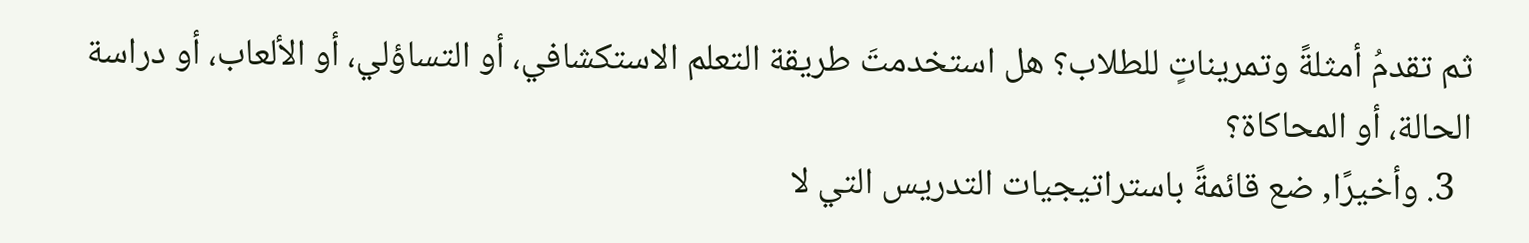ثم تقدمُ أمثلةً وتمريناتٍ للطلاب؟ هل استخدمتَ طريقة التعلم الاستكشافي، أو التساؤلي، أو الألعاب، أو دراسة الحالة، أو المحاكاة؟
  3. وأخيرًا, ضع قائمةً باستراتيجيات التدريس التي لا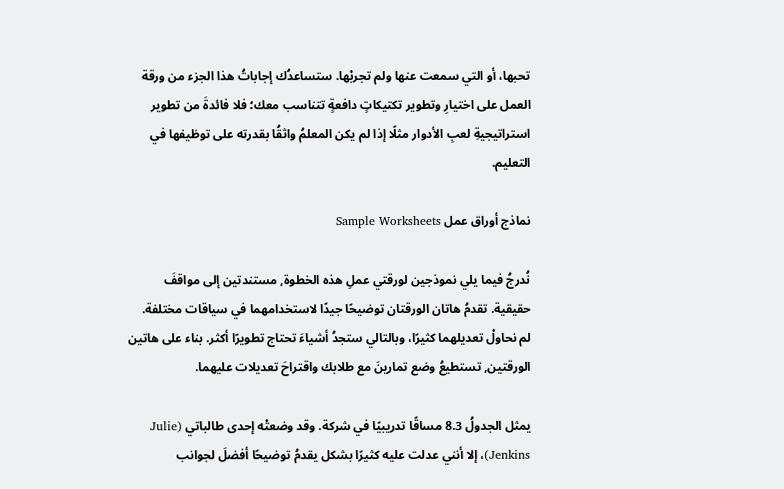تحبها، أو التي سمعت عنها ولم تجربْها. ستساعدُك إجاباتُ هذا الجزء من ورقة العمل على اختيارِ وتطوير تكتيكاتٍ دافعةٍ تتناسب معك؛ فلا فائدةَ من تطوير استراتيجيةِ لعبِ الأدوار مثلًا إذا لم يكن المعلمُ واثقُا بقدرته على توظيفها في التعليم.

نماذج أوراق عمل Sample Worksheets

نُدرجُ فيما يلي نموذجين لورقتي عملِ هذه الخطوة, مستندتين إلى مواقفَ حقيقية. تقدمُ هاتان الورقتان توضيحًا جيدًا لاستخدامهما في سياقات مختلفة. لم نحاولْ تعديلهما كثيرًا، وبالتالي ستجدُ أشياءَ تحتاج تطويرًا أكثر. بناء على هاتين الورقتين, تستطيعُ وضع تمارينَ مع طلابك واقتراحَ تعديلات عليهما.

يمثل الجدولُ 8.3 مساقًا تدريبيًا في شركة. وقد وضعتْه إحدى طالباتي (Julie Jenkins)، إلا أنني عدلت عليه كثيرًا بشكل يقدمُ توضيحًا أفضلَ لجوانب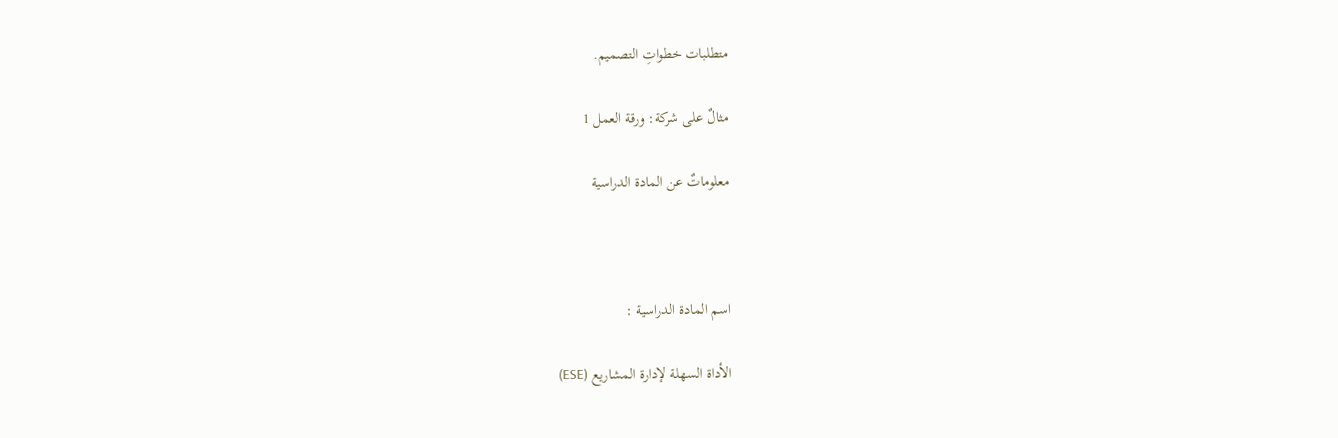متطلبات خطواتِ التصميم.

مثالٌ على شركة: ورقة العمل 1

معلوماتٌ عن المادة الدراسية



اسم المادة الدراسية :

الأداة السهلة لإدارة المشاريع (ESE)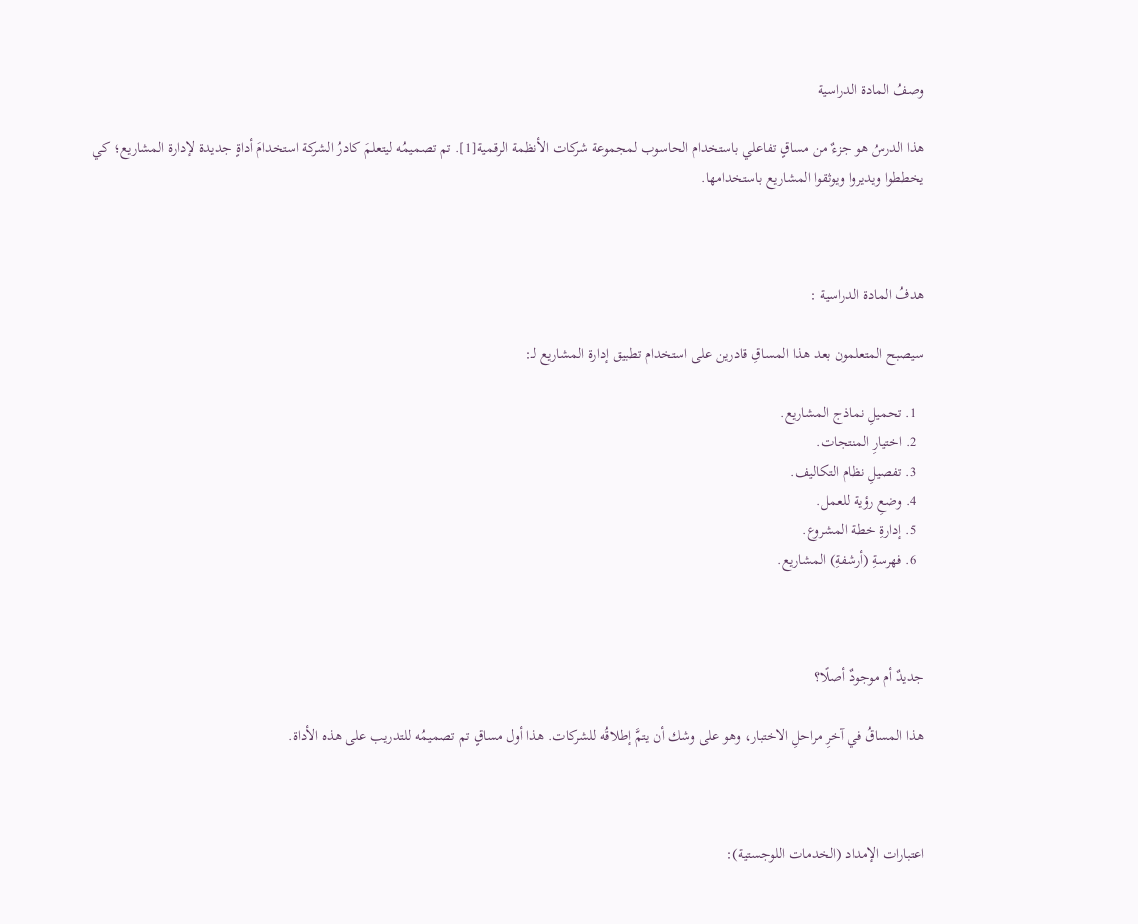وصفُ المادة الدراسية

هذا الدرسُ هو جزءٌ من مساقٍ تفاعلي باستخدام الحاسوب لمجموعة شركات الأنظمة الرقمية[1]. تم تصميمُه ليتعلمَ كادرُ الشركة استخدامَ أداةٍ جديدة لإدارة المشاريع؛ كي يخططوا ويديروا ويوثقوا المشاريع باستخدامها.



هدفُ المادة الدراسية :

سيصبح المتعلمون بعد هذا المساقِ قادرين على استخدام تطبيق إدارة المشاريع لـ:

  1. تحميلِ نماذج المشاريع.
  2. اختيارِ المنتجات.
  3. تفصيلِ نظام التكاليف.
  4. وضعِ رؤية للعمل.
  5. إدارةِ خطة المشروع.
  6. فهرسةِ (أرشفةِ) المشاريع.



جديدٌ أم موجودٌ أصلًا؟

هذا المساقُ في آخرِ مراحلِ الاختبار، وهو على وشك أن يتمَّ إطلاقُه للشركات. هذا أول مساقٍ تم تصميمُه للتدريب على هذه الأداة.



اعتبارات الإمداد (الخدمات اللوجستية):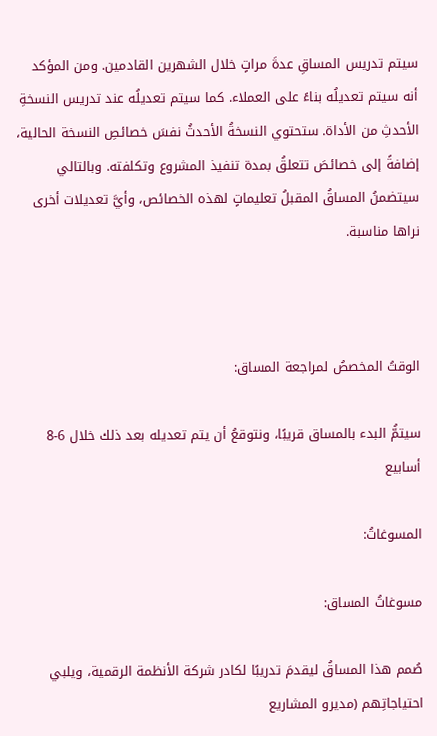سيتم تدريس المساقِ عدةَ مراتٍ خلال الشهرين القادمين. ومن المؤكد أنه سيتم تعديلُه بناءً على العملاء. كما سيتم تعديلُه عند تدريس النسخةِ الأحدثِ من الأداة. ستحتوي النسخةُ الأحدثُ نفسَ خصائصِ النسخة الحالية، إضافةً إلى خصائصَ تتعلقُ بمدة تنفيذ المشروع وتكلفته. وبالتالي سيتضمنُ المساقُ المقبلُ تعليماتٍ لهذه الخصائص، وأيَّ تعديلات أخرى نراها مناسبة.



الوقتُ المخصصُ لمراجعة المساق:

سيتمُّ البدء بالمساق قريبًا، ونتوقعُ أن يتم تعديله بعد ذلك خلال 6-8 أسابيع

المسوغاتُ:

مسوغاتُ المساق:

صُمم هذا المساقُ ليقدمَ تدريبًا لكادر شركة الأنظمة الرقمية، ويلبي احتياجاتِهم (مديرو المشاريع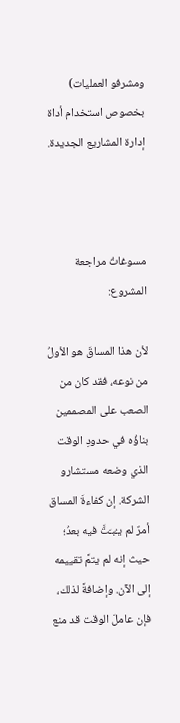ومشرفو العمليات) بخصوص استخدام أداة إدارة المشاريع الجديدة.



مسوغاتُ مراجعة المشروع:

لأن هذا المساقَ هو الأولُ من نوعه، فقد كان من الصعب على المصممين بناؤُه في حدودِ الوقت الذي وضعه مستشارو الشركة. إن كفاءةَ المساق أمرٌ لم يـُبـَتَّ فيه بعدُ؛ حيث إنه لم يتمَّ تقييمه إلى الآن. وإضافةً لذلك، فإن عاملَ الوقت قد منع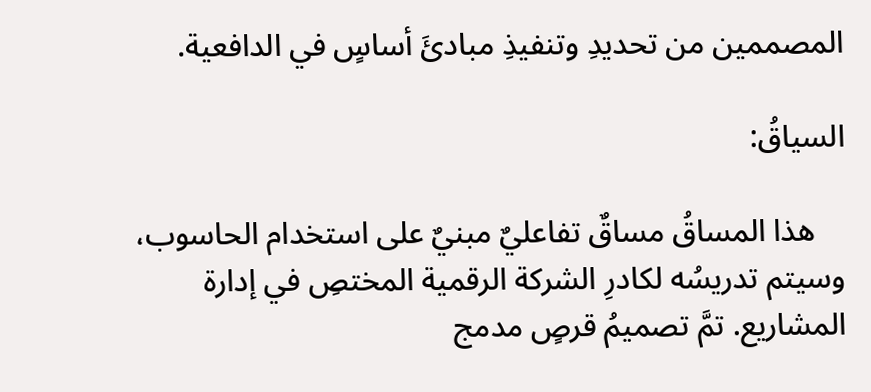المصممين من تحديدِ وتنفيذِ مبادئَ أساسٍ في الدافعية.

السياقُ:

    هذا المساقُ مساقٌ تفاعليٌ مبنيٌ على استخدام الحاسوب، وسيتم تدريسُه لكادرِ الشركة الرقمية المختصِ في إدارة المشاريع. تمَّ تصميمُ قرصٍ مدمج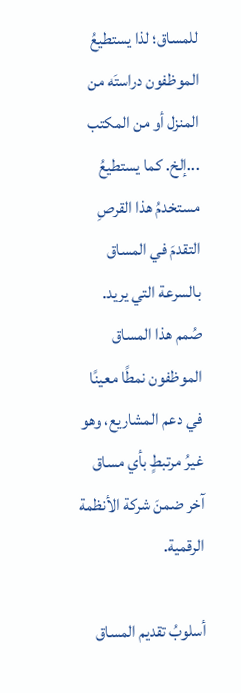للمساق؛ لذا يستطيعُ الموظفون دراستَه من المنزل أو من المكتب ...إلخ. كما يستطيعُ مستخدمُ هذا القرصِ التقدمَ في المساق بالسرعة التي يريد. صُمم هذا المساق الموظفون نمطًا معينًا في دعم المشاريع، وهو غيرُ مرتبطٍ بأي مساق آخر ضمنَ شركة الأنظمة الرقمية.

أسلوبُ تقديم المساق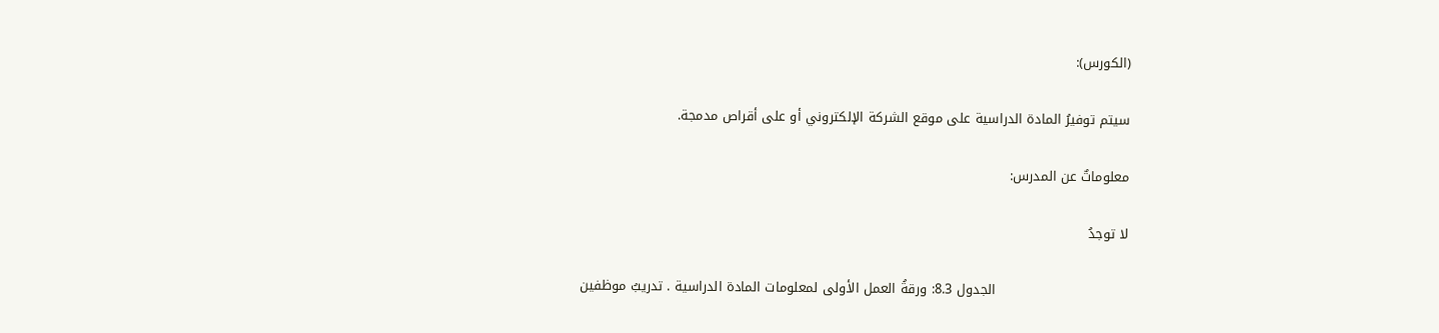(الكورس):

سيتم توفيرُ المادة الدراسية على موقع الشركة الإلكتروني أو على أقراص مدمجة.

معلوماتٌ عن المدرس:

لا توجدُ

                              الجدول 8.3: ورقةُ العمل الأولى لمعلومات المادة الدراسية . تدريبُ موظفين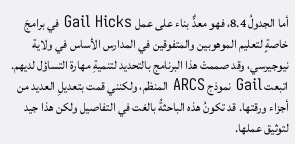أما الجدولُ 8.4، فهو معدٌّ بناء على عمل Gail Hicks في برامجَ خاصةٍ لتعليم الموهوبين والمتفوقين في المدارس الأساس في ولاية نيوجيرسي، وقد صممتْ هذا البرنامج بالتحديد لتنميةِ مهارة التساؤل لديهم. اتبعت Gail نموذج ARCS المنظم، ولكنني قمت بتعديلِ العديد من أجزاء ورقتها. قد تكونُ هذه الباحثةُ بالغت في التفاصيل ولكن هذا جيد لتوثيق عملها.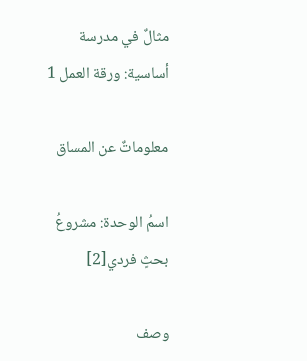مثالٌ في مدرسة أساسية: ورقة العمل 1

معلوماتٌ عن المساق

اسمُ الوحدة: مشروعُ بحثٍ فردي[2]

وصف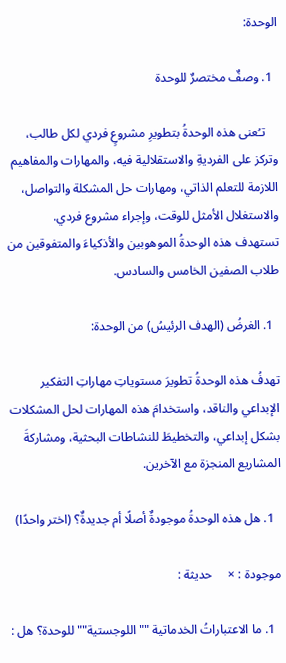الوحدة:

  1. وصفٌ مختصرٌ للوحدة

    تـُعنى هذه الوحدةُ بتطويرِ مشروعٍ فردي لكل طالب، وتركز على الفرديةِ والاستقلالية فيه، والمهارات والمفاهيم اللازمة للتعلم الذاتي، ومهارات حل المشكلة والتواصل، والاستغلال الأمثل للوقت، وإجراء مشروع فردي. تستهدف هذه الوحدةُ الموهوبين والأذكياءَ والمتفوقين من طلاب الصفين الخامس والسادس.

  1. الغرضُ (الهدف الرئيسُ) من الوحدة:

تهدفُ هذه الوحدةُ تطويرَ مستوياتِ مهاراتِ التفكير الإبداعي والناقد، واستخدامَ هذه المهارات لحل المشكلات بشكل إبداعي، والتخطيطَ للنشاطات البحثية، ومشاركةَ المشاريع المنجزة مع الآخرين.

  1. هل هذه الوحدةُ موجودةٌ أصلًا أم جديدةٌ؟ (اختر واحدًا)

موجودة : ×     حديثة :

  1. ما الاعتباراتُ الخدماتية ""اللوجستية"" للوحدة؟ هل :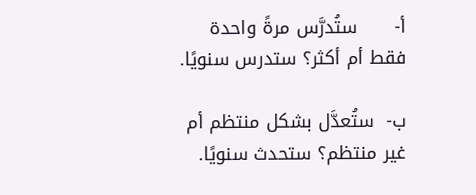أ‌-      ستُدرَّس مرةً واحدة فقط أم أكثر؟ ستدرس سنويًا.

ب‌-  ستُعدَّل بشكل منتظم أم غير منتظم؟ ستحدث سنويًا.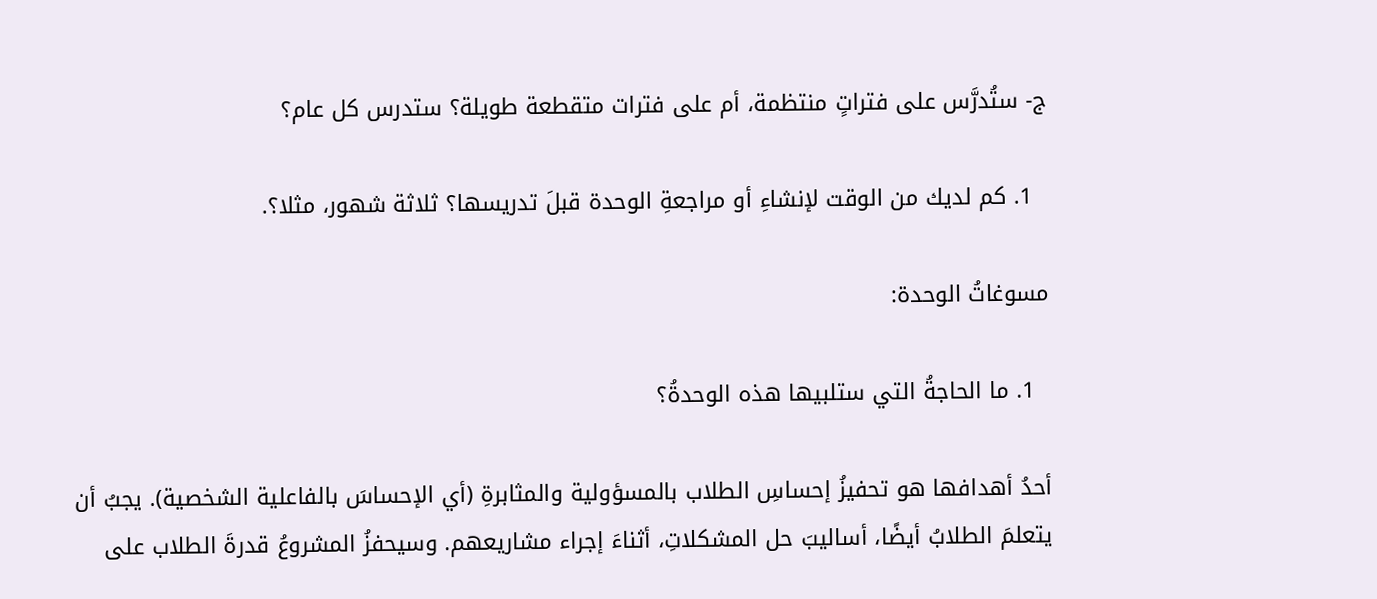ج- ستُدرَّس على فتراتٍ منتظمة، أم على فترات متقطعة طويلة؟ ستدرس كل عام؟

  1. كم لديك من الوقت لإنشاءِ أو مراجعةِ الوحدة قبلَ تدريسها؟ ثلاثة شهور، مثلا؟.

مسوغاتُ الوحدة:

  1. ما الحاجةُ التي ستلبيها هذه الوحدةُ؟

أحدُ أهدافها هو تحفيزُ إحساسِ الطلاب بالمسؤولية والمثابرةِ (أي الإحساسَ بالفاعلية الشخصية). يجبُ أن يتعلمَ الطلابُ أيضًا، أساليبَ حل المشكلاتِ، أثناءَ إجراء مشاريعهم. وسيحفزُ المشروعُ قدرةَ الطلاب على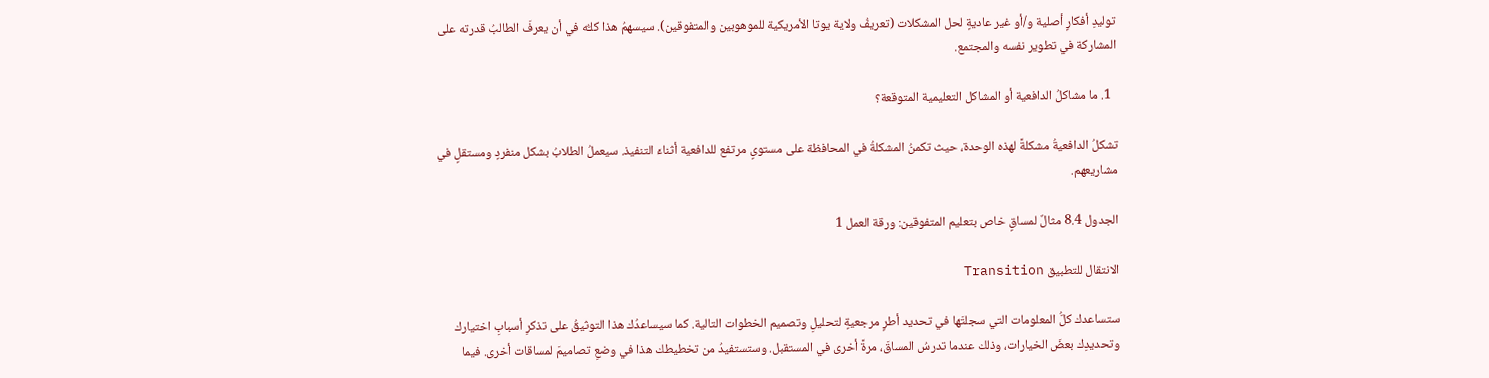توليدِ أفكارٍ أصلية و/أو غير عاديةٍ لحل المشكلات (تعريفُ ولاية يوتا الأمريكية للموهوبين والمتفوقين). سيسهمُ هذا كلـُّه في أن يعرفَ الطالبُ قدرته على المشاركة في تطوير نفسه والمجتمع.

  1. ما مشاكلُ الدافعية أو المشاكل التعليمية المتوقعة؟

تشكلُ الدافعيةُ مشكلةً لهذه الوحدة، حيث تكمنُ المشكلةُ في المحافظة على مستوىٍ مرتفع للدافعية أثناءَ التنفيذ. سيعملُ الطلابُ بشكل منفردٍ ومستقلٍ في مشاريعهم.

الجدول 8.4 مثالٌ لمساقٍ خاص بتعليم المتفوقين: ورقة العمل 1

الانتقال للتطبيق Transition

ستساعدك كلُّ المعلومات التي سجلتَها في تحديد أطرٍ مرجعيةٍ لتحليلِ وتصميم الخطوات التالية. كما سيساعدُك هذا التوثيقُ على تذكرِ أسبابِ اختيارك وتحديدِك بعضَ الخيارات، وذلك عندما تدرسُ المساقَ، مرةً أخرى في المستقبل. وستستفيدُ من تخطيطك هذا في وضعِ تصاميمَ لمساقات أخرى. فيما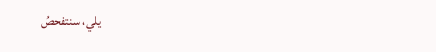يلي، سنتفحصُ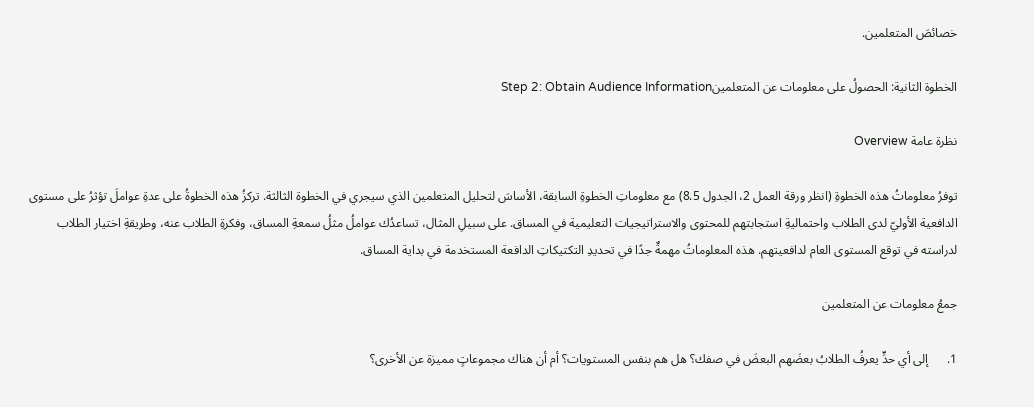خصائصَ المتعلمين.

الخطوة الثانية: الحصولُ على معلومات عن المتعلمينStep 2: Obtain Audience Information

نظرة عامة Overview

توفرُ معلوماتُ هذه الخطوةِ (انظر ورقة العمل 2، الجدول 8.5) مع معلوماتِ الخطوةِ السابقة، الأساسَ لتحليل المتعلمين الذي سيجري في الخطوة الثالثة. تركزُ هذه الخطوةُ على عدةِ عواملَ تؤثرُ على مستوى الدافعية الأوليّ لدى الطلاب واحتماليةِ استجابتهم للمحتوى والاستراتيجيات التعليمية في المساق. على سبيلِ المثال، تساعدُك عواملُ مثلُ سمعةِ المساق، وفكرةِ الطلاب عنه، وطريقةِ اختيار الطلاب لدراسته في توقع المستوى العام لدافعيتهم. هذه المعلوماتُ مهمةٌ جدًا في تحديدِ التكتيكاتِ الدافعة المستخدمة في بداية المساق.

جمعُ معلومات عن المتعلمين

1.      إلى أي حدٍّ يعرفُ الطلابُ بعضَهم البعضَ في صفك؟ هل هم بنفس المستويات؟ أم أن هناك مجموعاتٍ مميزة عن الأخرى؟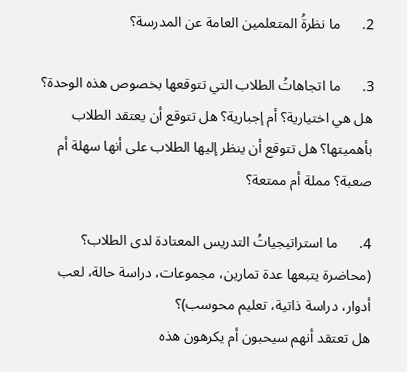2.      ما نظرةُ المتعلمين العامة عن المدرسة؟

3.      ما اتجاهاتُ الطلاب التي تتوقعها بخصوص هذه الوحدة؟ هل هي اختيارية؟ أم إجبارية؟ هل تتوقع أن يعتقد الطلاب بأهميتها؟ هل تتوقع أن ينظر إليها الطلاب على أنها سهلة أم صعبة؟ مملة أم ممتعة؟

4.      ما استراتيجياتُ التدريس المعتادة لدى الطلاب؟ (محاضرة يتبعها عدة تمارين، مجموعات، دراسة حالة، لعب أدوار، دراسة ذاتية، تعليم محوسب)؟
هل تعتقد أنهم سيحبون أم يكرهون هذه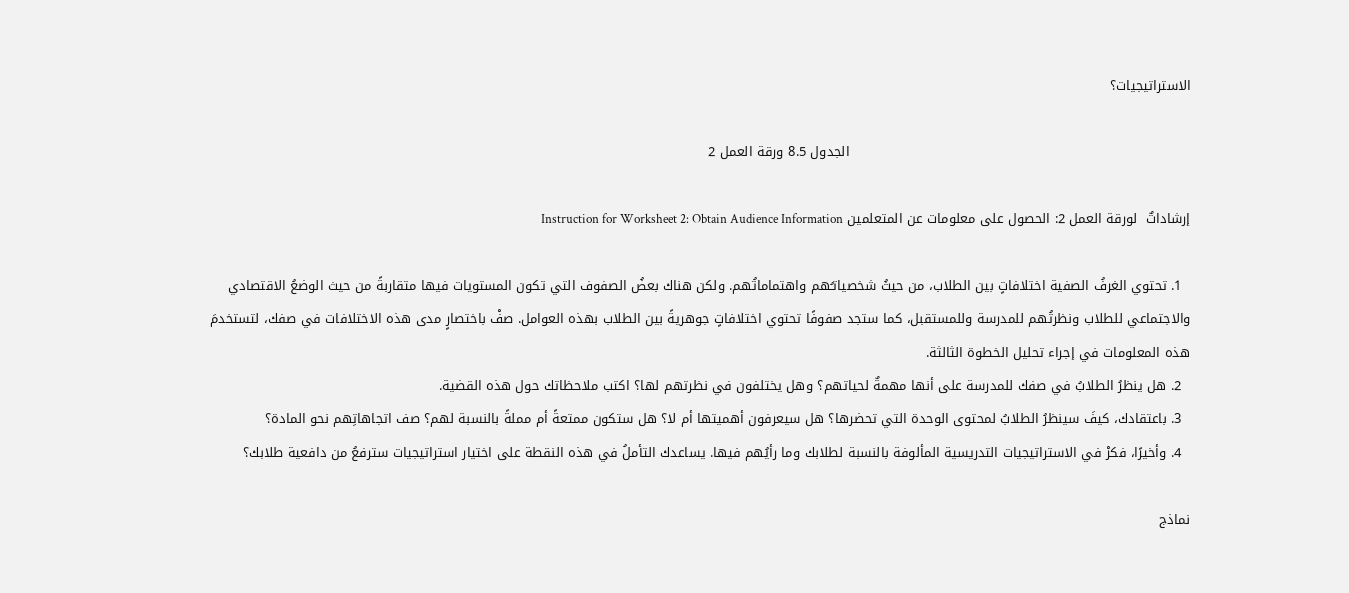الاستراتيجيات؟

                                                                             الجدول 8.5 ورقة العمل 2

إرشاداتٌ  لورقة العمل 2: الحصول على معلومات عن المتعلمين Instruction for Worksheet 2: Obtain Audience Information

  1. تحتوي الغرفُ الصفية اختلافاتٍ بين الطلاب، من حيثُ شخصياتـُهم واهتماماتُهم. ولكن هناك بعضُ الصفوف التي تكون المستويات فيها متقاربةً من حيث الوضعُ الاقتصادي والاجتماعي للطلاب ونظرتُهم للمدرسة وللمستقبل، كما ستجد صفوفًا تحتوي اختلافاتٍ جوهريةً بين الطلاب بهذه العوامل. صفْ باختصارٍ مدى هذه الاختلافات في صفك، لتستخدمَ هذه المعلومات في إجراء تحليل الخطوة الثالثة.
  2. هل ينظرُ الطلابُ في صفك للمدرسة على أنها مهمةٌ لحياتهم؟ وهل يختلفون في نظرتهم لها؟ اكتب ملاحظاتك حول هذه القضية.
  3. باعتقادك، كيفَ سينظرُ الطلابُ لمحتوى الوحدة التي تحضرها؟ هل سيعرفون أهميتها أم لا؟ هل ستكون ممتعةً أم مملةً بالنسبة لهم؟ صف اتجاهاتِهم نحو المادة؟
  4. وأخيرًا، فكرْ في الاستراتيجيات التدريسية المألوفة بالنسبة لطلابك وما رأيُهم فيها. يساعدك التأملُ في هذه النقطة على اختيار استراتيجيات سترفعُ من دافعية طلابك؟

نماذج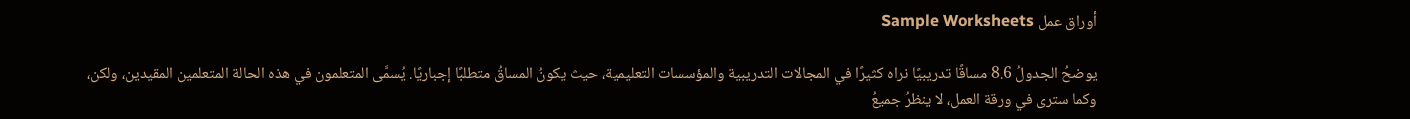أوراق عمل Sample Worksheets

يوضحُ الجدولُ 8.6 مساقًا تدريبيًا نراه كثيرًا في المجالات التدريبية والمؤسسات التعليمية، حيث يكونُ المساقُ متطلبًا إجباريًا. يُسمَّى المتعلمون في هذه الحالة المتعلمين المقيدين، ولكن، وكما سترى في ورقة العمل، لا ينظرُ جميعُ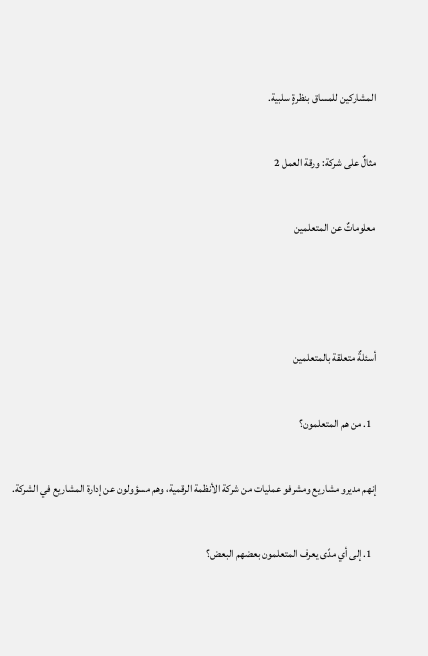المشاركين للمساق بنظرةٍ سلبية.

مثالٌ على شركة: ورقة العمل 2

معلوماتٌ عن المتعلمين



أسئلةٌ متعلقة بالمتعلمين

  1. من هم المتعلمون؟

إنهم مديرو مشاريع ومشرفو عمليات من شركة الأنظمة الرقمية، وهم مسؤولون عن إدارة المشاريع في الشركة.

  1. إلى أي مدًى يعرف المتعلمون بعضهم البعض؟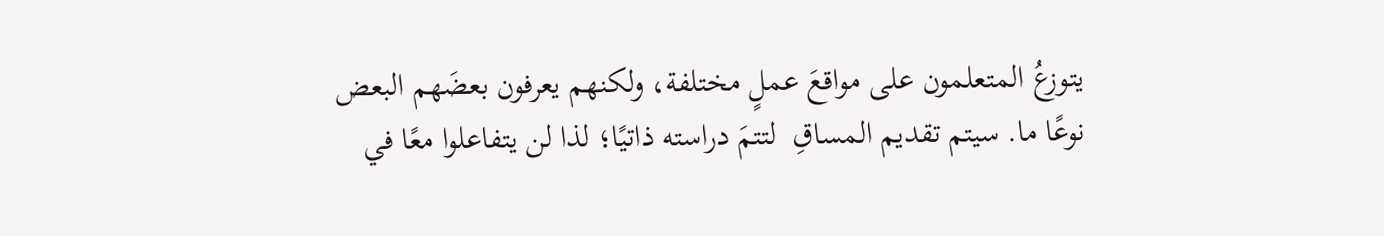يتوزعُ المتعلمون على مواقعَ عملٍ مختلفة، ولكنهم يعرفون بعضَهم البعض نوعًا ما. سيتم تقديم المساقِ  لتتمَ دراسته ذاتيًا؛ لذا لن يتفاعلوا معًا في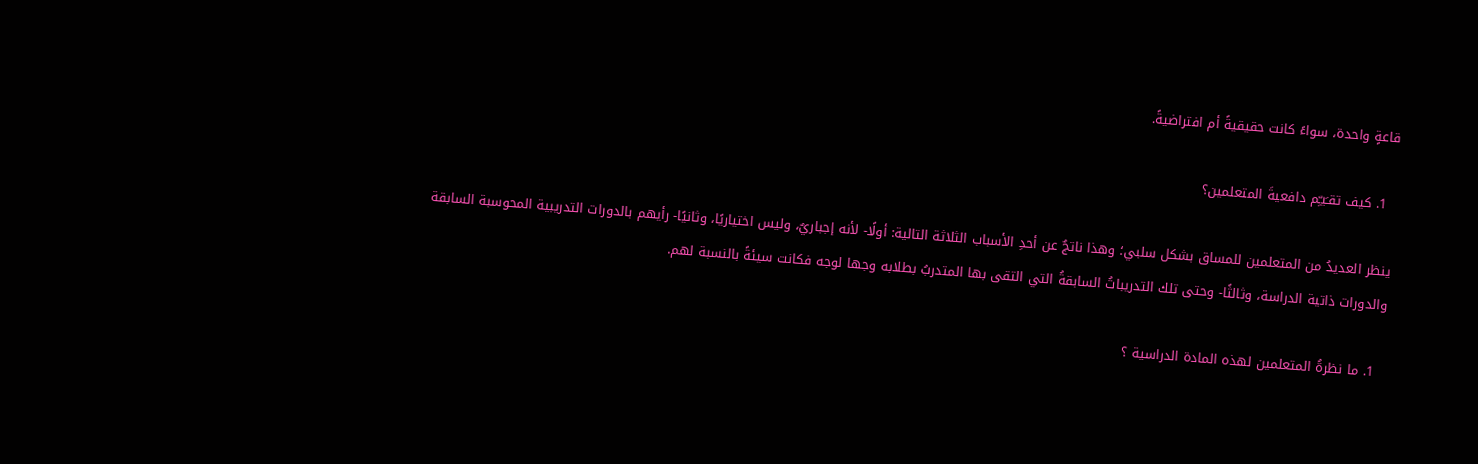قاعةٍ واحدة، سواءً كانت حقيقيةً أم افتراضيةً.

  1. كيف تقـَيـِّم دافعيةَ المتعلمين؟

ينظر العديدُ من المتعلمين للمساق بشكل سلبي؛ وهذا ناتجٌ عن أحدِ الأسباب الثلاثة التالية: أولًا- لأنه إجباريٌ، وليس اختياريًا، وثانيًا- رأيهم بالدورات التدريبية المحوسبة السابقة والدورات ذاتية الدراسة، وثالثًا- وحتى تلك التدريباتُ السابقةُ التي التقى بها المتدربُ بطلابه وجها لوجه فكانت سيئةً بالنسبة لهم.

  1. ما نظرةُ المتعلمين لهذه المادة الدراسية ؟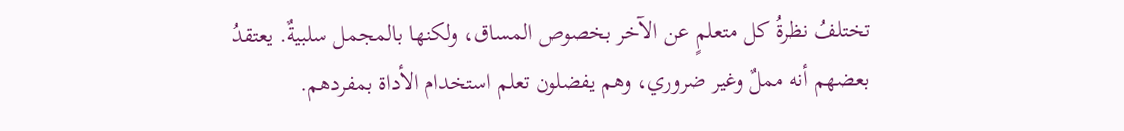تختلفُ نظرةُ كل متعلمٍ عن الآخر بخصوص المساق، ولكنها بالمجمل سلبيةٌ. يعتقدُ بعضهم أنه مملٌ وغير ضروري، وهم يفضلون تعلم استخدام الأداة بمفردهم.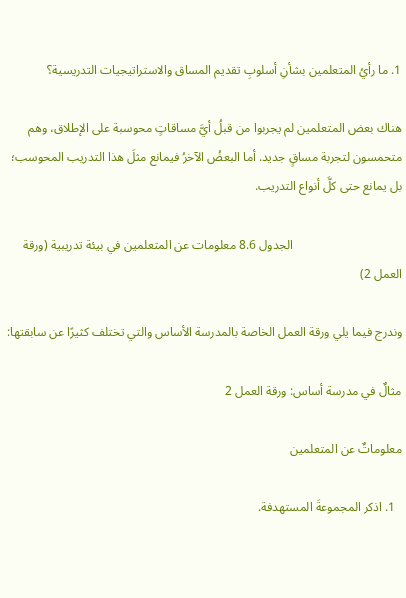1. ما رأيُ المتعلمين بشأنِ أسلوبِ تقديم المساق والاستراتيجيات التدريسية؟

هناك بعض المتعلمين لم يجربوا من قبلُ أيَّ مساقاتٍ محوسبة على الإطلاق، وهم متحمسون لتجربة مساقٍ جديد. أما البعضُ الآخرُ فيمانع مثلَ هذا التدريب المحوسب؛ بل يمانع حتى كلَّ أنواع التدريب.

                                   الجدول 8.6 معلومات عن المتعلمين في بيئة تدريبية (ورقة العمل 2)

وندرج فيما يلي ورقة العمل الخاصة بالمدرسة الأساس والتي تختلف كثيرًا عن سابقتها:

مثالٌ في مدرسة أساس: ورقة العمل 2

معلوماتٌ عن المتعلمين

  1. اذكر المجموعةَ المستهدفة.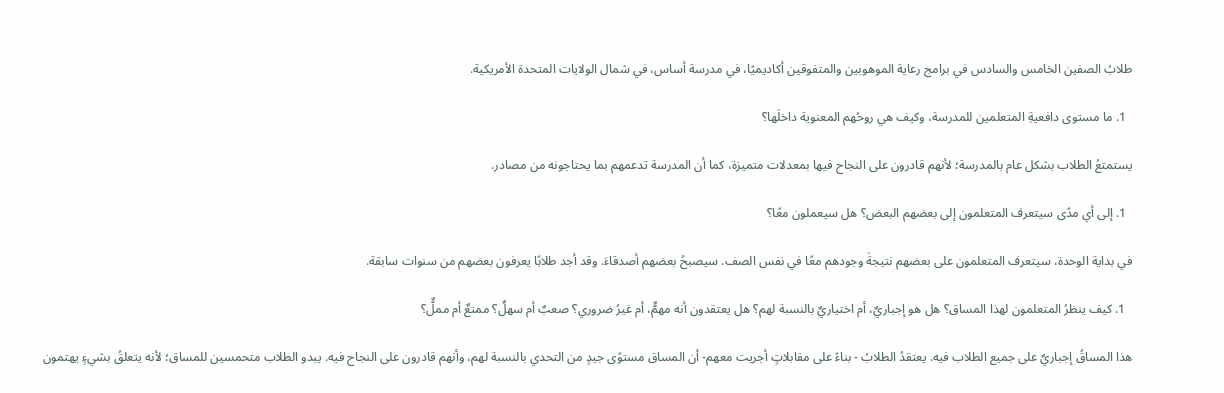طلابُ الصفين الخامس والسادس في برامج رعاية الموهوبين والمتفوقين أكاديميًا، في مدرسة أساس، في شمال الولايات المتحدة الأمريكية.

  1. ما مستوى دافعيةِ المتعلمين للمدرسة، وكيف هي روحُهم المعنوية داخلَها؟

يستمتعُ الطلاب بشكل عام بالمدرسة؛ لأنهم قادرون على النجاح فيها بمعدلات متميزة، كما أن المدرسة تدعمهم بما يحتاجونه من مصادر.

  1. إلى أي مدًى سيتعرف المتعلمون إلى بعضهم البعض؟ هل سيعملون معًا؟

في بداية الوحدة، سيتعرف المتعلمون على بعضهم نتيجةَ وجودهم معًا في نفس الصف. سيصبحُ بعضهم أصدقاءَ. وقد أجد طلابًا يعرفون بعضهم من سنوات سابقة.

  1. كيف ينظرُ المتعلمون لهذا المساق؟ هل هو إجباريٌ، أم اختياريٌ بالنسبة لهم؟ هل يعتقدون أنه مهمٌّ، أم غيرُ ضروري؟ صعبٌ أم سهلٌ؟ ممتعٌ أم مملٌّ؟

هذا المساقُ إجباريٌ على جميع الطلاب فيه. يعتقدُ الطلابُ - بناءً على مقابلاتٍ أجريت معهم- أن المساق مستوًى جيدٍ من التحدي بالنسبة لهم، وأنهم قادرون على النجاح فيه. يبدو الطلاب متحمسين للمساق؛ لأنه يتعلقُ بشيءٍ يهتمون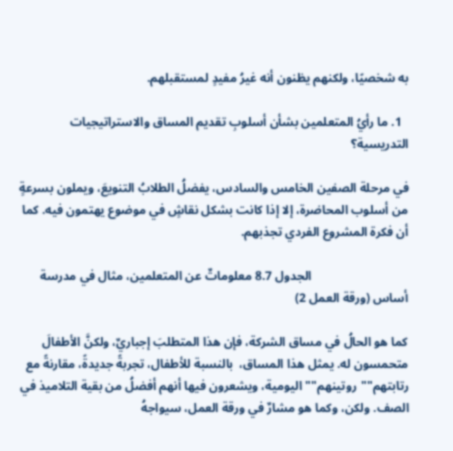به شخصيًا، ولكنهم يظنون أنه غيرُ مفيدٍ لمستقبلهم.

  1. ما رأيُ المتعلمين بشأن أسلوبِ تقديم المساق والاستراتيجيات التدريسية؟

في مرحلة الصفين الخامس والسادس، يفضلُ الطلابُ التنويعَ، ويملون بسرعةٍ من أسلوب المحاضرة، إلا إذا كانت بشكل نقاشٍ في موضوع يهتمون فيه. كما أن فكرة المشروع الفردي تجذبهم.

                               الجدول 8.7 معلوماتٌ عن المتعلمين، مثال في مدرسة أساس (ورقة العمل 2)

كما هو الحالُ في مساق الشركة، فإن هذا المتطلبَ إجباريٌ، ولكنَّ الأطفالَ متحمسون له. يمثل هذا المساق،  بالنسبة للأطفال، تجربةً جديدةً، مقارنةً مع رتابتهم""روتينهم"" اليومية، ويشعرون فيها أنهم أفضلُ من بقية التلاميذ في الصف. ولكن، وكما هو مشارٌ في ورقة العمل، سيواجهُ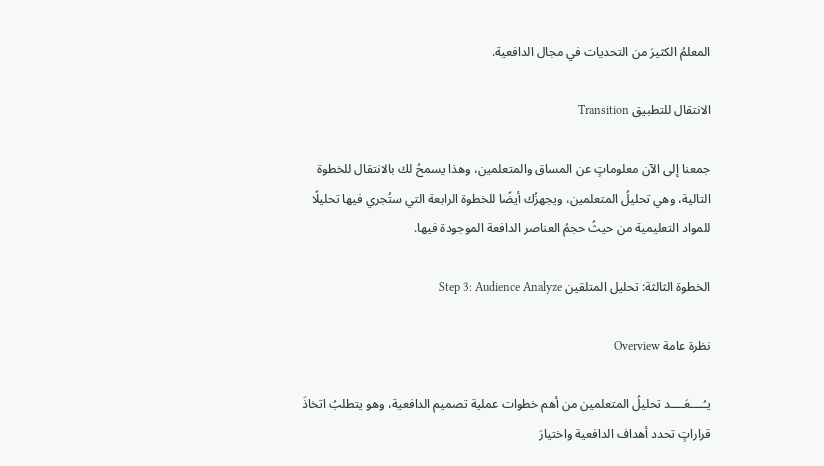المعلمُ الكثيرَ من التحديات في مجال الدافعية.

الانتقال للتطبيق Transition

جمعنا إلى الآن معلوماتٍ عن المساق والمتعلمين، وهذا يسمحُ لك بالانتقال للخطوة التالية، وهي تحليلُ المتعلمين، ويجهزُك أيضًا للخطوة الرابعة التي ستُجري فيها تحليلًا للمواد التعليمية من حيثُ حجمُ العناصر الدافعة الموجودة فيها.

الخطوة الثالثة: تحليل المتلقين Step 3: Audience Analyze

نظرة عامة Overview

يـُــــعَــــد تحليلُ المتعلمين من أهم خطوات عملية تصميم الدافعية، وهو يتطلبُ اتخاذَ قراراتٍ تحدد أهداف الدافعية واختيارَ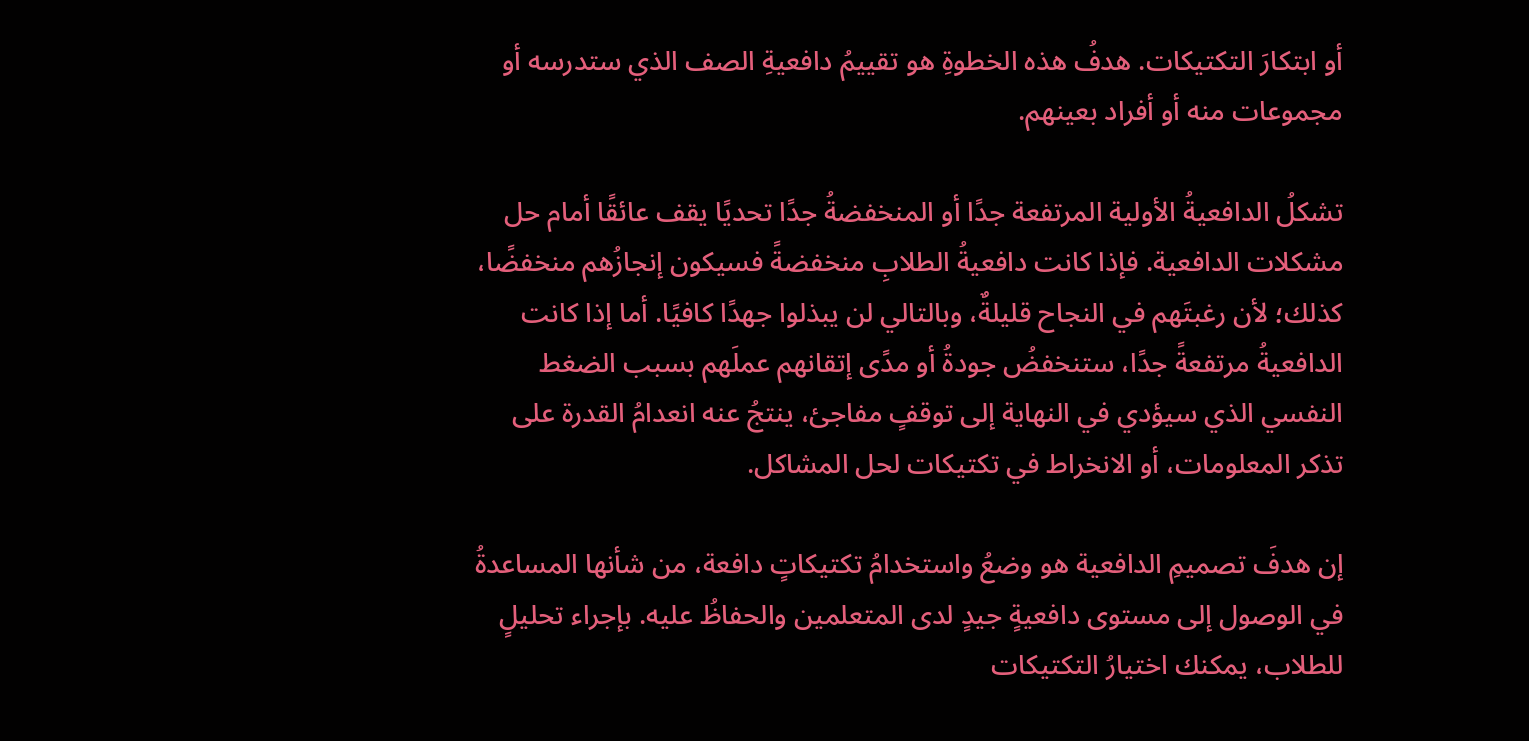أو ابتكارَ التكتيكات. هدفُ هذه الخطوةِ هو تقييمُ دافعيةِ الصف الذي ستدرسه أو مجموعات منه أو أفراد بعينهم.

تشكلُ الدافعيةُ الأولية المرتفعة جدًا أو المنخفضةُ جدًا تحديًا يقف عائقًا أمام حل مشكلات الدافعية. فإذا كانت دافعيةُ الطلابِ منخفضةً فسيكون إنجازُهم منخفضًا، كذلك؛ لأن رغبتَهم في النجاح قليلةٌ، وبالتالي لن يبذلوا جهدًا كافيًا. أما إذا كانت الدافعيةُ مرتفعةً جدًا، ستنخفضُ جودةُ أو مدًى إتقانهم عملَهم بسبب الضغط النفسي الذي سيؤدي في النهاية إلى توقفٍ مفاجئ، ينتجُ عنه انعدامُ القدرة على تذكر المعلومات، أو الانخراط في تكتيكات لحل المشاكل.

إن هدفَ تصميمِ الدافعية هو وضعُ واستخدامُ تكتيكاتٍ دافعة، من شأنها المساعدةُ في الوصول إلى مستوى دافعيةٍ جيدٍ لدى المتعلمين والحفاظُ عليه. بإجراء تحليلٍ للطلاب، يمكنك اختيارُ التكتيكات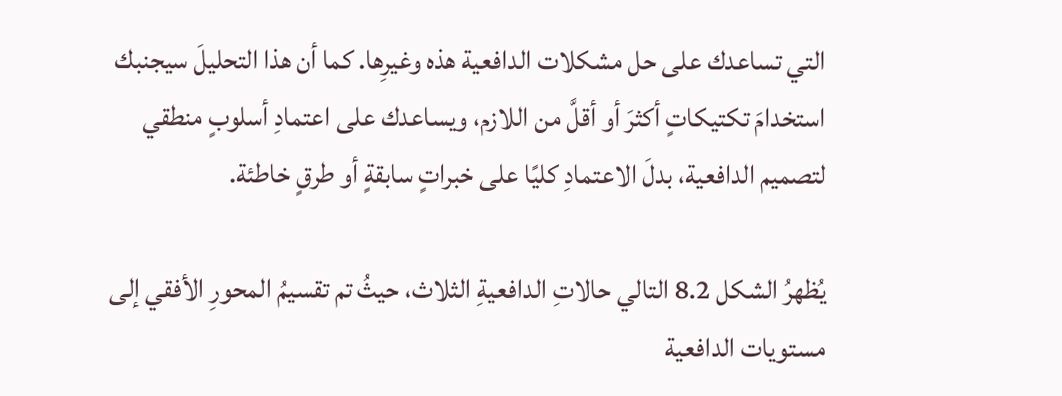التي تساعدك على حل مشكلات الدافعية هذه وغيرِها. كما أن هذا التحليلَ سيجنبك استخدامَ تكتيكاتٍ أكثرَ أو أقلَّ من اللازم، ويساعدك على اعتمادِ أسلوبٍ منطقي لتصميم الدافعية، بدلَ الاعتمادِ كليًا على خبراتٍ سابقةٍ أو طرقٍ خاطئة.

يُظهرُ الشكل 8.2 التالي حالاتِ الدافعيةِ الثلاث، حيثُ تم تقسيمُ المحورِ الأفقي إلى مستويات الدافعية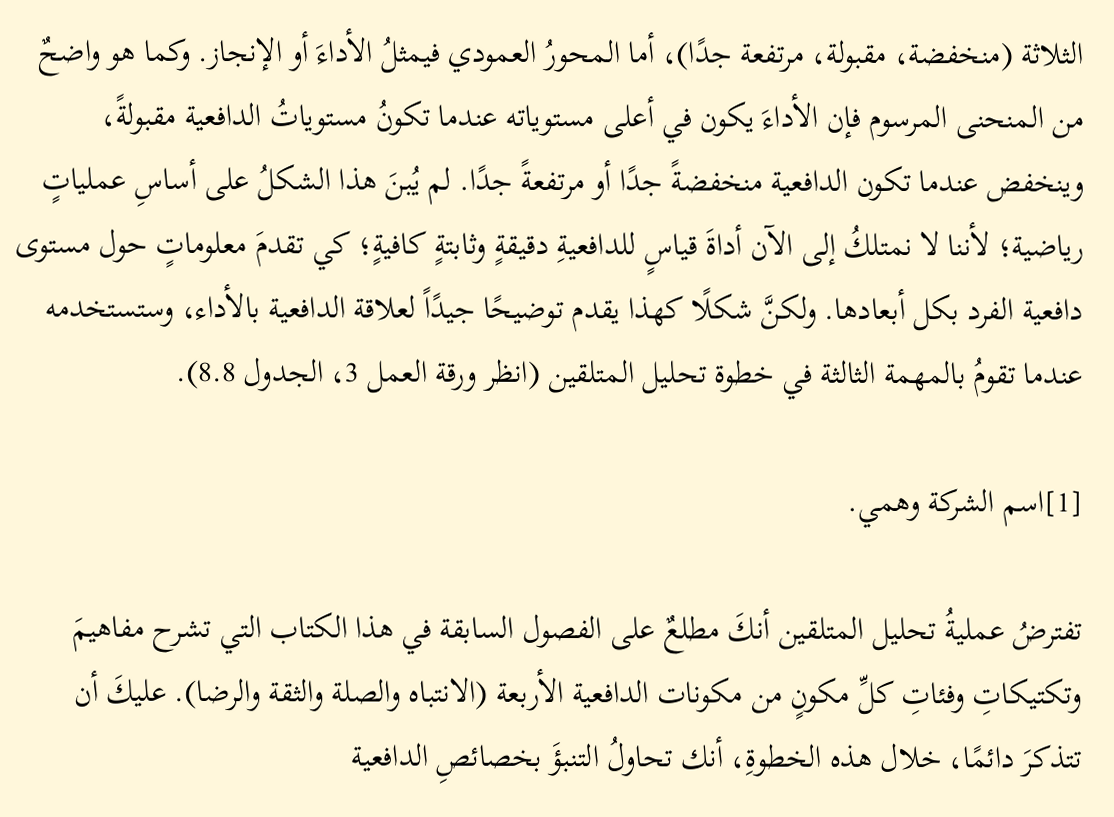الثلاثة (منخفضة، مقبولة، مرتفعة جدًا)، أما المحورُ العمودي فيمثلُ الأداءَ أو الإنجاز. وكما هو واضحٌ من المنحنى المرسوم فإن الأداءَ يكون في أعلى مستوياته عندما تكونُ مستوياتُ الدافعية مقبولةً، وينخفض عندما تكون الدافعية منخفضةً جدًا أو مرتفعةً جدًا. لم يُبنَ هذا الشكلُ على أساسِ عملياتٍ رياضية؛ لأننا لا نمتلكُ إلى الآن أداةَ قياسٍ للدافعيةِ دقيقةٍ وثابتةٍ كافيةٍ؛ كي تقدمَ معلوماتٍ حول مستوى دافعية الفرد بكل أبعادها. ولكنَّ شكلًا كهذا يقدم توضيحًا جيدًاً لعلاقة الدافعية بالأداء، وستستخدمه عندما تقومُ بالمهمة الثالثة في خطوة تحليل المتلقين (انظر ورقة العمل 3، الجدول 8.8).

[1]اسم الشركة وهمي.

تفترضُ عمليةُ تحليل المتلقين أنكَ مطلعٌ على الفصول السابقة في هذا الكتاب التي تشرح مفاهيمَ وتكتيكاتِ وفئاتِ كلِّ مكونٍ من مكونات الدافعية الأربعة (الانتباه والصلة والثقة والرضا). عليكَ أن تتذكرَ دائمًا، خلال هذه الخطوةِ، أنك تحاولُ التنبؤَ بخصائصِ الدافعية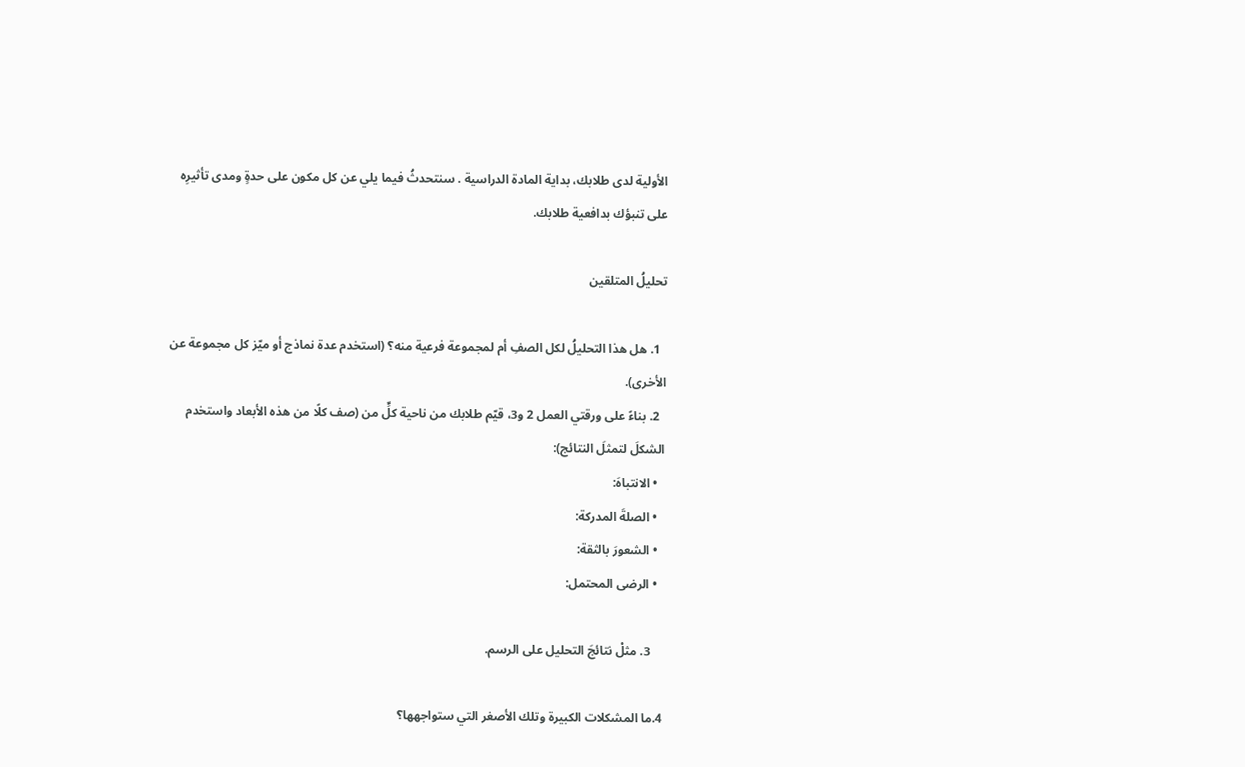الأولية لدى طلابك، بداية المادة الدراسية . سنتحدثُ فيما يلي عن كل مكون على حدةٍ ومدى تأثيرِه على تنبؤك بدافعية طلابك.

تحليلُ المتلقين

  1. هل هذا التحليلُ لكل الصفِ أم لمجموعة فرعية منه؟ (استخدم عدة نماذج أو ميّز كل مجموعة عن الأخرى).
  2. بناءً على ورقتي العمل 2 و3، قيّم طلابك من ناحية كلٍّ من (صف كلًا من هذه الأبعاد واستخدم الشكلَ لتمثلَ النتائج):
  • الانتباهَ:
  • الصلةَ المدركة:
  • الشعورَ بالثقة:
  • الرضى المحتمل:

    3. مثلْ نتائجَ التحليل على الرسم.

4.ما المشكلات الكبيرة وتلك الأصغر التي ستواجهها؟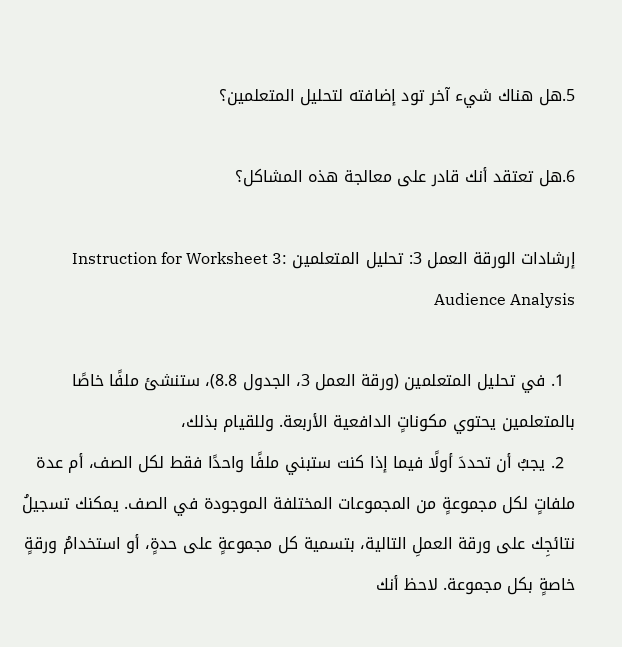5.هل هناك شيء آخر تود إضافته لتحليل المتعلمين؟

6.هل تعتقد أنك قادر على معالجة هذه المشاكل؟

إرشادات الورقة العمل 3: تحليل المتعلمين Instruction for Worksheet 3: Audience Analysis

  1. في تحليل المتعلمين (ورقة العمل 3، الجدول 8.8)، ستنشئ ملفًا خاصًا بالمتعلمين يحتوي مكوناتٍ الدافعية الأربعة. وللقيام بذلك،
  2. يجبُ أن تحددَ أولًا فيما إذا كنت ستبني ملفًا واحدًا فقط لكل الصف، أم عدة ملفاتٍ لكل مجموعةٍ من المجموعات المختلفة الموجودة في الصف. يمكنك تسجيلُ نتائجِك على ورقة العملِ التالية، بتسمية كل مجموعةٍ على حدةٍ، أو استخدامُ ورقةٍ خاصةٍ بكل مجموعة. لاحظ أنك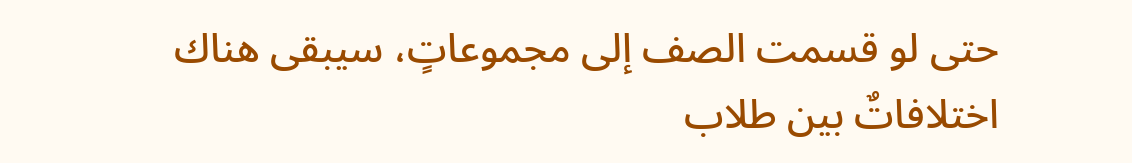حتى لو قسمت الصف إلى مجموعاتٍ، سيبقى هناك اختلافاتٌ بين طلاب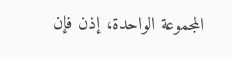المجموعة الواحدة، إذن فإن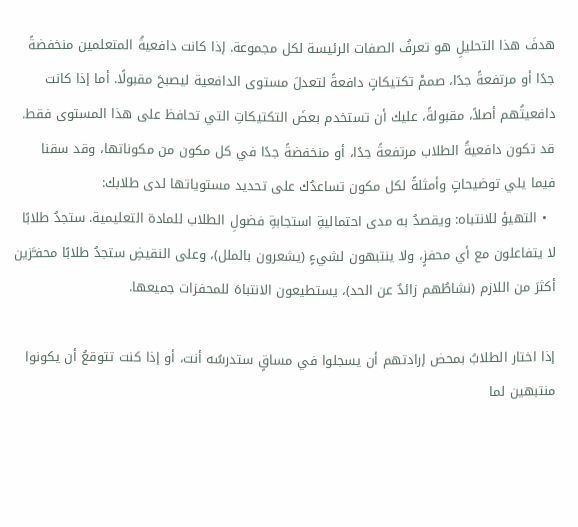هدفَ هذا التحليلِ هو تعرفُ الصفات الرئيسة لكل مجموعة. إذا كانت دافعيةُ المتعلمين منخفضةً جدًا أو مرتفعةً جدًا، صممْ تكتيكاتٍ دافعةً لتعدلَ مستوى الدافعية ليصبحَ مقبولًا. أما إذا كانت دافعيتُهم أصلاً، مقبولةً، عليك أن تستخدم بعضَ التكتيكاتِ التي تحافظ على هذا المستوى فقط. قد تكون دافعيةُ الطلاب مرتفعةً جدًا، أو منخفضةً جدًا في كل مكون من مكوناتها، وقد سقنا فيما يلي توضيحاتٍ وأمثلةً لكل مكون تساعدُك على تحديد مستوياتها لدى طلابك:
  • التهيؤ للانتباه: ويقصدُ به مدى احتماليةِ استجابةِ فضولِ الطلاب للمادة التعليمية. ستجدُ طلابًا لا يتفاعلون مع أي محفزٍ، ولا ينتبهون لشيءٍ (يشعرون بالملل)، وعلى النقيضِ ستجدُ طلابًا محفـَّزين أكثرَ من اللازم (نشاطُهم زائدٌ عن الحد)، يستطيعون الانتباهَ للمحفزات جميعها.

إذا اختار الطلابُ بمحض إرادتهم أن يسجلوا في مساقٍ ستدرسُه أنت، أو إذا كنت تتوقعُ أن يكونوا منتبهين لما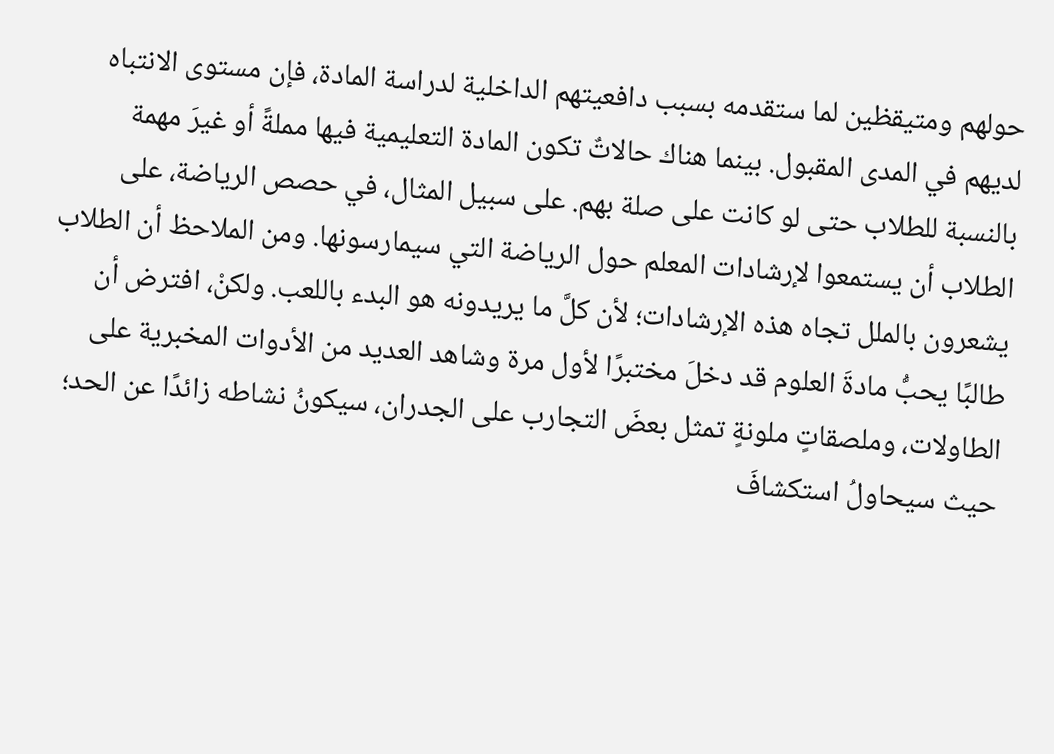حولهم ومتيقظين لما ستقدمه بسبب دافعيتهم الداخلية لدراسة المادة، فإن مستوى الانتباه لديهم في المدى المقبول. بينما هناك حالاتٌ تكون المادة التعليمية فيها مملةً أو غيرَ مهمة بالنسبة للطلاب حتى لو كانت على صلة بهم. على سبيل المثال، في حصص الرياضة، على الطلاب أن يستمعوا لإرشادات المعلم حول الرياضة التي سيمارسونها. ومن الملاحظ أن الطلاب يشعرون بالملل تجاه هذه الإرشادات؛ لأن كلَّ ما يريدونه هو البدء باللعب. ولكنْ، افترض أن طالبًا يحبُّ مادةَ العلوم قد دخلَ مختبرًا لأول مرة وشاهد العديد من الأدوات المخبرية على الطاولات، وملصقاتٍ ملونةٍ تمثل بعضَ التجارب على الجدران، سيكونُ نشاطه زائدًا عن الحد؛ حيث سيحاولُ استكشافَ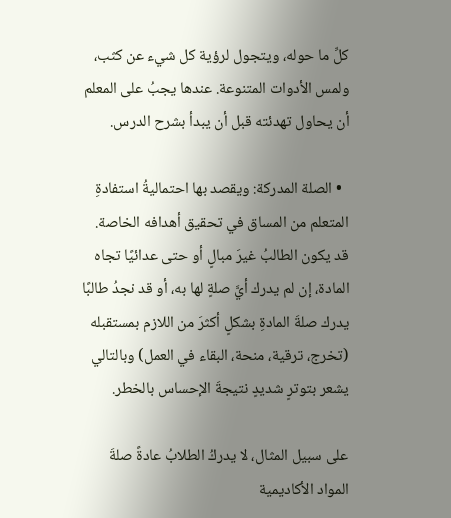كلِّ ما حوله، ويتجول لرؤية كل شيء عن كثب، ولمس الأدوات المتنوعة. عندها يجبُ على المعلم أن يحاول تهدئته قبل أن يبدأ بشرح الدرس.

  • الصلة المدركة: ويقصد بها احتماليةُ استفادةِ المتعلم من المساق في تحقيق أهدافه الخاصة. قد يكون الطالبُ غيرَ مبالٍ أو حتى عدائيًا تجاه المادة، إن لم يدرك أيَّ صلةٍ لها به، أو قد نجدُ طالبًا يدرك صلةَ المادةِ بشكلٍ أكثرَ من اللازم بمستقبله (تخرج، ترقية، منحة، البقاء في العمل) وبالتالي يشعر بتوترٍ شديدٍ نتيجةَ الإحساس بالخطر.

على سبيل المثال، لا يدركُ الطلابُ عادةً صلةَ المواد الأكاديمية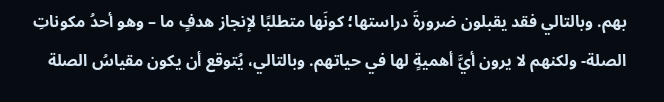بهم. وبالتالي فقد يقبلون ضرورةَ دراستها؛ كونَها متطلبًا لإنجاز هدفٍ ما – وهو أحدُ مكوناتِ الصلة- ولكنهم لا يرون أيَّ أهميةٍ لها في حياتهم. وبالتالي، يُتوقع أن يكون مقياسُ الصلة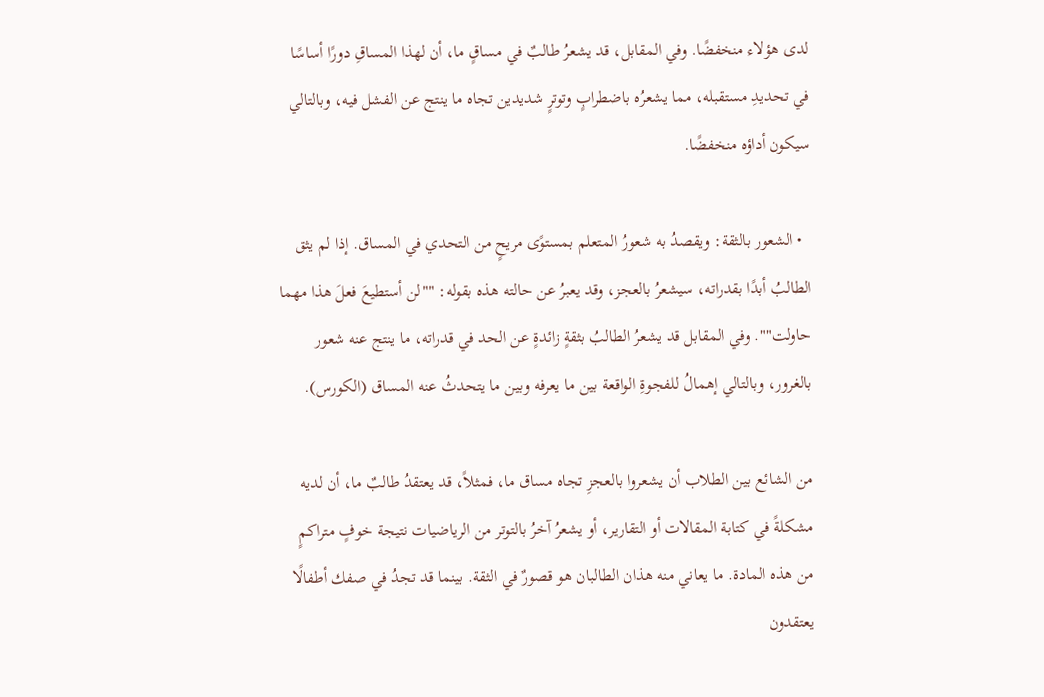لدى هؤلاء منخفضًا. وفي المقابل، قد يشعرُ طالبٌ في مساقٍ ما، أن لهذا المساقِ دورًا أساسًا في تحديدِ مستقبله، مما يشعرُه باضطرابٍ وتوترٍ شديدين تجاه ما ينتج عن الفشل فيه، وبالتالي سيكون أداؤه منخفضًا.

  • الشعور بالثقة: ويقصدُ به شعورُ المتعلم بمستوًى مريحٍ من التحدي في المساق. إذا لم يثق الطالبُ أبدًا بقدراته، سيشعرُ بالعجز، وقد يعبرُ عن حالته هذه بقوله: ""لن أستطيعَ فعلَ هذا مهما حاولت"". وفي المقابل قد يشعرُ الطالبُ بثقةٍ زائدةٍ عن الحد في قدراته، ما ينتج عنه شعور بالغرور، وبالتالي إهمالُ للفجوةِ الواقعة بين ما يعرفه وبين ما يتحدثُ عنه المساق (الكورس).

من الشائع بين الطلاب أن يشعروا بالعجزِ تجاه مساق ما، فمثلاً، قد يعتقدُ طالبٌ ما، أن لديه مشكلةً في كتابة المقالات أو التقارير، أو يشعرُ آخرُ بالتوتر من الرياضيات نتيجة خوفٍ متراكمٍ من هذه المادة. ما يعاني منه هذان الطالبان هو قصورٌ في الثقة. بينما قد تجدُ في صفك أطفالًا يعتقدون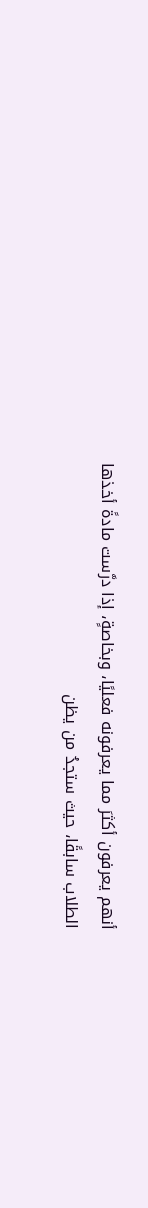أنهم يعرفون أكثرَ مما يعرفونه فعليًا، وبخاصةٍ، إذا درَّست مادةً أخذها الطلاب سابقًا، حيث ستجدُ من يظن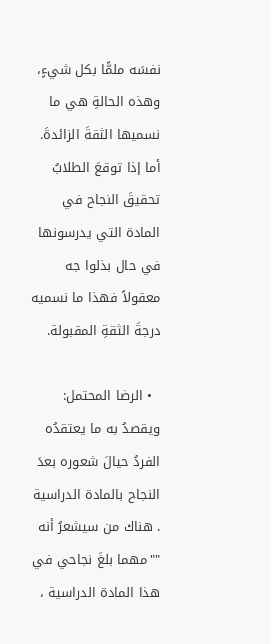نفسَه ملمًّا بكل شيءٍ، وهذه الحالةِ هي ما نسميها الثقةَ الزائدةَ. أما إذا توقعَ الطلابُ تحقيقَ النجاح في المادة التي يدرسونها في حال بذلوا جه معقولاً فهذا ما نسميه درجةَ الثقةِ المقبولة.

  • الرضا المحتمل: ويقصدُ به ما يعتقدُه الفردُ حيالَ شعوره بعدَ النجاح بالمادة الدراسية . هناك من سيشعرُ أنه ""مهما بلغَ نجاحي في هذا المادة الدراسية ،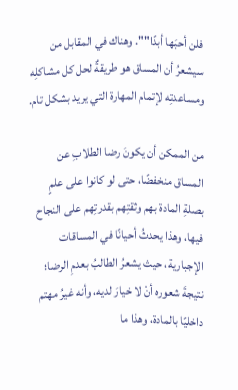فلن أحبَها أبدًا"". وهناك في المقابل من سيشعرُ أن المساق هو طريقةٌ لحل كل مشاكلِه ومساعدتِه لإتمام المهارة التي يريد بشكل تام.

من الممكن أن يكونَ رضا الطلابِ عن المساق منخفضًا، حتى لو كانوا على علمٍ بصلةِ المادة بهم وثقتِهم بقدرتِهم على النجاح فيها، وهذا يحدثُ أحيانًا في المساقات الإجبارية، حيث يشعرُ الطالبُ بعدمِ الرضا؛ نتيجةَ شعوره أنْ لا خيارَ لديه، وأنه غيرُ مهتم داخليًا بالمادة، وهذا ما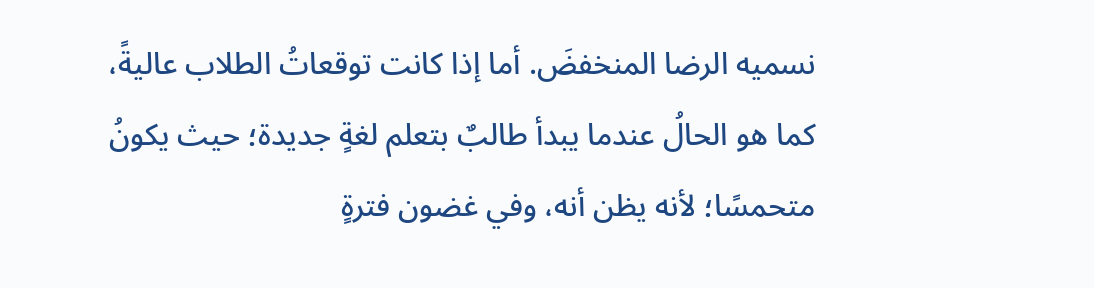نسميه الرضا المنخفضَ. أما إذا كانت توقعاتُ الطلاب عاليةً، كما هو الحالُ عندما يبدأ طالبٌ بتعلم لغةٍ جديدة؛ حيث يكونُ متحمسًا؛ لأنه يظن أنه، وفي غضون فترةٍ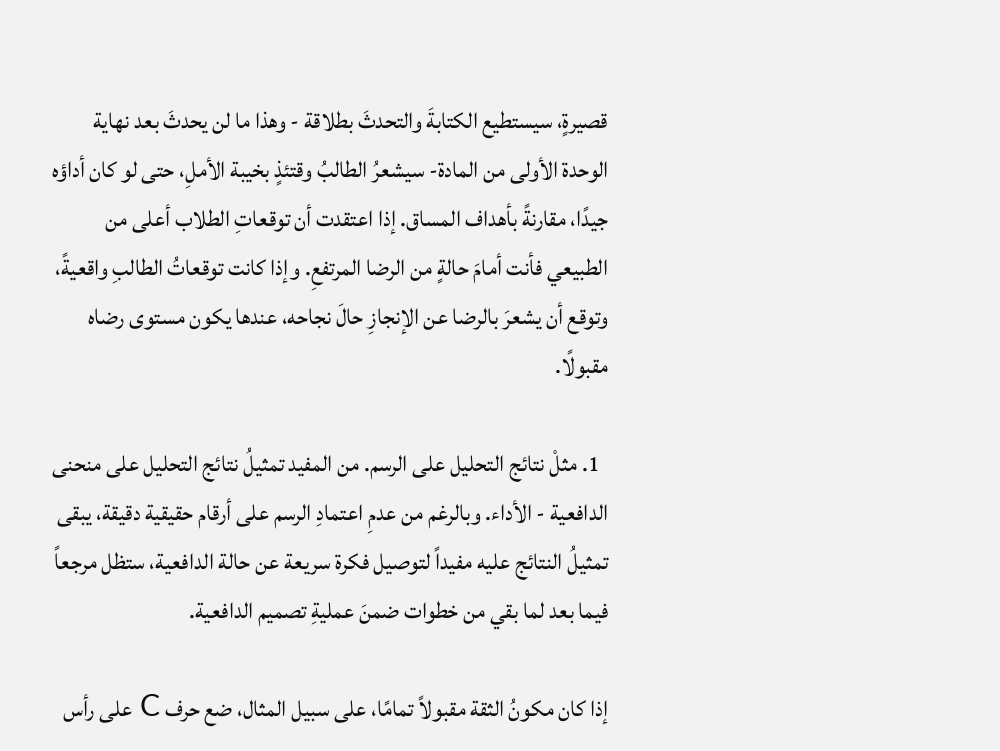قصيرةٍ، سيستطيع الكتابةَ والتحدثَ بطلاقة - وهذا ما لن يحدثَ بعد نهاية الوحدة الأولى من المادة- سيشعرُ الطالبُ وقتئذٍ بخيبة الأملِ، حتى لو كان أداؤه جيدًا، مقارنةً بأهداف المساق. إذا اعتقدت أن توقعاتِ الطلاب أعلى من الطبيعي فأنت أمامَ حالةٍ من الرضا المرتفعِ. وإذا كانت توقعاتُ الطالبِ واقعيةً، وتوقع أن يشعرَ بالرضا عن الإنجازِ حالَ نجاحه، عندها يكون مستوى رضاه مقبولًا.

  1. مثلْ نتائج التحليل على الرسم. من المفيد تمثيلُ نتائج التحليل على منحنى الدافعية - الأداء. وبالرغم من عدمِ اعتمادِ الرسم على أرقام حقيقية دقيقة، يبقى تمثيلُ النتائج عليه مفيداً لتوصيل فكرة سريعة عن حالة الدافعية، ستظل مرجعاً فيما بعد لما بقي من خطوات ضمنَ عمليةِ تصميم الدافعية.

إذا كان مكونُ الثقة مقبولاً تمامًا، على سبيل المثال، ضع حرف C على رأس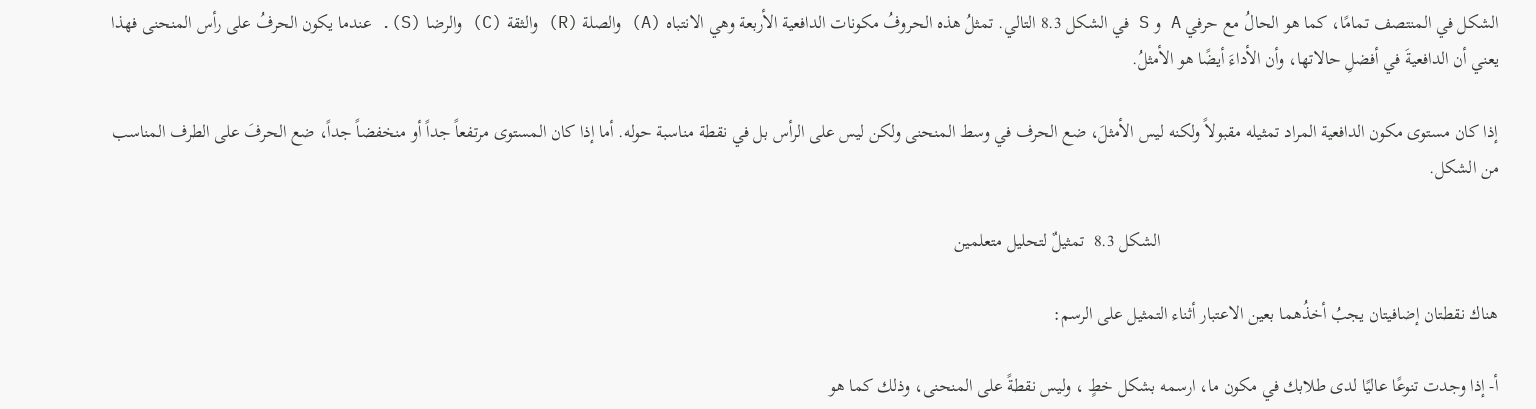الشكل في المنتصف تمامًا، كما هو الحالُ مع حرفي A و S في الشكل 8.3 التالي. تمثلُ هذه الحروفُ مكونات الدافعية الأربعة وهي الانتباه (A) والصلة (R) والثقة (C) والرضا (S). عندما يكون الحرفُ على رأس المنحنى فهذا يعني أن الدافعيةَ في أفضلِ حالاتها، وأن الأداءَ أيضًا هو الأمثلُ.

إذا كان مستوى مكون الدافعية المراد تمثيله مقبولاً ولكنه ليس الأمثلَ، ضع الحرف في وسط المنحنى ولكن ليس على الرأس بل في نقطة مناسبة حوله. أما إذا كان المستوى مرتفعاً جداً أو منخفضاً جداً، ضع الحرفَ على الطرف المناسب من الشكل.

                                                                          الشكل 8.3  تمثيلٌ لتحليل متعلمين

هناك نقطتان إضافيتان يجبُ أخذُهما بعين الاعتبار أثناء التمثيل على الرسم:

أ‌- إذا وجدت تنوعًا عاليًا لدى طلابك في مكون ما، ارسمه بشكل خطٍ ، وليس نقطةً على المنحنى، وذلك كما هو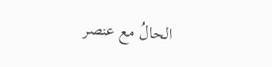الحالُ مع عنصر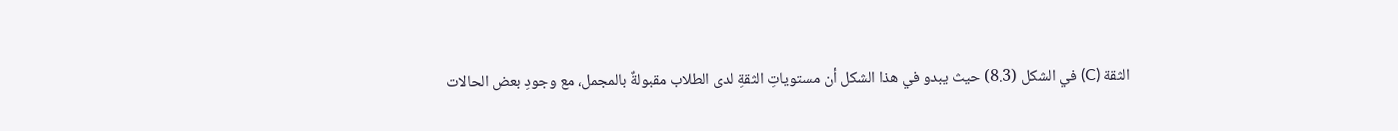الثقة (C) في الشكل (8.3) حيث يبدو في هذا الشكل أن مستوياتِ الثقةِ لدى الطلاب مقبولةٌ بالمجمل، مع وجودِ بعض الحالات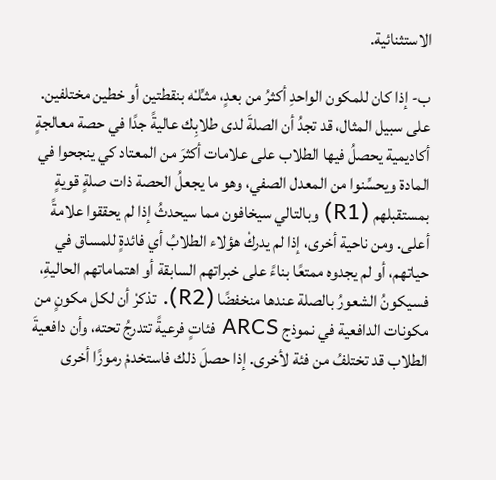الاستثنائية.

ب‌- إذا كان للمكون الواحدِ أكثرُ من بعدٍ، مثـِّلـْه بنقطتين أو خطين مختلفين. على سبيل المثال، قد تجدُ أن الصلةَ لدى طلابِك عاليةً جدًا في حصة معالجةٍ أكاديمية يحصلُ فيها الطلاب على علامات أكثرَ من المعتاد كي ينجحوا في المادة ويحسِّنوا من المعدل الصفي، وهو ما يجعلُ الحصة ذات صلةٍ قويةٍ بمستقبلهم (R1) وبالتالي سيخافون مما سيحدثُ إذا لم يحققوا علامةً أعلى. ومن ناحية أخرى، إذا لم يدركْ هؤلاء الطلابُ أي فائدةٍ للمساق في حياتهم، أو لم يجدوه ممتعًا بناءً على خبراتهم السابقة أو اهتماماتهم الحاليةِ، فسيكونُ الشعورُ بالصلة عندها منخفضًا (R2). تذكرْ أن لكل مكونٍ من مكونات الدافعية في نموذج ARCS فئاتٍ فرعيةً تتدرجُ تحته، وأن دافعيةَ الطلاب قد تختلفُ من فئة لأخرى. إذا حصلَ ذلك فاستخدمْ رموزًا أخرى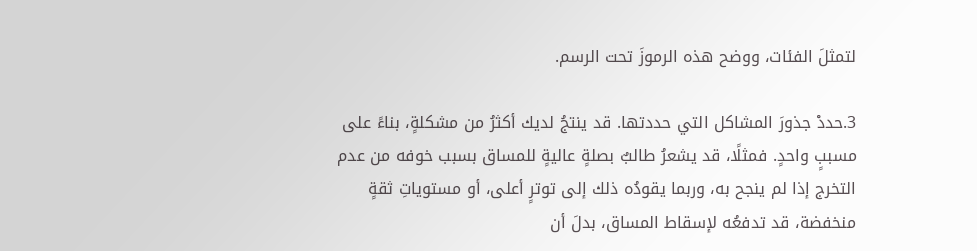لتمثلَ الفئات، ووضح هذه الرموزَ تحت الرسم.

3.حددْ جذورَ المشاكل التي حددتها. قد ينتجُ لديك أكثرُ من مشكلةٍ، بناءً على مسببٍ واحدٍ. فمثلًا، قد يشعرُ طالبٌ بصلةٍ عاليةٍ للمساق بسبب خوفه من عدم التخرج إذا لم ينجح به، وربما يقودُه ذلك إلى توترٍ أعلى، أو مستوياتِ ثقةٍ منخفضة، قد تدفعُه لإسقاط المساق، بدلَ أن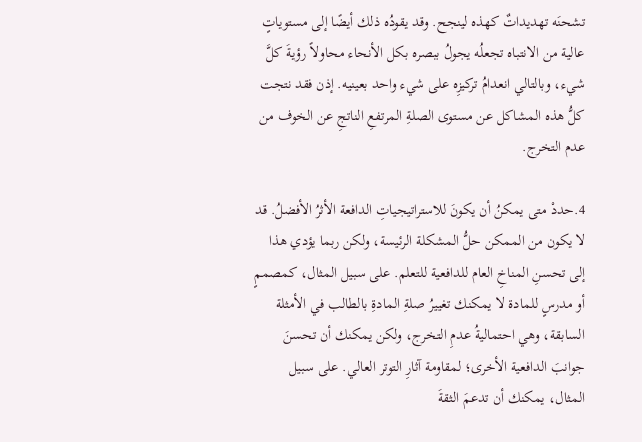تشحنَه تهديداتٌ كهذه لينجح. وقد يقودُه ذلك أيضًا إلى مستوياتٍ عالية من الانتباه تجعلُه يجولُ ببصره بكل الأنحاء محاولاً رؤيةَ كلَّ شيء، وبالتالي انعدامُ تركيزِه على شيء واحد بعينيه. إذن فقد نتجت كلُّ هذه المشاكل عن مستوى الصلةِ المرتفعِ الناتجِ عن الخوف من عدم التخرج.

4.حددْ متى يمكنُ أن يكونَ للاستراتيجياتِ الدافعة الأثرُ الأفضلُ. قد لا يكون من الممكن حلُّ المشكلة الرئيسة، ولكن ربما يؤدي هذا إلى تحسنِ المناخِ العام للدافعية للتعلم. على سبيل المثال، كمصممٍ أو مدرسٍ للمادة لا يمكنك تغييرُ صلةِ المادةِ بالطالب في الأمثلة السابقة، وهي احتماليةُ عدمِ التخرج، ولكن يمكنك أن تحسنَ جوانبَ الدافعية الأخرى؛ لمقاومة آثارِ التوتر العالي. على سبيل المثال، يمكنك أن تدعمَ الثقةَ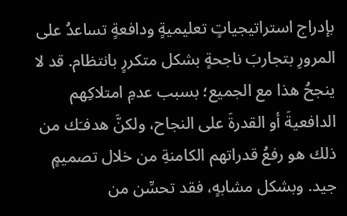بإدراج استراتيجياتٍ تعليميةٍ ودافعةٍ تساعدُ على المرورِ بتجاربَ ناجحةٍ بشكل متكررٍ بانتظام. قد لا ينجحُ هذا مع الجميع؛ بسبب عدمِ امتلاكِهم الدافعيةَ أو القدرةَ على النجاح، ولكنَّ هدفـَك من ذلك هو رفعُ قدراتهم الكامنةِ من خلال تصميمٍ جيد. وبشكل مشابهٍ، فقد تحسِّن من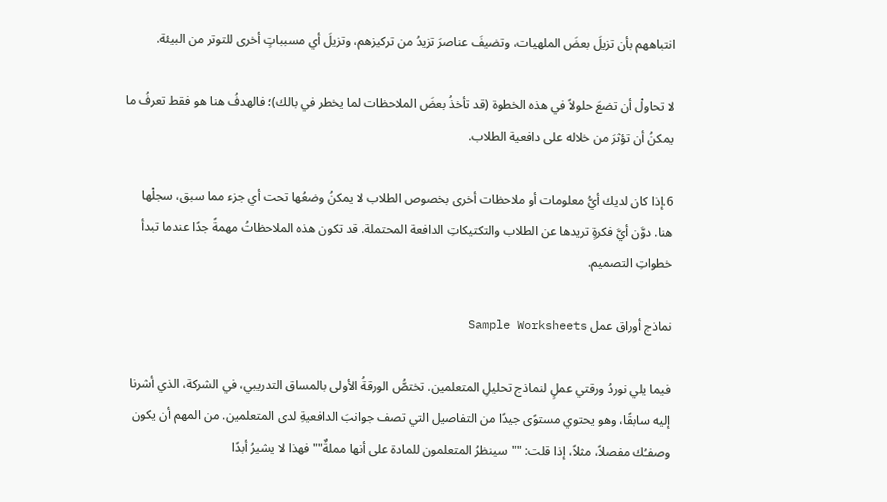انتباههم بأن تزيلَ بعضَ الملهيات، وتضيفَ عناصرَ تزيدُ من تركيزهم، وتزيلَ أي مسبباتٍ أخرى للتوتر من البيئة.

لا تحاولْ أن تضعَ حلولاً في هذه الخطوة (قد تأخذُ بعضَ الملاحظات لما يخطر في بالك)؛ فالهدفُ هنا هو فقط تعرفُ ما يمكنُ أن تؤثرَ من خلاله على دافعية الطلاب.

6.إذا كان لديك أيُّ معلومات أو ملاحظات أخرى بخصوص الطلاب لا يمكنُ وضعُها تحت أي جزء مما سبق، سجلْها هنا. دوَّن أيَّ فكرةٍ تريدها عن الطلاب والتكتيكاتِ الدافعة المحتملة. قد تكون هذه الملاحظاتُ مهمةً جدًا عندما تبدأ خطواتِ التصميم.

نماذج أوراق عمل Sample Worksheets

فيما يلي نوردُ ورقتي عملٍ لنماذج تحليلِ المتعلمين. تختصُّ الورقةُ الأولى بالمساق التدريبي، في الشركة، الذي أشرنا إليه سابقًا، وهو يحتوي مستوًى جيدًا من التفاصيل التي تصف جوانبَ الدافعيةِ لدى المتعلمين. من المهم أن يكون وصفـُك مفصلاً، مثلاً، إذا قلت: ""سينظرُ المتعلمون للمادة على أنها مملةٌ"" فهذا لا يشيرُ أبدًا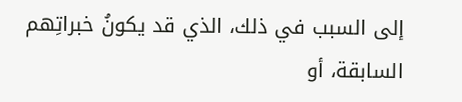إلى السبب في ذلك، الذي قد يكونُ خبراتِهم السابقة، أو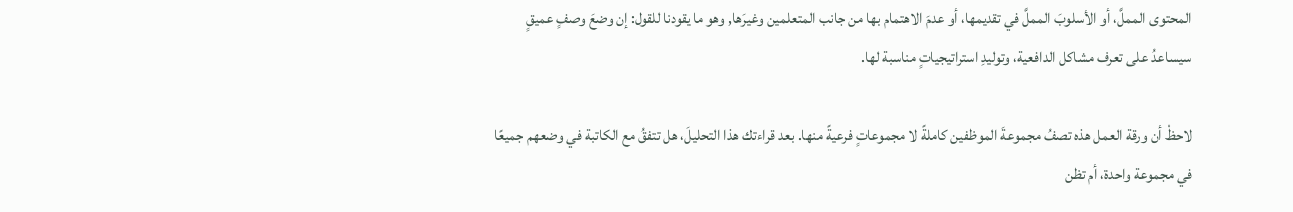المحتوى المملَّ، أو الأسلوبَ المملَّ في تقديمها، أو عدمَ الاهتمام بها من جانب المتعلمين وغيرَها, وهو ما يقودنا للقول: إن وضعَ وصفٍ عميقٍ سيساعدُ على تعرف مشاكل الدافعية، وتوليدِ استراتيجياتٍ مناسبة لها.

لاحظْ أن ورقة العمل هذه تصفُ مجموعةَ الموظفين كاملةً لا مجموعاتٍ فرعيةً منها. بعد قراءتك هذا التحليلَ، هل تتفقُ مع الكاتبة في وضعهم جميعًا في مجموعة واحدة، أم تظن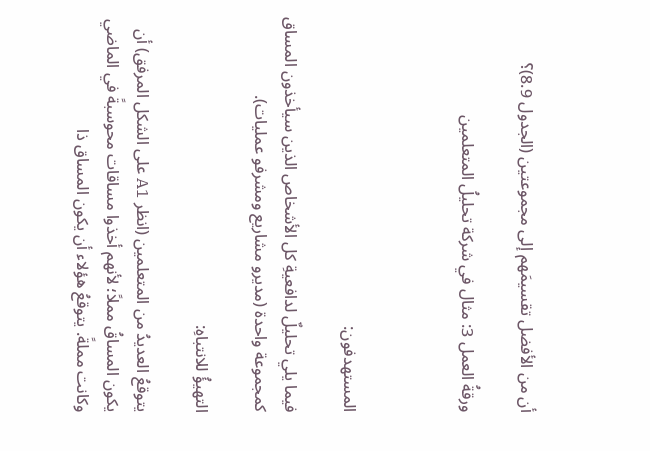أن من الأفضل تقسيمَهم إلى مجموعتين (الجدول 8.9)؟

ورقةُ العمل 3: مثال في شركة تحليلُ المتعلمين



المستهدفون:

فيما يلي تحليلٌ لدافعيةِ كل الأشخاص الذين سيأخذون المساق كمجموعة واحدة (مديرو مشاريع ومشرفو عمليات).

التهيؤُ للانتباهِ:

يتوقعُ العديدُ من المتعلمين (انظر A1 على الشكل المرفق) أن يكون المساقُ مملاً؛ لأنهم أخذوا مساقات محوسبةً في الماضي وكانت مملةً. يتوقعُ هؤلاء أن يكون المساق ذا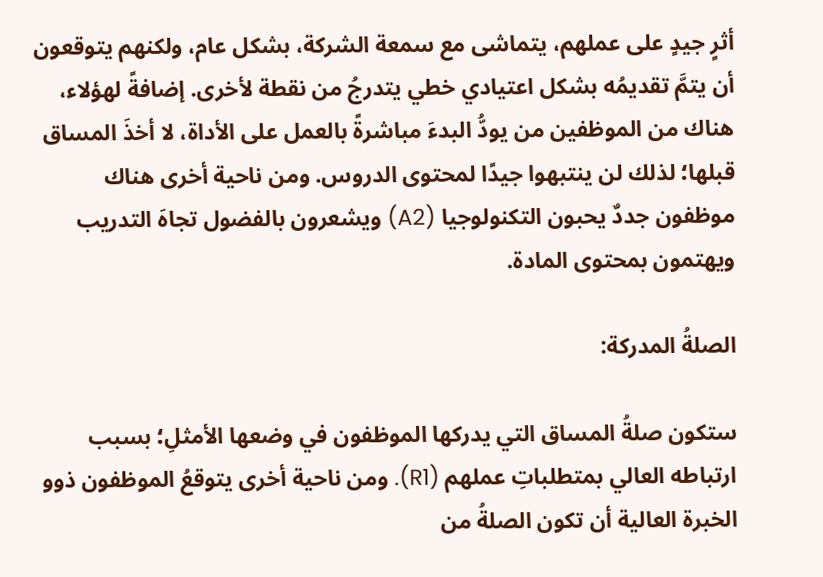أثرٍ جيدٍ على عملهم، يتماشى مع سمعة الشركة، بشكل عام، ولكنهم يتوقعون أن يتمَّ تقديمُه بشكل اعتيادي خطي يتدرجُ من نقطة لأخرى. إضافةً لهؤلاء، هناك من الموظفين من يودُّ البدءَ مباشرةً بالعمل على الأداة، لا أخذَ المساق قبلها؛ لذلك لن ينتبهوا جيدًا لمحتوى الدروس. ومن ناحية أخرى هناك موظفون جددٌ يحبون التكنولوجيا (A2) ويشعرون بالفضول تجاهَ التدريب ويهتمون بمحتوى المادة.

الصلةُ المدركة:

ستكون صلةُ المساق التي يدركها الموظفون في وضعها الأمثلِ؛ بسبب ارتباطه العالي بمتطلباتِ عملهم (R1). ومن ناحية أخرى يتوقعُ الموظفون ذوو الخبرة العالية أن تكون الصلةُ من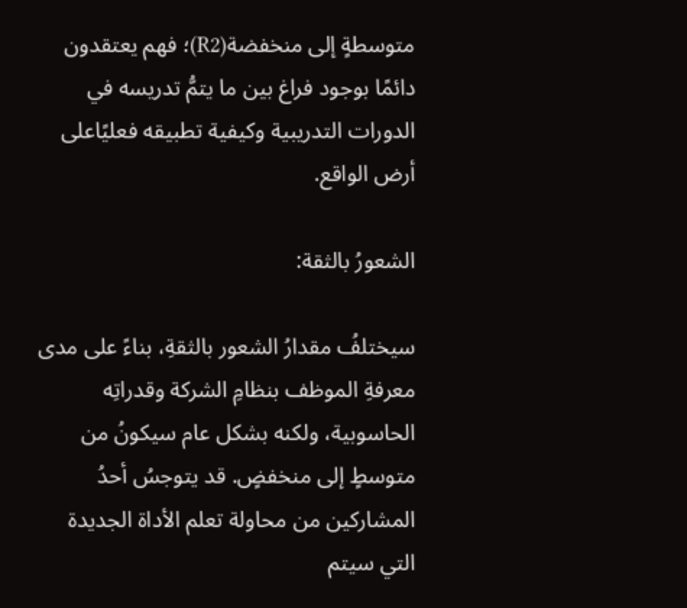متوسطةٍ إلى منخفضة(R2)؛ فهم يعتقدون دائمًا بوجود فراغ بين ما يتمُّ تدريسه في الدورات التدريبية وكيفية تطبيقه فعليًاعلى أرض الواقع.

الشعورُ بالثقة:

سيختلفُ مقدارُ الشعور بالثقةِ، بناءً على مدى معرفةِ الموظف بنظامِ الشركة وقدراتِه الحاسوبية، ولكنه بشكل عام سيكونُ من متوسطٍ إلى منخفضٍ. قد يتوجسُ أحدُ المشاركين من محاولة تعلم الأداة الجديدة التي سيتم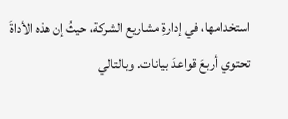استخدامها، في إدارةِ مشاريع الشركة، حيثُ إن هذه الأداةَ تحتوي أربعَ قواعدَ بيانات. وبالتالي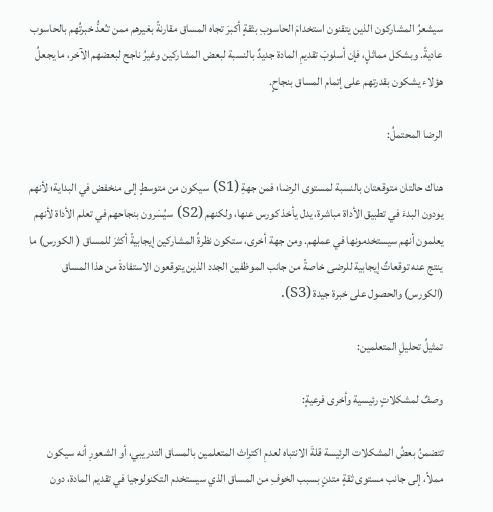سيشعرُ المشاركون الذين يتقنون استخدامَ الحاسوبِ بثقةٍ أكبرَ تجاه المساق مقارنةً بغيرهم ممن تـُعدُّ خبرتُهم بالحاسوب عاديةً. وبشكل مماثلٍ، فإن أسلوبَ تقديمِ المادة جديدٌ بالنسبة لبعض المشاركين وغيرُ ناجح لبعضهم الآخر، ما يجعلُ هؤلاء يشكون بقدرتهم على إتمام المساق بنجاحٍ.

الرضا المحتملُ:

هناك حالتان متوقعتان بالنسبة لمستوى الرضا؛ فمن جهةِ (S1) سيكون من متوسطٍ إلى منخفض في البداية؛ لأنهم يودون البدءَ في تطبيق الأداة مباشرة، يدل يأخذ كورس عنها، ولكنهم (S2) سيُسَرون بنجاحهم في تعلم الأداة لأنهم يعلمون أنهم سيستخدمونها في عملهم. ومن جهة أخرى، ستكون نظرةُ المشاركين إيجابيةً أكثرَ للمساق ( الكورس) ما ينتج عنه توقعاتٌ إيجابية للرضى خاصةً من جانب الموظفين الجدد الذين يتوقعون الاستفادةَ من هذا المساق (الكورس) والحصول على خبرة جيدة (S3).

تمثيلُ تحليلِ المتعلمين:

وصفٌ لمشكلاتٍ رئيسية وأخرى فرعيةٍ:

تتضمنُ بعضُ المشكلات الرئيسة قلةَ الانتباه لعدمِ اكتراث المتعلمين بالمساق التدريبي، أو الشعورِ أنه سيكون مملاً، إلى جانب مستوى ثقةٍ متدنٍ بسبب الخوفِ من المساق الذي سيستخدم التكنولوجيا في تقديم المادة، دون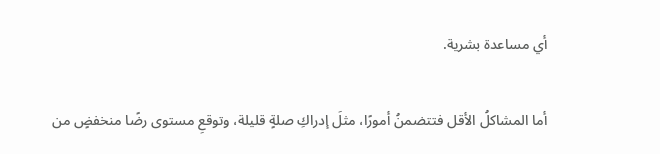أي مساعدة بشرية.

أما المشاكلُ الأقل فتتضمنُ أمورًا، مثلَ إدراكِ صلةٍ قليلة، وتوقعِ مستوى رضًا منخفضٍ من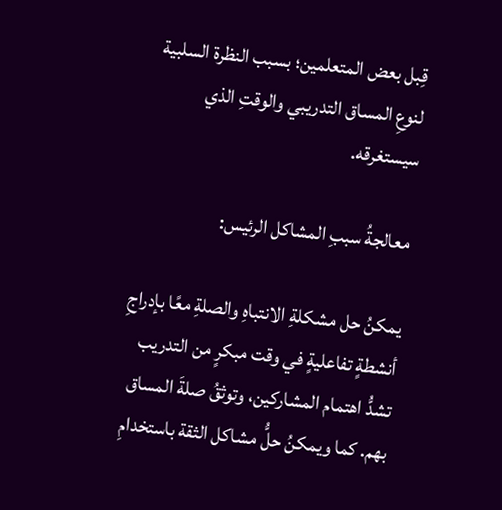قِبل بعض المتعلمين؛ بسبب النظرة السلبية لنوعِ المساق التدريبي والوقتِ الذي سيستغرقه.

معالجةُ سببِ المشاكل الرئيس:

يمكنُ حل مشكلةِ الانتباهِ والصلةِ معًا بإدراجِ أنشطةٍ تفاعليةٍ في وقت مبكرٍ من التدريب تشدُّ اهتمام المشاركين، وتوثقُ صلةَ المساق بهم. كما ويمكنُ حلُّ مشاكل الثقة باستخدامِ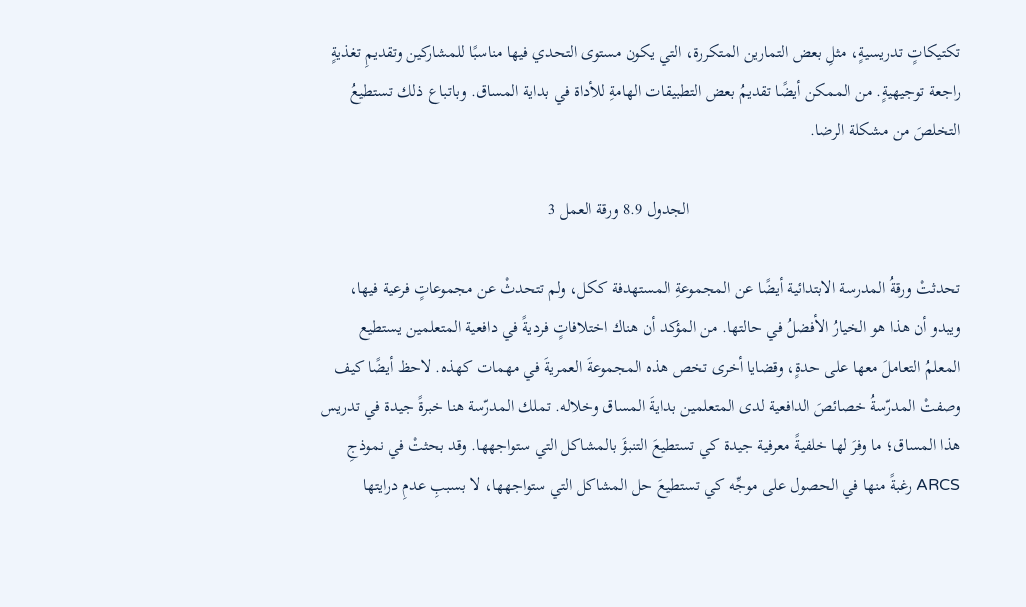تكتيكاتٍ تدريسيةٍ، مثلِ بعض التمارين المتكررة، التي يكون مستوى التحدي فيها مناسبًا للمشاركين وتقديمِ تغذيةٍ راجعة توجيهيةٍ. من الممكن أيضًا تقديمُ بعض التطبيقات الهامةِ للأداة في بداية المساق. وباتباع ذلك تستطيعُ التخلصَ من مشكلة الرضا.

                                                               الجدول 8.9 ورقة العمل 3

تحدثتْ ورقةُ المدرسة الابتدائية أيضًا عن المجموعةِ المستهدفة ككل، ولم تتحدثْ عن مجموعاتٍ فرعية فيها، ويبدو أن هذا هو الخيارُ الأفضلُ في حالتها. من المؤكد أن هناك اختلافاتٍ فرديةً في دافعية المتعلمين يستطيع المعلمُ التعاملَ معها على حدةٍ، وقضايا أخرى تخص هذه المجموعةَ العمريةَ في مهمات كهذه. لاحظ أيضًا كيف وصفتْ المدرّسةُ خصائصَ الدافعية لدى المتعلمين بدايةَ المساق وخلاله. تملك المدرّسة هنا خبرةً جيدة في تدريس هذا المساق؛ ما وفرَ لها خلفيةً معرفية جيدة كي تستطيعَ التنبؤَ بالمشاكل التي ستواجهها. وقد بحثتْ في نموذجِ ARCS رغبةً منها في الحصول على موجِّه كي تستطيعَ حل المشاكل التي ستواجهها، لا بسببِ عدمِ درايتها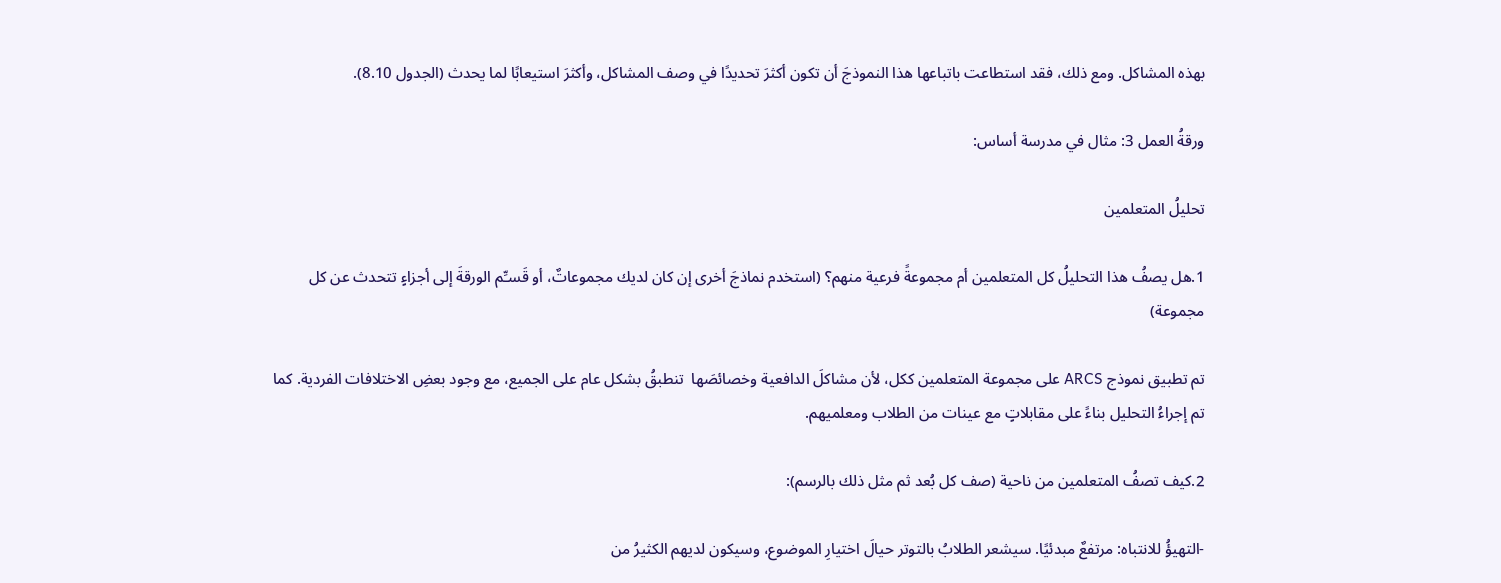بهذه المشاكل. ومع ذلك، فقد استطاعت باتباعها هذا النموذجَ أن تكون أكثرَ تحديدًا في وصف المشاكل، وأكثرَ استيعابًا لما يحدث (الجدول 8.10).

ورقةُ العمل 3: مثال في مدرسة أساس:

تحليلُ المتعلمين

1.هل يصفُ هذا التحليلُ كل المتعلمين أم مجموعةً فرعية منهم؟ (استخدم نماذجَ أخرى إن كان لديك مجموعاتٌ، أو قَسـِّم الورقةَ إلى أجزاءٍ تتحدث عن كل مجموعة)

تم تطبيق نموذج ARCS على مجموعة المتعلمين ككل، لأن مشاكلَ الدافعية وخصائصَها  تنطبقُ بشكل عام على الجميع، مع وجود بعضِ الاختلافات الفردية. كما تم إجراءُ التحليل بناءً على مقابلاتٍ مع عينات من الطلاب ومعلميهم.

2.كيف تصفُ المتعلمين من ناحية (صف كل بُعد ثم مثل ذلك بالرسم):

-التهيؤُ للانتباه: مرتفعٌ مبدئيًا. سيشعر الطلابُ بالتوتر حيالَ اختيارِ الموضوع، وسيكون لديهم الكثيرُ من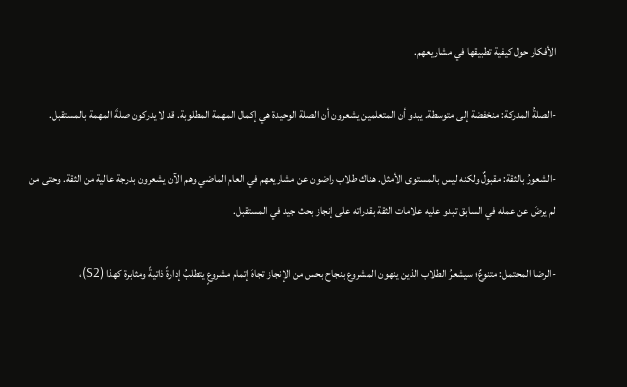الأفكار حول كيفية تطبيقها في مشاريعهم.

-الصلةُ المدركة: منخفضة إلى متوسطة. يبدو أن المتعلمين يشعرون أن الصلة الوحيدة هي إكمال المهمة المطلوبة. قد لا يدركون صلةَ المهمة بالمستقبل.

-الشعورُ بالثقة: مقبولٌ ولكنه ليس بالمستوى الأمثل. هناك طلاب راضون عن مشاريعهم في العام الماضي وهم الآن يشعرون بدرجة عالية من الثقة. وحتى من لم يرضَ عن عمله في السابق تبدو عليه علامات الثقة بقدراته على إنجاز بحث جيد في المستقبل.

-الرضا المحتمل: متنوعٌ؛ سيشعرُ الطلاب الذين ينهون المشروع بنجاح بحس من الإنجاز تجاهَ إتمام مشروعٍ يتطلبُ إدارةً ذاتيةً ومثابرة كهذا (S2)،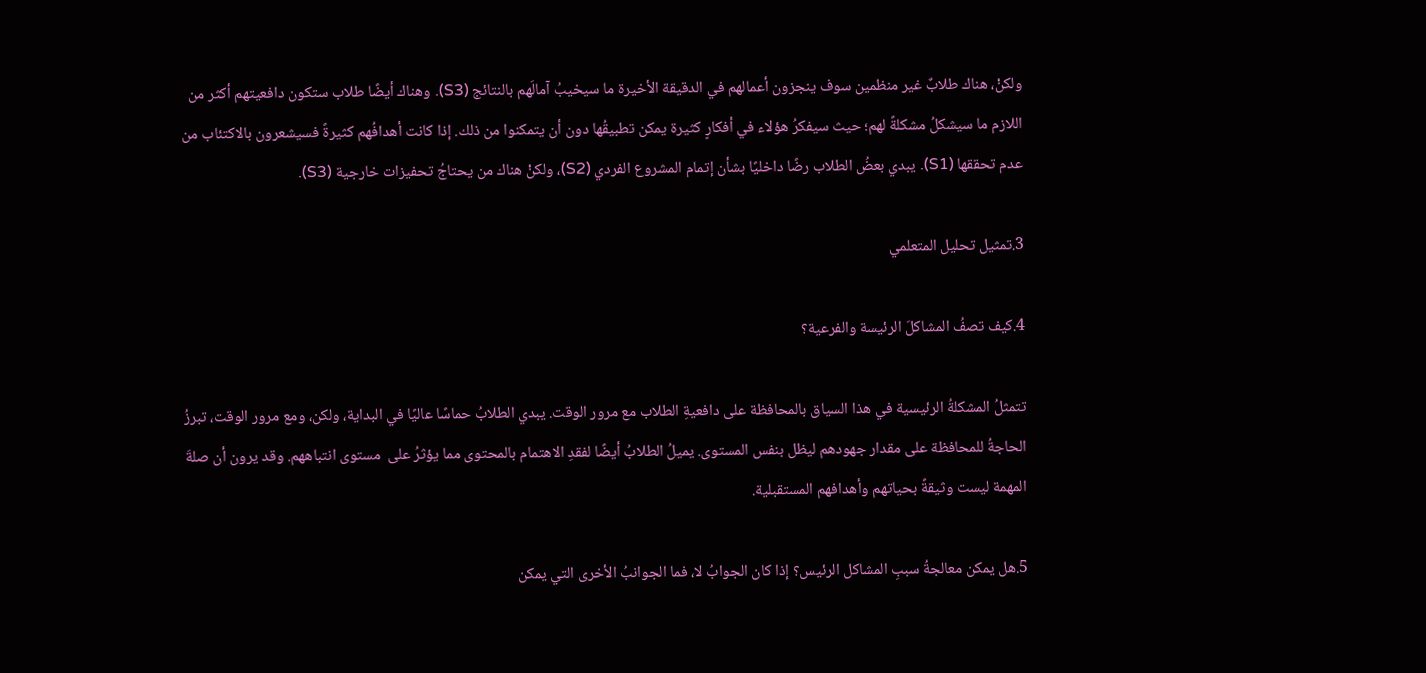ولكنْ، هناك طلابٌ غير منظمين سوف ينجزون أعمالهم في الدقيقة الأخيرة ما سيخيبُ آمالَهم بالنتائج (S3). وهناك أيضًا طلاب ستكون دافعيتهم أكثر من اللازم ما سيشكلُ مشكلةً لهم؛ حيث سيفكرُ هؤلاء في أفكارٍ كثيرة يمكن تطبيقُها دون أن يتمكنوا من ذلك. إذا كانت أهدافُهم كثيرةً فسيشعرون بالاكتئاب من عدم تحققها (S1). يبدي بعضُ الطلاب رضًا داخليًا بشأن إتمام المشروع الفردي (S2)، ولكنْ هناك من يحتاجُ تحفيزات خارجية (S3).

3.تمثيل تحليل المتعلمي

4.كيف تصفُ المشاكلَ الرئيسة والفرعية؟

تتمثلُ المشكلةُ الرئيسية في هذا السياق بالمحافظة على دافعيةِ الطلاب مع مرور الوقت. يبدي الطلابُ حماسًا عاليًا في البداية، ولكن، ومع مرور الوقت، تبرزُ الحاجةُ للمحافظة على مقدار جهودهم ليظل بنفس المستوى. يميلُ الطلابُ أيضًا لفقدِ الاهتمام بالمحتوى مما يؤثرُ على  مستوى انتباههم. وقد يرون أن صلةَ المهمة ليست وثيقةً بحياتهم وأهدافهم المستقبلية.

5.هل يمكن معالجةُ سببِ المشاكل الرئيس؟ إذا كان الجوابُ لا، فما الجوانبُ الأخرى التي يمكن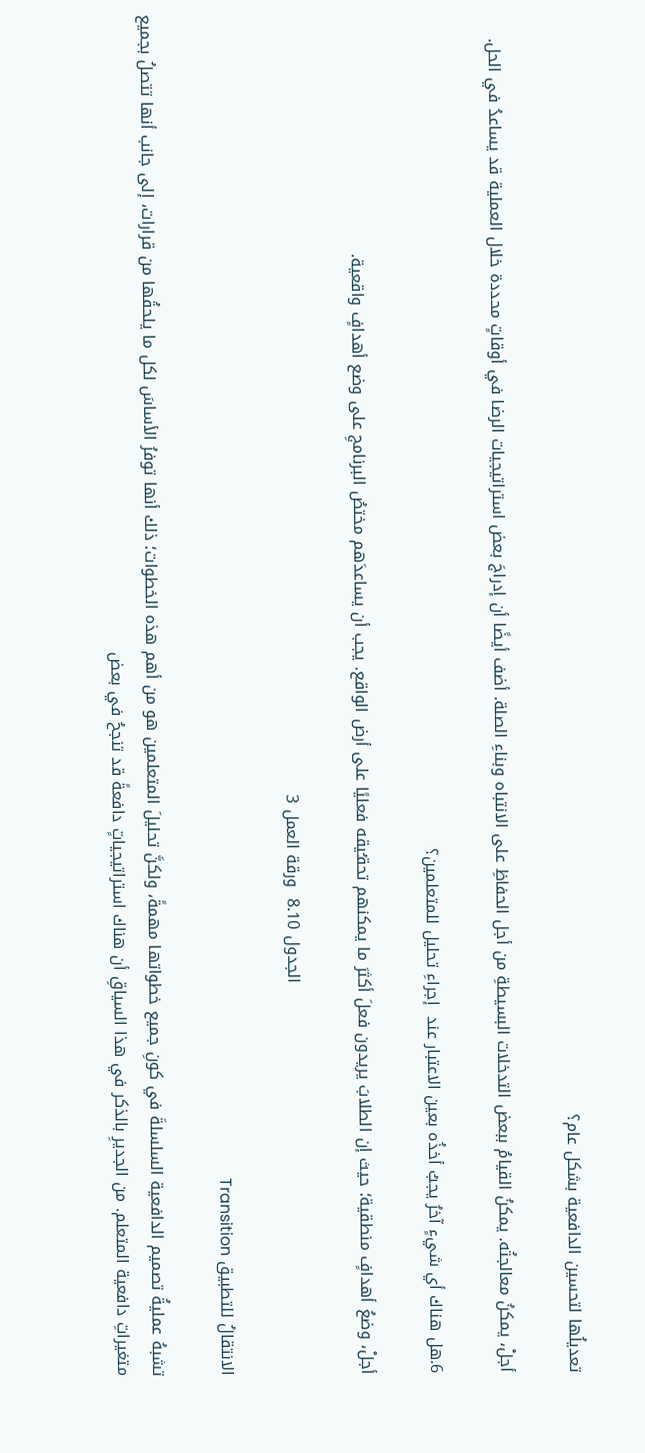تعديلُها لتحسين الدافعية بشكل عام؟

أجلْ، يمكنُ معالجتُه. يمكنُ القيامُ ببعض التدخلات البسيطةِ من أجل الحفاظِ على الانتباه وبناءِ الصلة. أضف أيضًا أن إدراجَ بعض استراتيجيات الرضا في أوقاتٍ محددة خلال العملية قد يساعدُ في الحل.

6.هل هناك أي شيءٍ آخرُ يجبُ أخذُه بعين الاعتبار عند  إجراءِ تحليل للمتعلمين؟

أجلْ، وضعُ أهدافٍ منطقية؛ حيث إن الطلابَ يريدون فعلَ أكثرَ ما يمكنهم تحقـُيقه فعليًا على أرض الواقع. يجب أن يساعدَهم مختصُ البرنامجِ على وضع أهدافٍ واقعية.

                                                                        الجدول 8.10  ورقة العمل 3

الانتقالُ للتطبيق Transition

تشبهُ عمليةُ تصميم الدافعية السلسلةَ في كونِ جميع خطواتها مهمةً، ولكنَّ تحليلَ المتعلمين هو من أهم هذه الخطوات؛ ذلك أنها توفرُ الأساسَ لكل ما يلحقُها من قرارات، إلى جانب أنها تتصلُ بجميع متغيراتِ دافعية المتعلم. من الجديرِ بالذكر في هذا السياقِ أن هناك استراتيجياتٍ دافعةً قد تنجحُ في بعض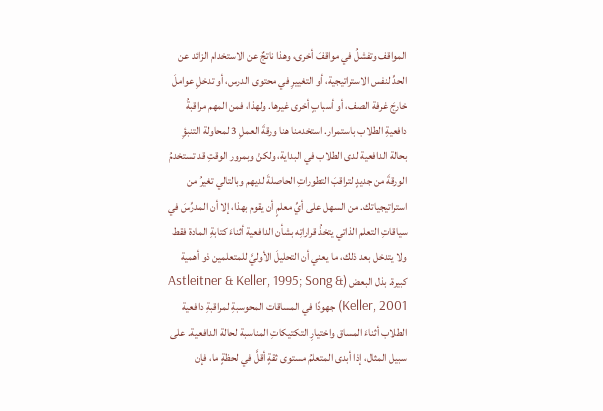المواقف وتفشلُ في مواقفَ أخرى، وهذا ناتجٌ عن الاستخدام الزائد عن الحدِّ لنفس الاستراتيجية، أو التغييرِ في محتوى الدرس، أو تدخلِ عواملَ خارجَ غرفة الصف، أو أسبابٍ أخرى غيرها. ولهذا، فمن المهم مراقبةُ دافعيةِ الطلاب باستمرار. استخدمنا هنا ورقةَ العملِ 3 لمحاولة التنبؤِ بحالة الدافعية لدى الطلاب في البداية، ولكنْ وبمرور الوقتِ قد تستخدمُ الورقةَ من جديدٍ لتراقبَ التطوراتِ الحاصلةَ لديهم وبالتالي تغيرُ من استراتيجياتك. من السهل على أيِّ معلمٍ أن يقوم بهذا، إلا أن المدرِّسَ في سياقاتِ التعلم الذاتي يتخذُ قراراتِه بشأن الدافعية أثناءَ كتابةِ المادة فقط ولا يتدخل بعد ذلك، ما يعني أن التحليلَ الأوليَّ للمتعلمين ذو أهمية كبيرة. بذل البعض (Astleitner & Keller, 1995; Song & Keller, 2001) جهودًا في المساقات المحوسبةِ لمراقبةِ دافعية الطلاب أثناءَ المساق واختيارِ التكتيكاتِ المناسبة لحالة الدافعية. على سبيل المثال، إذا أبدى المتعلمُ مستوى ثقةٍ أقلَّ في لحظةٍ ما، فإن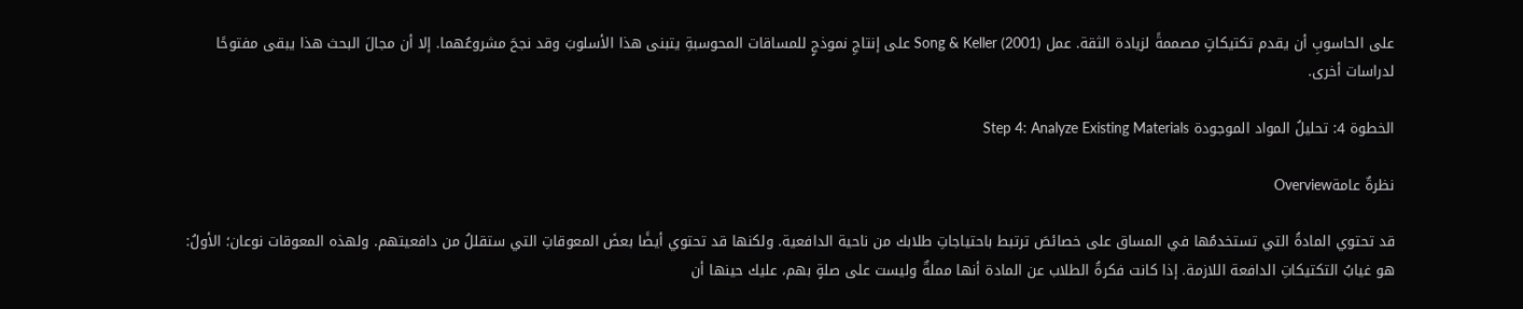على الحاسوبِ أن يقدم تكتيكاتٍ مصممةً لزيادة الثقة. عمل Song & Keller (2001) على إنتاجِ نموذجٍ للمساقات المحوسبةِ يتبنى هذا الأسلوبَ وقد نجحَ مشروعُهما. إلا أن مجالَ البحث هذا يبقى مفتوحًا لدراسات أخرى.

الخطوة 4: تحليلُ المواد الموجودة Step 4: Analyze Existing Materials

نظرةٌ عامةOverview

قد تحتوي المادةُ التي تستخدمُها في المساق على خصائصَ ترتبط باحتياجاتِ طلابك من ناحية الدافعية. ولكنها قد تحتوي أيضًا بعضَ المعوقاتِ التي ستقللُ من دافعيتهم. ولهذه المعوقات نوعان؛ الأولُ: هو غيابُ التكتيكاتِ الدافعة اللازمة. إذا كانت فكرةُ الطلاب عن المادة أنها مملةٌ وليست على صلةٍ بهم، عليك حينها أن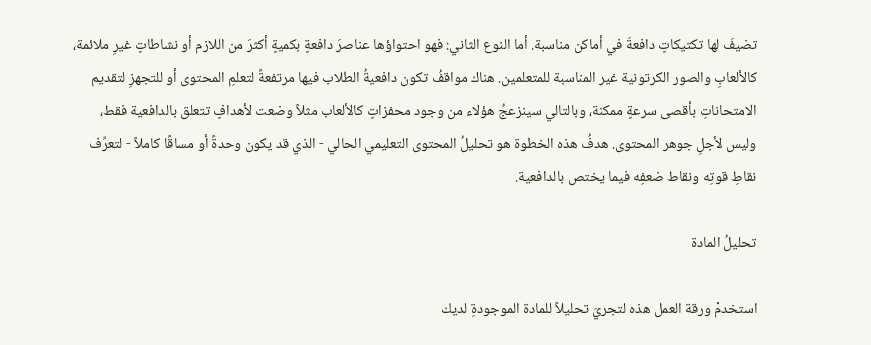تضيفَ لها تكتيكاتٍ دافعةَ في أماكن مناسبة. أما النوع الثاني: فهو احتواؤها عناصرَ دافعةٍ بكميةٍ أكثرَ من اللازم أو نشاطاتٍ غيرِ ملائمة، كالألعابِ والصور الكرتونية غير المناسبة للمتعلمين. هناك مواقفُ تكون دافعيةُ الطلاب فيها مرتفعةً لتعلمِ المحتوى أو للتجهزِ لتقديم الامتحاناتِ بأقصى سرعةٍ ممكنة، وبالتالي سينزعجُ هؤلاء من وجود محفزاتٍ كالألعاب مثلاً وضعت لأهدافٍ تتعلق بالدافعية فقط، وليس لأجلِ جوهر المحتوى. هدفُ هذه الخطوة هو تحليلُ المحتوى التعليمي الحالي - الذي قد يكون وحدةً أو مساقًا كاملاً - لتعرِّف نقاطِ قوتِه ونقاط ضعفِه فيما يختص بالدافعية.

تحليلُ المادة

استخدمْ ورقة العمل هذه لتجريَ تحليلاً للمادة الموجودةِ لديك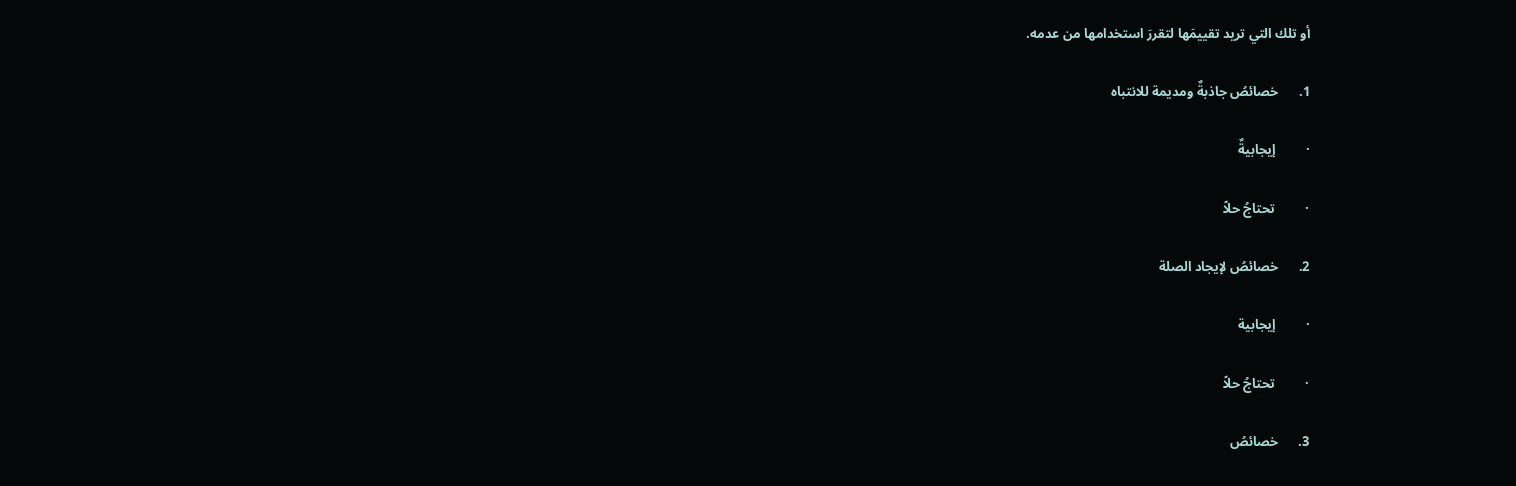أو تلك التي تريد تقييمَها لتقررَ استخدامها من عدمه.

1.      خصائصُ جاذبةٌ ومديمة للانتباه

·         إيجابيةٌ

·         تحتاجُ حلاً

2.      خصائصُ لإيجاد الصلة

·         إيجابية

·         تحتاجُ حلاً

3.      خصائصُ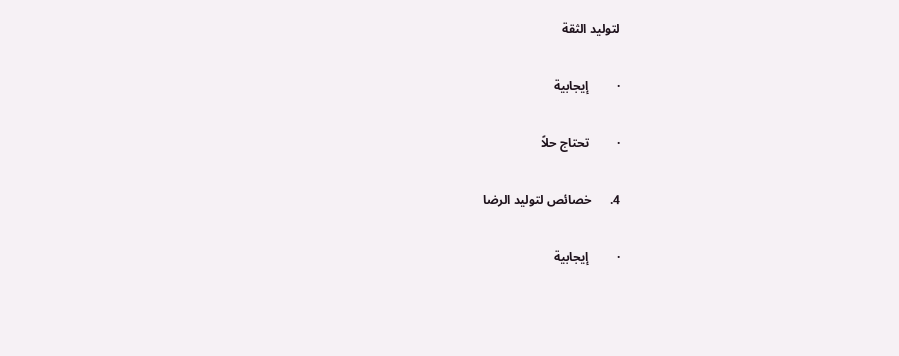لتوليد الثقة

·         إيجابية

·         تحتاج حلاً

4.      خصائص لتوليد الرضا

·         إيجابية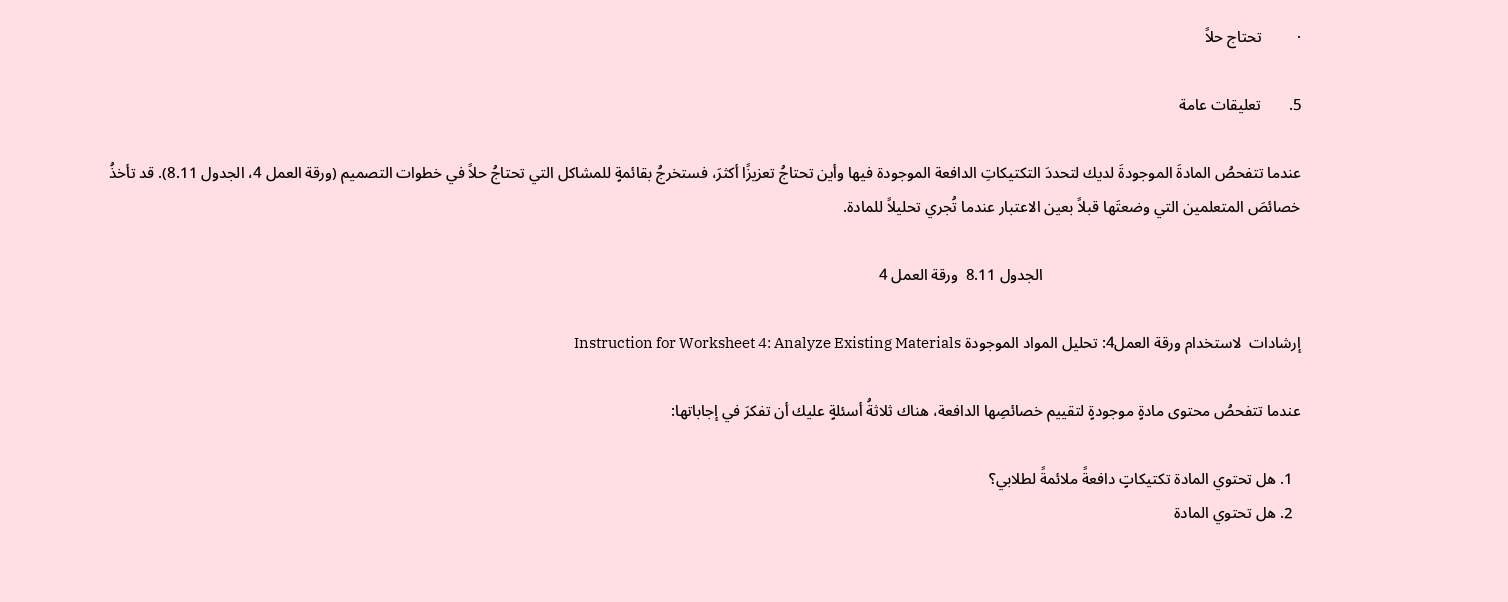·         تحتاج حلاً

5.       تعليقات عامة

عندما تتفحصُ المادةَ الموجودةَ لديك لتحددَ التكتيكاتِ الدافعة الموجودة فيها وأين تحتاجُ تعزيزًا أكثرَ، فستخرجُ بقائمةٍ للمشاكل التي تحتاجُ حلاً في خطوات التصميم (ورقة العمل 4، الجدول 8.11). قد تأخذُ خصائصَ المتعلمين التي وضعتَها قبلاً بعين الاعتبار عندما تُجري تحليلاً للمادة.

                                                                  الجدول 8.11  ورقة العمل 4

إرشادات  لاستخدام ورقة العمل4: تحليل المواد الموجودة Instruction for Worksheet 4: Analyze Existing Materials

عندما تتفحصُ محتوى مادةٍ موجودةٍ لتقييم خصائصِها الدافعة، هناك ثلاثةُ أسئلةٍ عليك أن تفكرَ في إجاباتها:

  1. هل تحتوي المادة تكتيكاتٍ دافعةً ملائمةً لطلابي؟
  2. هل تحتوي المادة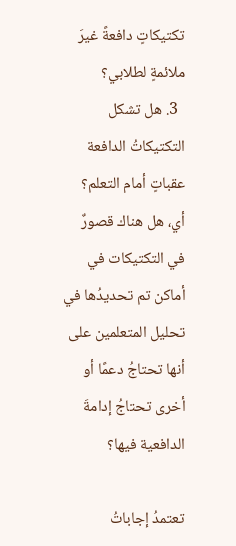تكتيكاتٍ دافعةً غيرَ ملائمةٍ لطلابي؟
  3. هل تشكل التكتيكاتُ الدافعة عقباتٍ أمام التعلم؟ أي، هل هناك قصورٌ في التكتيكات في أماكن تم تحديدُها في تحليل المتعلمين على أنها تحتاجُ دعمًا أو أخرى تحتاجُ إدامةَ الدافعية فيها؟

تعتمدُ إجاباتُ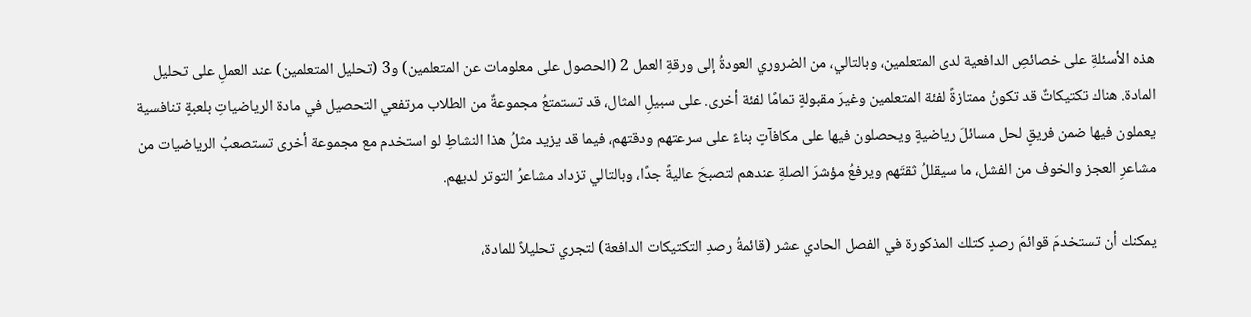هذه الأسئلةِ على خصائصِ الدافعية لدى المتعلمين، وبالتالي، من الضروري العودةُ إلى ورقةِ العمل 2 (الحصول على معلومات عن المتعلمين) و3 (تحليل المتعلمين) عند العملِ على تحليل المادة. هناك تكتيكاتٌ قد تكونُ ممتازةً لفئة المتعلمين وغيرَ مقبولةٍ تمامًا لفئة أخرى. على سبيلِ المثال، قد تستمتعُ مجموعةٌ من الطلاب مرتفعي التحصيل في مادة الرياضياتِ بلعبةٍ تنافسية يعملون فيها ضمن فريقٍ لحل مسائلَ رياضيةٍ ويحصلون فيها على مكافآتٍ بناءً على سرعتهم ودقتهم، فيما قد يزيد مثلُ هذا النشاطِ لو استخدم مع مجموعة أخرى تستصعبُ الرياضيات من مشاعرِ العجز والخوف من الفشل، ما سيقللُ ثقتَهم ويرفعُ مؤشرَ الصلةِ عندهم لتصبحَ عاليةً جدًا، وبالتالي تزداد مشاعرُ التوتر لديهم.

يمكنك أن تستخدمَ قوائمَ رصدٍ كتلك المذكورة في الفصل الحادي عشر (قائمةُ رصدِ التكتيكات الدافعة) لتجري تحليلاً للمادة،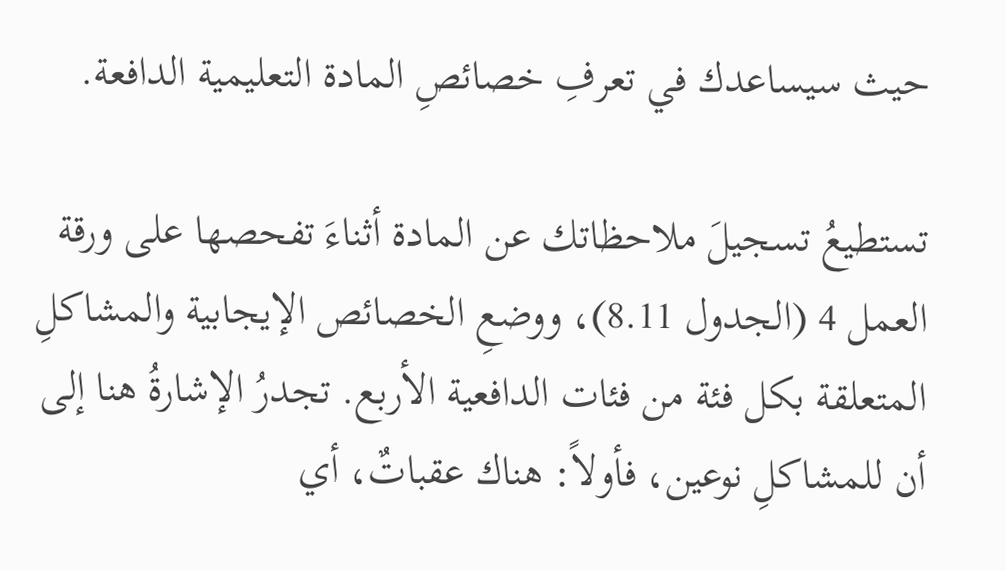حيث سيساعدك في تعرفِ خصائصِ المادة التعليمية الدافعة.

تستطيعُ تسجيلَ ملاحظاتك عن المادة أثناءَ تفحصها على ورقة العمل 4 (الجدول 8.11)، ووضعِ الخصائص الإيجابية والمشاكلِ المتعلقة بكل فئة من فئات الدافعية الأربع. تجدرُ الإشارةُ هنا إلى أن للمشاكلِ نوعين، فأولاً: هناك عقباتٌ، أي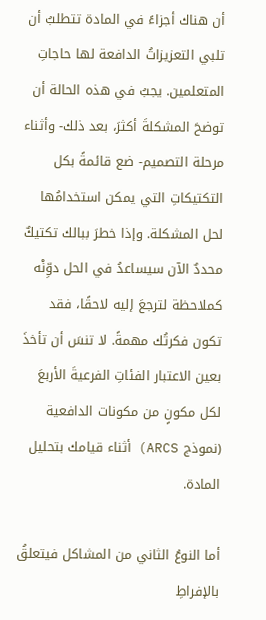أن هناك أجزاءً في المادة تتطلبُ أن تلبي التعزيزاتُ الدافعة لها حاجاتِ المتعلمين. يجبُ في هذه الحالة أن توضحَ المشكلةَ أكثرَ، بعد ذلك- وأثناء مرحلة التصميم- ضع قائمةً بكل التكتيكاتِ التي يمكن استخدامُها لحل المشكلة. وإذا خطرَ ببالك تكتيكٌ محددٌ الآن سيساعدُ في الحل دوِّنْه كملاحظة لترجعَ إليه لاحقًا، فقد تكون فكرتُك مهمةً. لا تنسَ أن تأخذَ بعين الاعتبار الفئاتِ الفرعيةَ الأربعَ لكل مكونٍ من مكونات الدافعية (نموذج ARCS) أثناء قيامك بتحليل المادة.

أما النوعُ الثاني من المشاكل فيتعلقُ بالإفراطِ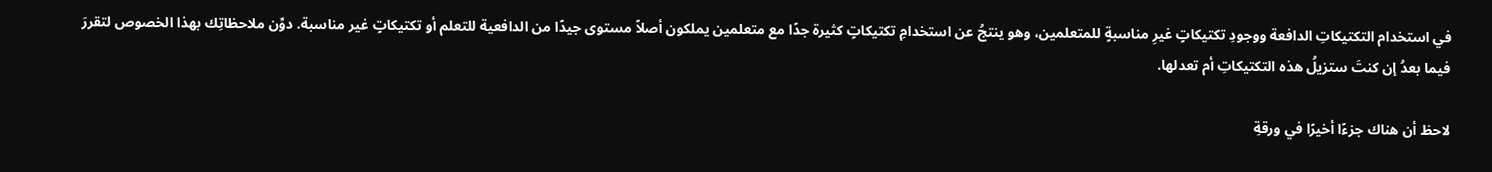في استخدام التكتيكاتِ الدافعة ووجودِ تكتيكاتٍ غيرِ مناسبةٍ للمتعلمين، وهو ينتجُ عن استخدامِ تكتيكاتٍ كثيرة جدًا مع متعلمين يملكون أصلاً مستوى جيدًا من الدافعية للتعلم أو تكتيكاتٍ غير مناسبة. دوِّن ملاحظاتِك بهذا الخصوص لتقررَ فيما بعدُ إن كنتَ ستزيلُ هذه التكتيكاتِ أم تعدلها.

لاحظ أن هناك جزءًا أخيرًا في ورقةِ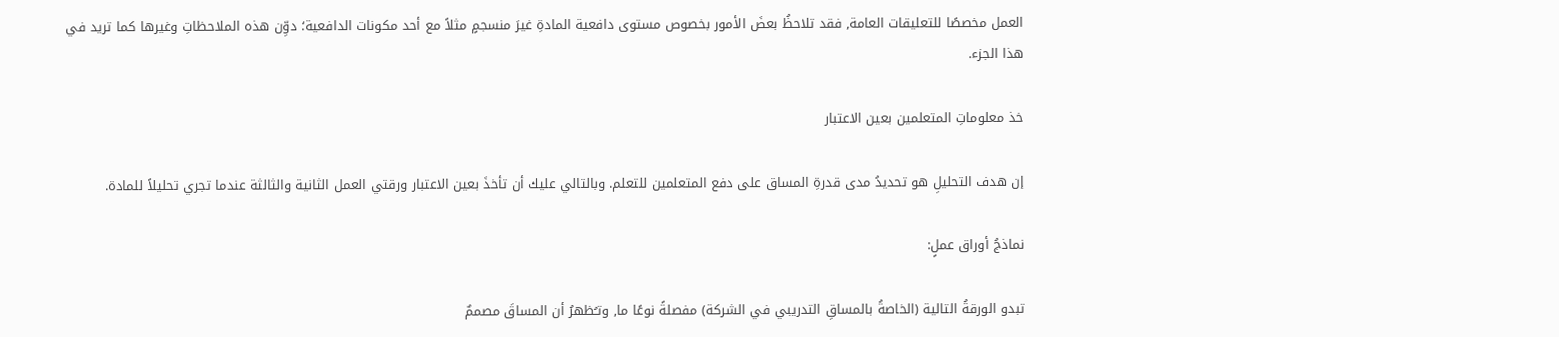العمل مخصصًا للتعليقات العامة, فقد تلاحظُ بعضَ الأمور بخصوص مستوى دافعية المادةِ غيرَ منسجمٍ مثلاً مع أحد مكونات الدافعية؛ دوِّن هذه الملاحظاتِ وغيرها كما تريد في هذا الجزء.

خذ معلوماتِ المتعلمين بعين الاعتبار

إن هدف التحليلِ هو تحديدُ مدى قدرةِ المساق على دفع المتعلمين للتعلم. وبالتالي عليك أن تأخذَ بعين الاعتبار ورقتي العمل الثانية والثالثة عندما تجري تحليلاً للمادة.

نماذجُ أوراق عملٍ:

تبدو الورقةُ التالية (الخاصةُ بالمساقِ التدريبي في الشركة) مفصلةً نوعًا ما, وتـُظهرُ أن المساقَ مصممٌ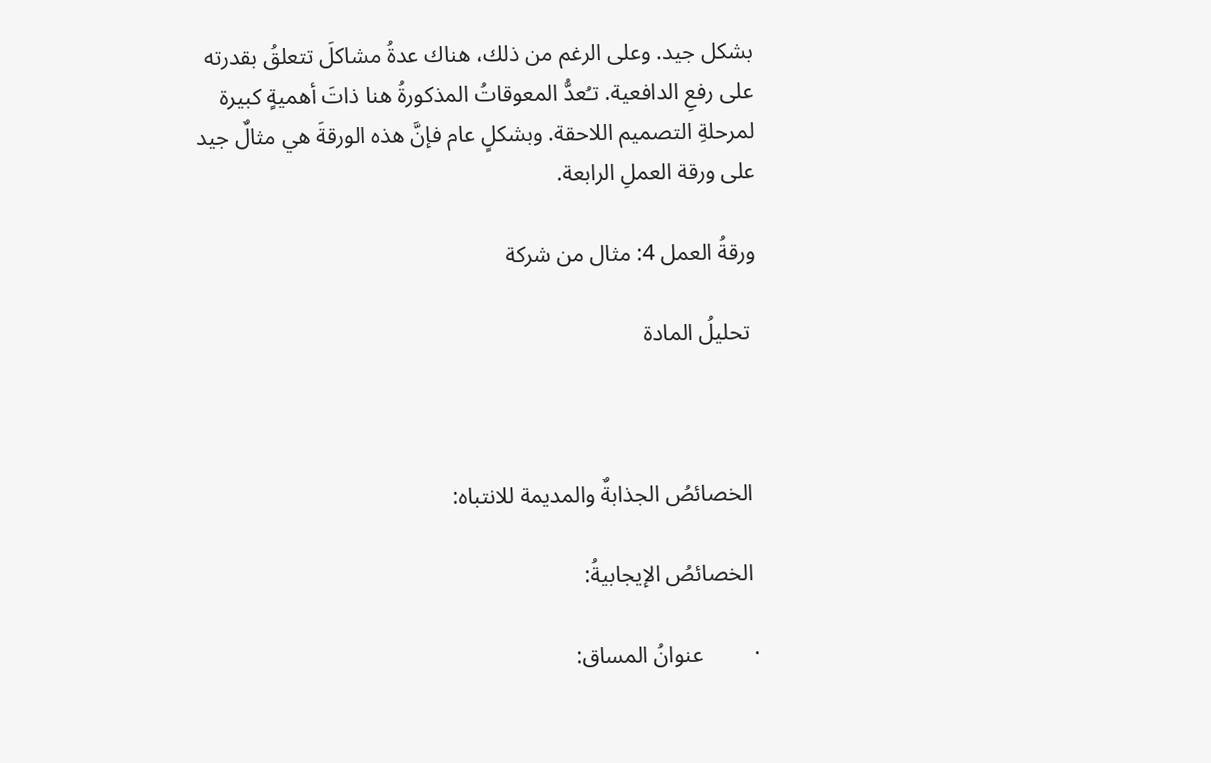بشكل جيد. وعلى الرغم من ذلك، هناك عدةُ مشاكلَ تتعلقُ بقدرته على رفعِ الدافعية. تـُعدُّ المعوقاتُ المذكورةُ هنا ذاتَ أهميةٍ كبيرة لمرحلةِ التصميم اللاحقة. وبشكلٍ عام فإنَّ هذه الورقةَ هي مثالٌ جيد على ورقة العملِ الرابعة.

ورقةُ العمل 4: مثال من شركة

 تحليلُ المادة



 الخصائصُ الجذابةٌ والمديمة للانتباه:

 الخصائصُ الإيجابيةُ:

·         عنوانُ المساق: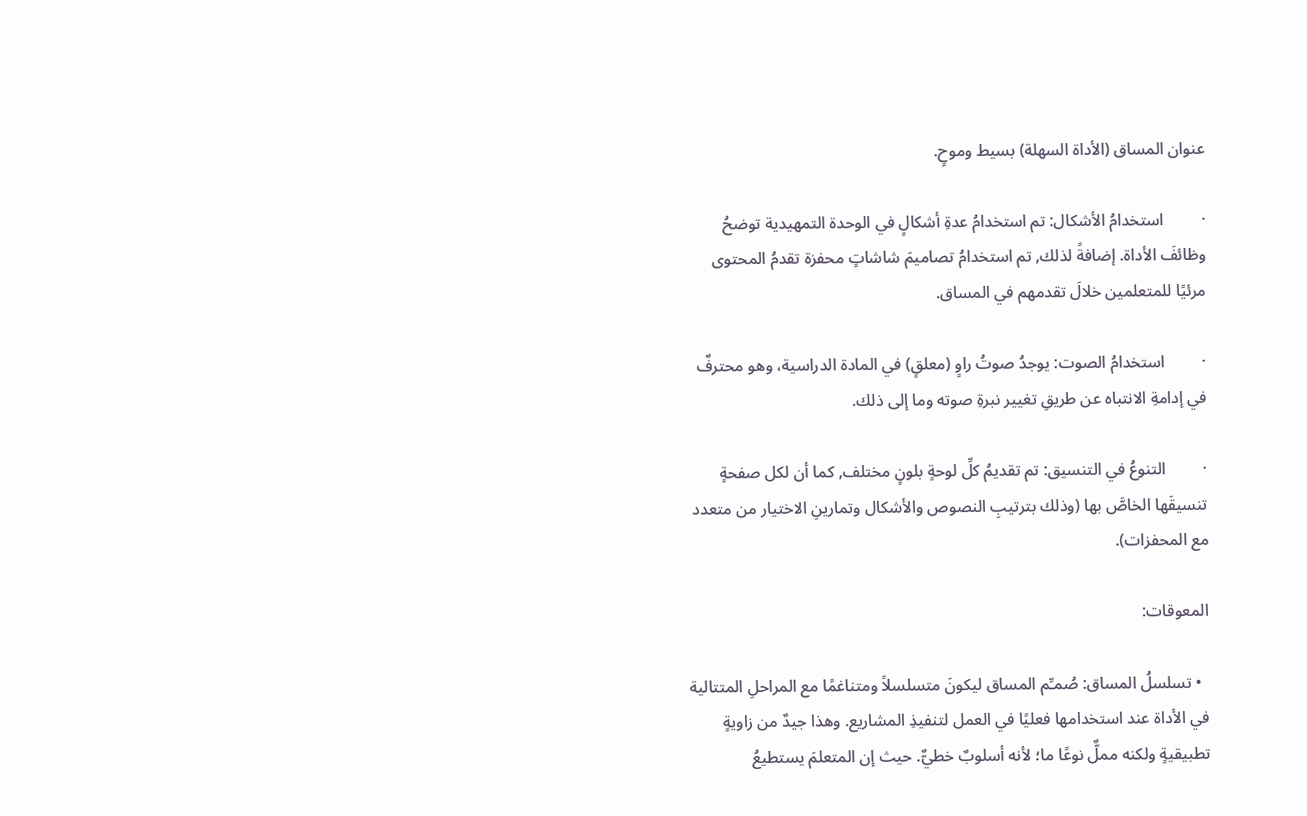عنوان المساق (الأداة السهلة) بسيط وموحٍ.

·         استخدامُ الأشكال: تم استخدامُ عدةِ أشكالٍ في الوحدة التمهيدية توضحُ وظائفَ الأداة. إضافةً لذلك, تم استخدامُ تصاميمَ شاشاتٍ محفزة تقدمُ المحتوى مرئيًا للمتعلمين خلالَ تقدمهم في المساق.

·         استخدامُ الصوت: يوجدُ صوتُ راوٍ (معلقٍ) في المادة الدراسية، وهو محترفٌ في إدامةِ الانتباه عن طريقِ تغيير نبرةِ صوته وما إلى ذلك.

·         التنوعُ في التنسيق: تم تقديمُ كلِّ لوحةٍ بلونٍ مختلف, كما أن لكل صفحةٍ تنسيقَها الخاصَّ بها (وذلك بترتيبِ النصوص والأشكال وتمارينِ الاختيار من متعدد مع المحفزات).

المعوقات:

  • تسلسلُ المساق: صُمـِّم المساق ليكونَ متسلسلاً ومتناغمًا مع المراحلِ المتتالية في الأداة عند استخدامها فعليًا في العمل لتنفيذِ المشاريع. وهذا جيدٌ من زاويةٍ تطبيقيةٍ ولكنه مملٌّ نوعًا ما؛ لأنه أسلوبٌ خطيٌّ. حيث إن المتعلمَ يستطيعُ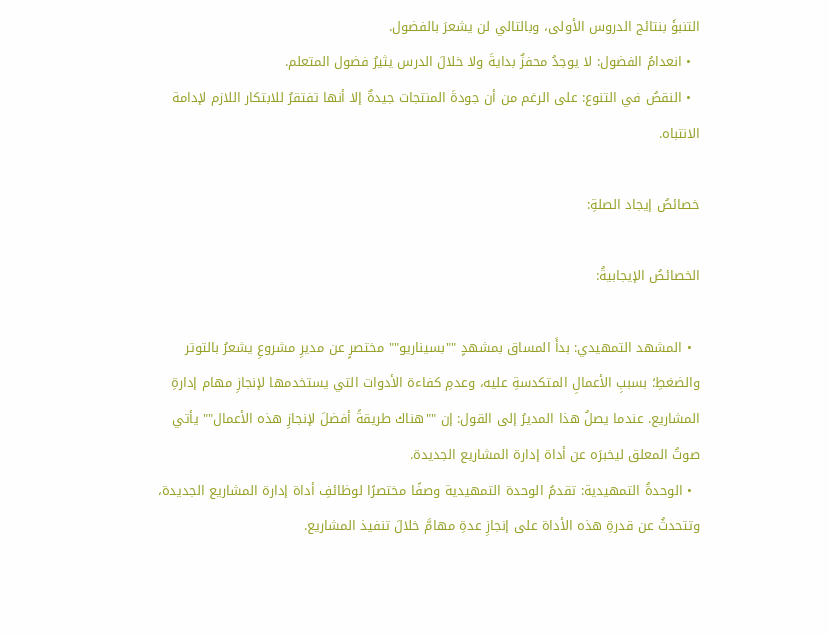التنبؤَ بنتائج الدروس الأولى، وبالتالي لن يشعرَ بالفضول.
  • انعدامُ الفضول: لا يوجدُ محفزٌ بدايةَ ولا خلالَ الدرس يثيرُ فضول المتعلم.
  • النقصُ في التنوع: على الرغم من أن جودةَ المنتجات جيدةٌ إلا أنها تفتقرُ للابتكار اللازم لإدامة الانتباه.

خصائصُ إيجاد الصلةِ:

الخصائصُ الإيجابيةُ:

  • المشهد التمهيدي: بدأَ المساق بمشهدٍ ""بسيناريو"" مختصرٍ عن مديرِ مشروعِ يشعرُ بالتوتر والضغطِ؛ بسببِ الأعمالِ المتكدسةِ عليه، وعدمِ كفاءة الأدوات التي يستخدمها لإنجازِ مهام إدارةِ المشاريع. عندما يصلُ هذا المديرُ إلى القول: إن ""هناك طريقةً أفضلَ لإنجازِ هذه الأعمال"" يأتي صوتُ المعلق ليخبرَه عن أداة إدارة المشاريع الجديدة.
  • الوحدةُ التمهيدية: تقدمُ الوحدة التمهيدية وصفًا مختصرًا لوظائفِ أداة إدارة المشاريع الجديدة، وتتحدثُ عن قدرةِ هذه الأداة على إنجازِ عدةِ مهامَّ خلالَ تنفيذ المشاريع.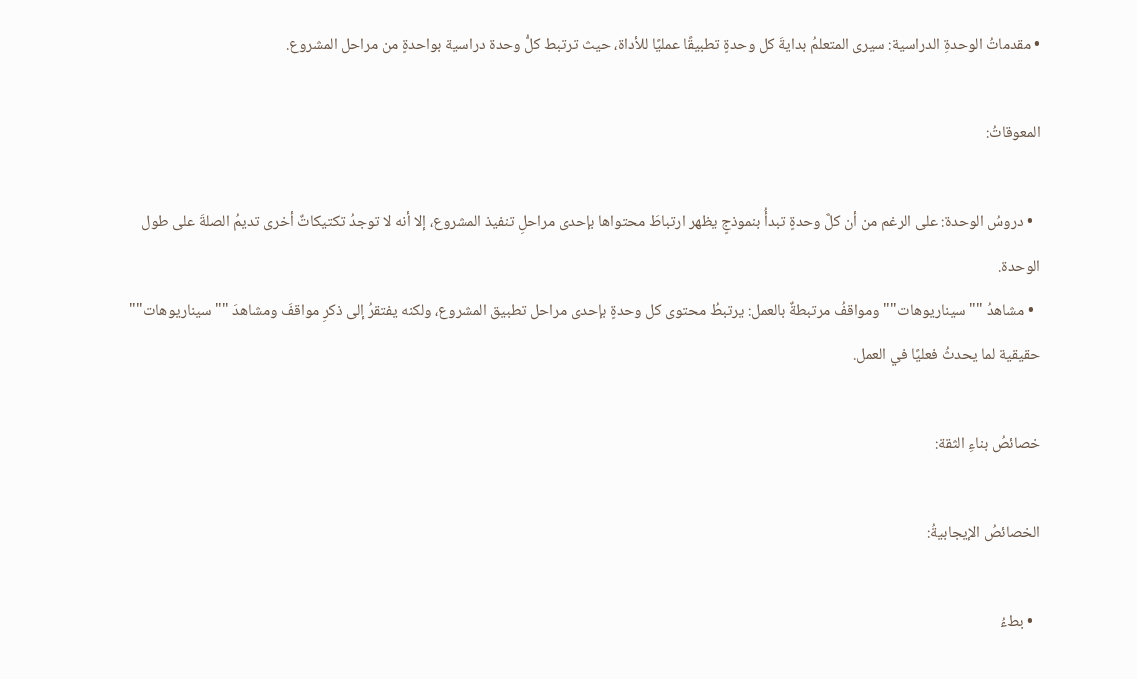• مقدماتُ الوحدةِ الدراسية: سيرى المتعلمُ بدايةَ كل وحدةٍ تطبيقًا عمليًا للأداة، حيث ترتبط كلُّ وحدة دراسية بواحدةٍ من مراحل المشروع.

المعوقاتُ:

  • دروسُ الوحدة: على الرغم من أن كلَّ وحدةٍ تبدأُ بنموذجٍ يظهر ارتباطَ محتواها بإحدى مراحلِ تنفيذ المشروع، إلا أنه لا توجدُ تكتيكاتٌ أخرى تديمُ الصلةَ على طول الوحدة.
  • مشاهدُ ""سيناريوهات"" ومواقفُ مرتبطةٌ بالعمل: يرتبطُ محتوى كل وحدةٍ بإحدى مراحل تطبيق المشروع، ولكنه يفتقرُ إلى ذكرِ مواقفَ ومشاهدَ ""سيناريوهات"" حقيقية لما يحدثُ فعليًا في العمل.

خصائصُ بناءِ الثقة:

الخصائصُ الإيجابيةُ:

  • بطءُ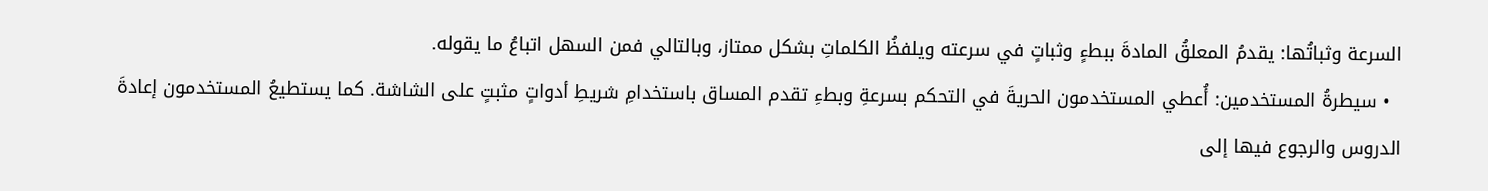السرعة وثباتُها: يقدمُ المعلقُ المادةَ ببطءٍ وثباتٍ في سرعته ويلفظُ الكلماتِ بشكل ممتاز، وبالتالي فمن السهل اتباعُ ما يقوله.
  • سيطرةُ المستخدمين: أُعطي المستخدمون الحريةَ في التحكم بسرعةِ وبطءِ تقدم المساق باستخدامِ شريطِ أدواتٍ مثبتٍ على الشاشة. كما يستطيعُ المستخدمون إعادةَ الدروس والرجوع فيها إلى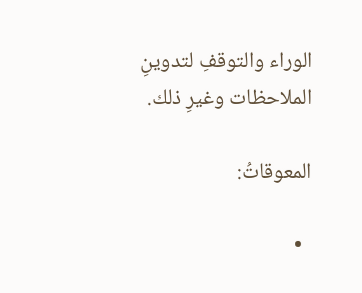الوراء والتوقفِ لتدوينِ الملاحظات وغيرِ ذلك.

المعوقاتُ:

  •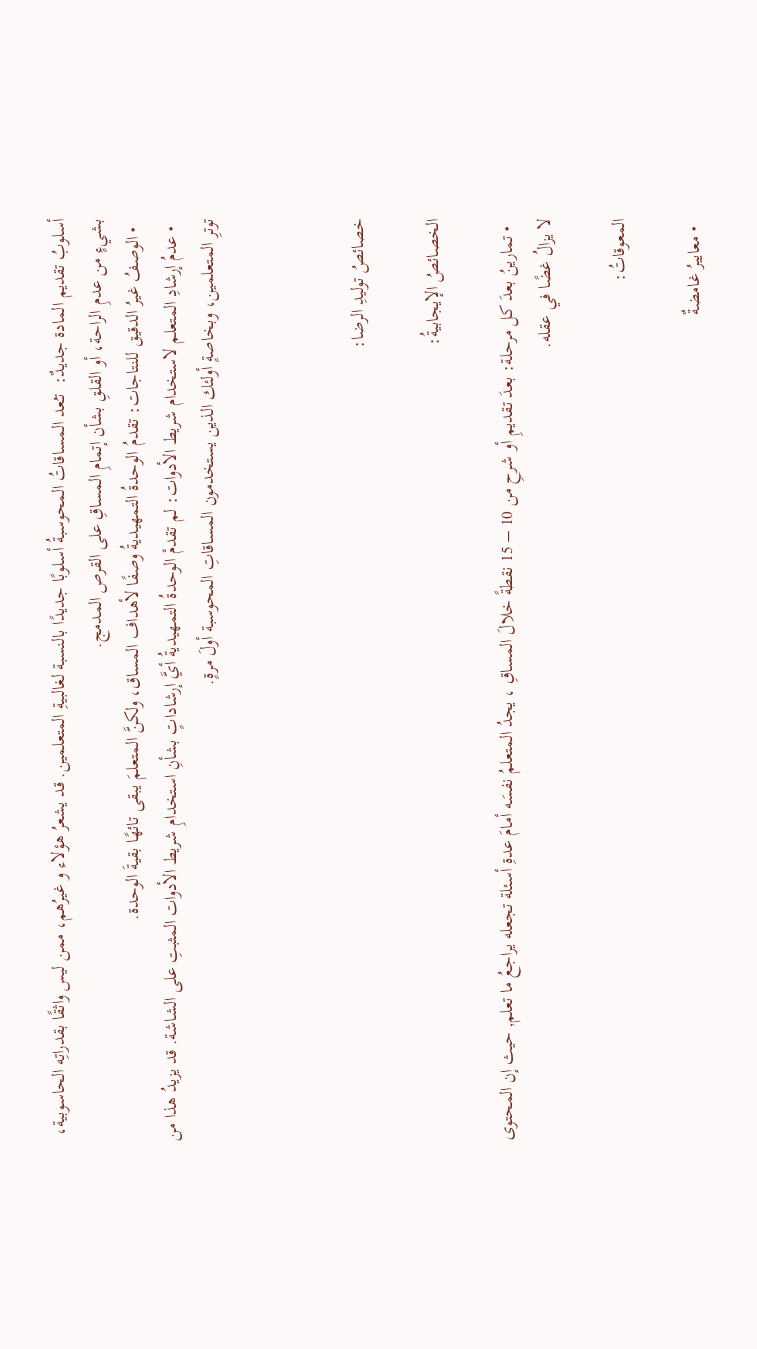أسلوبُ تقديم المادة جديدٌ:  تـُعد المساقاتُ المحوسبةُ أسلوبًا جديدًا بالنسبة لغالبيةِ المتعلمين. قد يشعرُ هؤلاء و غيرُهم، ممن ليس واثقًا بقدراتِه الحاسوبية، بشيءٍ من عدمِ الراحة، أو القلقِ بشأن إتمامِ المساقِ على القرص المدمج.
  • الوصفُ غيرُ الدقيق للنتاجات: تقدمُ الوحدةُ التمهيديةُ وصفًا لأهداف المساق، ولكنَّ المتعلمَ يبقى تائهًا بقيةَ الوحدة.
  • عدمُ إرشادِ المتعلم لاستخدام شريط الأدوات: لم تقدمْ الوحدةُ التمهيديةُ أيَّ إرشاداتٍ بشأنِ استخدامِ شريط الأدوات المثبتِ على الشاشة. قد يزيدُ هذا من توترِ المتعلمين، وبخاصةٍ أولئك الذين يستخدمون المساقاتِ المحوسبة أولَ مرةٍ.



خصائصُ توليدِ الرضا:

الخصائصُ الإيجابيةُ:

  • تمارينُ بعدَ كل مرحلة: بعدَ تقديمِ أو شرحِ من 10 – 15 نقطةً خلالَ المساقِ ، يجدُ المتعلمُ نفسَه أمامَ عدةِ أسئلة تجعله يراجعُ ما تعلم, حيث إن المحتوى لا يزالُ غضًا في عقله.

المعوقاتُ:

  • معاييرُ غامضةٌ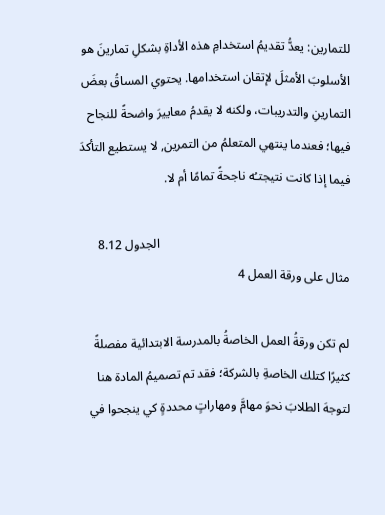للتمارين: يعدُّ تقديمُ استخدامِ هذه الأداةِ بشكلِ تمارينَ هو الأسلوبَ الأمثلَ لإتقان استخدامها. يحتوي المساقُ بعضَ التمارينِ والتدريبات، ولكنه لا يقدمُ معاييرَ واضحةً للنجاح فيها؛ فعندما ينتهي المتعلمُ من التمرين, لا يستطيع التأكدَ فيما إذا كانت نتيجتـُه ناجحةً تمامًا أم لا.

                                                             الجدول 8.12 مثال على ورقة العمل 4

لم تكن ورقةُ العمل الخاصةُ بالمدرسة الابتدائية مفصلةً كثيرًا كتلك الخاصةِ بالشركة؛ فقد تم تصميمُ المادة هنا لتوجهَ الطلابَ نحوَ مهامَّ ومهاراتٍ محددةٍ كي ينجحوا في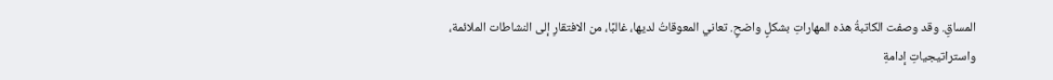المساقِ. وقد وصفت الكاتبةُ هذه المهاراتِ بشكلٍ واضحٍ. تعاني المعوقاتُ لديها، غالبًا، من الافتقارِ إلى النشاطات الملائمة، واستراتيجياتِ إدامةِ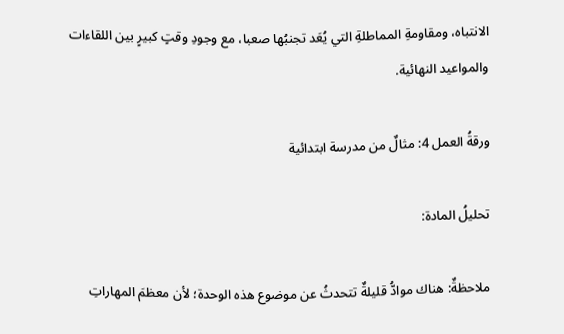الانتباه، ومقاومةِ المماطلةِ التي يُعَد تجنبُها صعبا، مع وجودِ وقتٍ كبيرٍ بين اللقاءات والمواعيد النهائية.

ورقةُ العمل 4: مثالٌ من مدرسة ابتدائية

تحليلُ المادة:

ملاحظةٌ: هناك موادُّ قليلةٌ تتحدثُ عن موضوع هذه الوحدة؛ لأن معظمَ المهاراتِ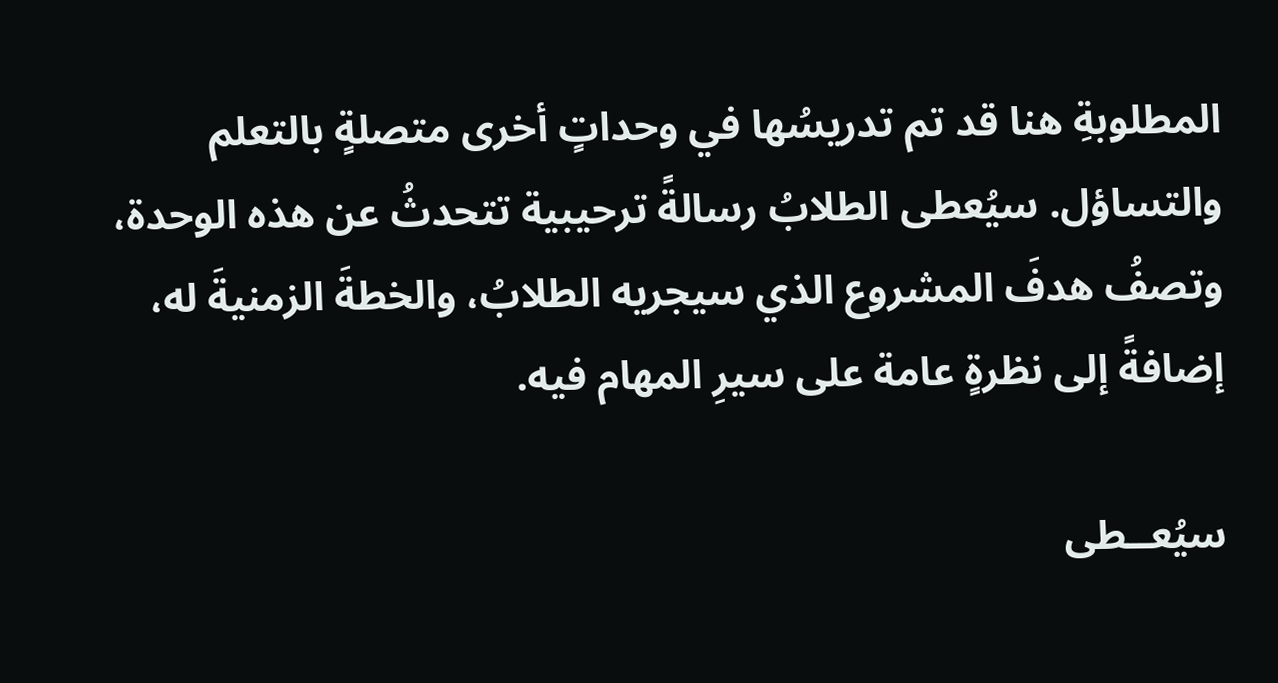المطلوبةِ هنا قد تم تدريسُها في وحداتٍ أخرى متصلةٍ بالتعلم والتساؤل. سيُعطى الطلابُ رسالةً ترحيبية تتحدثُ عن هذه الوحدة، وتصفُ هدفَ المشروع الذي سيجريه الطلابُ، والخطةَ الزمنيةَ له، إضافةً إلى نظرةٍ عامة على سيرِ المهام فيه.

سيُعــطى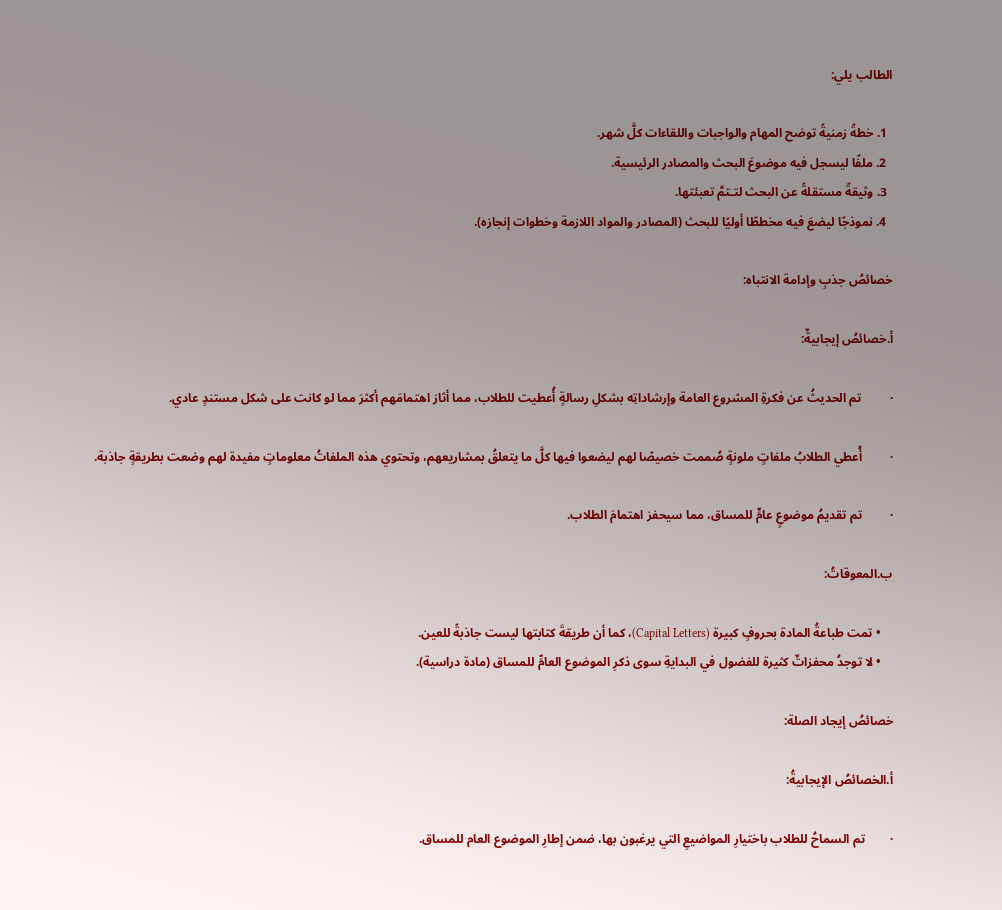الطالب يلي:

  1. خطةً زمنيةً توضح المهام والواجبات واللقاءات كلَّ شهر.
  2. ملفًا ليسجل فيه موضوعَ البحث والمصادر الرئيسية.
  3. وثيقةً مستقلةً عن البحث لتـتمَّ تعبئتها.
  4. نموذجًا ليضعَ فيه مخططًا أوليًا للبحث (المصادر والمواد اللازمة وخطوات إنجازه).

خصائصُ جذبِ وإدامة الانتباه:

أ‌.خصائصُ إيجابيةٌ:

·         تم الحديثُ عن فكرةِ المشروع العامة وإرشاداتِه بشكلِ رسالةٍ أُعطيت للطلاب، مما أثارَ اهتمامَهم أكثرَ مما لو كانت على شكل مستندٍ عادي.

·         أُعطي الطلابُ ملفاتٍ ملونةٍ صُممت خصيصًا لهم ليضعوا فيها كلَّ ما يتعلقُ بمشاريعهم، وتحتوي هذه الملفاتُ معلوماتٍ مفيدة لهم وضعت بطريقةٍ جاذبة.

·         تم تقديمُ موضوعٍ عامٍّ للمساق، مما سيحفز اهتمامَ الطلاب.

ب‌.المعوقاتُ:

    • تمت طباعةُ المادة بحروفٍ كبيرة (Capital Letters)، كما أن طريقةَ كتابتها ليست جاذبةً للعين.
    • لا توجدُ محفزاتٌ كثيرة للفضول في البدايةِ سوى ذكرِ الموضوع العامِّ للمساق (مادة دراسية).

خصائصُ إيجاد الصلة:

أ‌.الخصائصُ الإيجابيةُ:

·        تم السماحُ للطلاب باختيارِ المواضيعِ التي يرغبون بها، ضمن إطارِ الموضوع العام للمساق.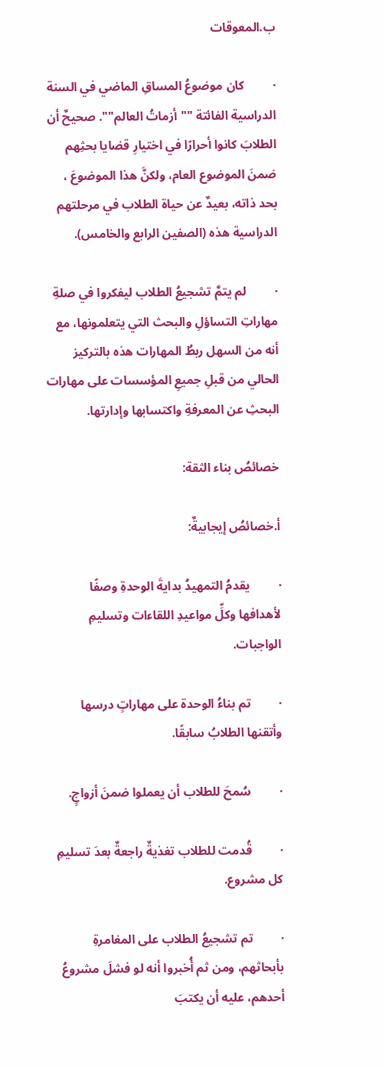ب‌.المعوقات

·         كان موضوعُ المساقِ الماضي في السنة الدراسية الفائتة ""أزماتُ العالم"". صحيحٌ أن الطلابَ كانوا أحرارًا في اختيارِ قضايا بحثِهم ضمنَ الموضوع العام، ولكنَّ هذا الموضوعَ ، بحد ذاته، بعيدٌ عن حياة الطلاب في مرحلتهم الدراسية هذه (الصفين الرابع والخامس).

·         لم يتمَّ تشجيعُ الطلاب ليفكروا في صلةِ مهاراتِ التساؤلِ والبحث التي يتعلمونها، مع أنه من السهل ربطُ المهارات هذه بالتركيز الحالي من قبلِ جميعِ المؤسسات على مهارات البحثِ عن المعرفةِ واكتسابها وإدارتها.

خصائصُ بناء الثقة:

أ‌.خصائصُ إيجابيةٌ:

·         يقدمُ التمهيدُ بدايةَ الوحدةِ وصفًا لأهدافها وكلِّ مواعيدِ اللقاءات وتسليمِ الواجبات.

·         تم بناءُ الوحدة على مهاراتٍ درسها وأتقنها الطلابُ سابقًا.

·         سُمحَ للطلاب أن يعملوا ضمنَ أزواجٍ.

·         قُدمت للطلاب تغذيةٌ راجعةٌ بعدَ تسليمِ كل مشروع.

·         تم تشجيعُ الطلاب على المغامرةِ بأبحاثهم، ومن ثم أُخبروا أنه لو فشلَ مشروعُ أحدهم، عليه أن يكتبَ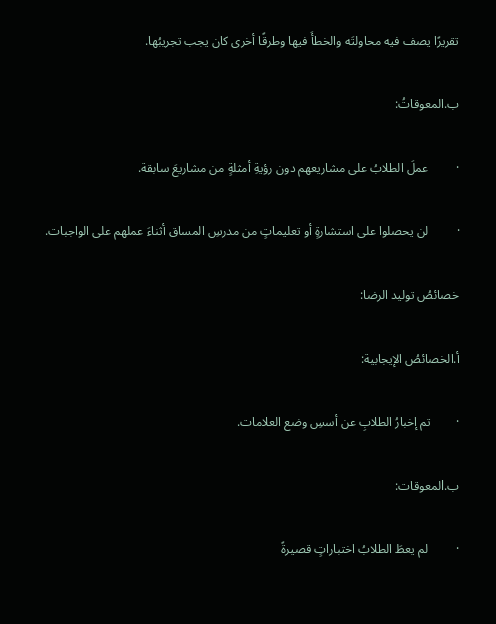تقريرًا يصف فيه محاولتَه والخطأَ فيها وطرقًا أخرى كان يجب تجريبُها.

ب‌.المعوقاتُ:

·         عملَ الطلابُ على مشاريعهم دون رؤيةِ أمثلةٍ من مشاريعَ سابقة.

·         لن يحصلوا على استشارةٍ أو تعليماتٍ من مدرسِ المساق أثناءَ عملهم على الواجبات.

خصائصُ توليد الرضا:

أ‌.الخصائصُ الإيجابية:

·        تم إخبارُ الطلابِ عن أسسِ وضع العلامات.

ب‌.lلمعوقات:

·         لم يعطَ الطلابُ اختباراتٍ قصيرةً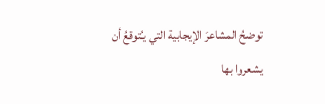توضحُ المشاعرَ الإيجابية التي يـُتوقعُ أن يشعروا بها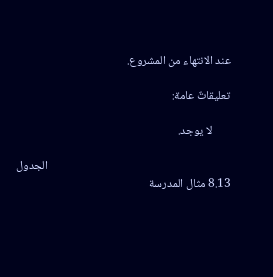عند الانتهاء من المشروع.

تعليقاتٌ عامة:

       لا يوجد.

                                                                     الجدول 8.13 مثال المدرسة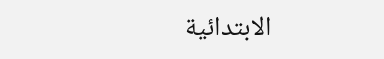الابتدائية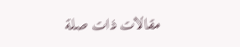مقالات ذات صلة